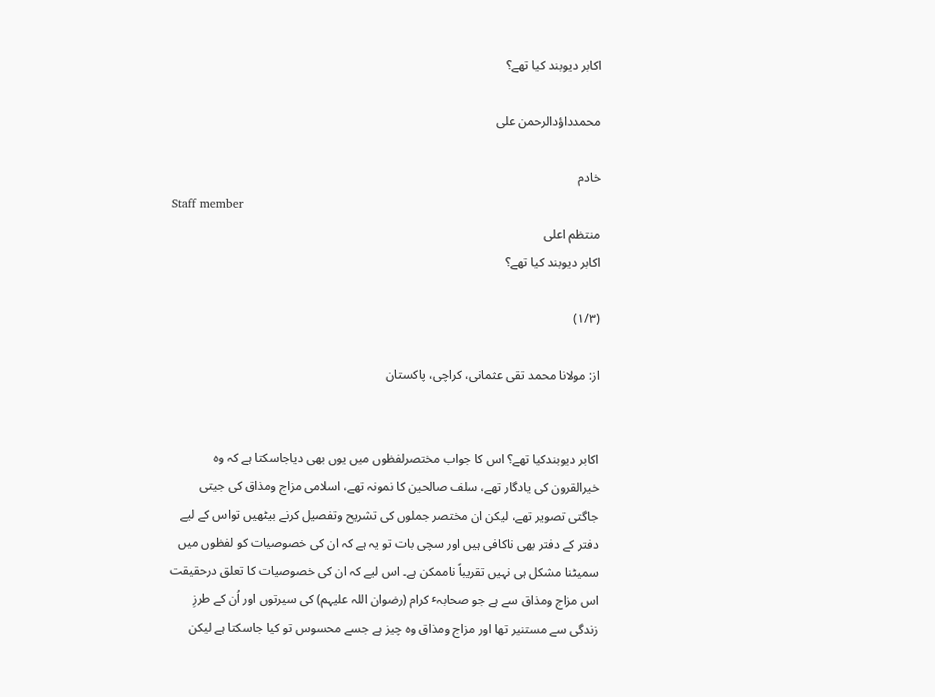اکابر دیوبند کیا تھے؟

محمدداؤدالرحمن علی

خادم
Staff member
منتظم اعلی
اکابر دیوبند کیا تھے؟

(۱/۳)

از: مولانا محمد تقی عثمانی، کراچی، پاکستان


اکابر دیوبندکیا تھے؟ اس کا جواب مختصرلفظوں میں یوں بھی دیاجاسکتا ہے کہ وہ خیرالقرون کی یادگار تھے، سلف صالحین کا نمونہ تھے، اسلامی مزاج ومذاق کی جیتی جاگتی تصویر تھے، لیکن ان مختصر جملوں کی تشریح وتفصیل کرنے بیٹھیں تواس کے لیے دفتر کے دفتر بھی ناکافی ہیں اور سچی بات تو یہ ہے کہ ان کی خصوصیات کو لفظوں میں سمیٹنا مشکل ہی نہیں تقریباً ناممکن ہے۔ اس لیے کہ ان کی خصوصیات کا تعلق درحقیقت اس مزاج ومذاق سے ہے جو صحابہٴ کرام (رضوان اللہ علیہم) کی سیرتوں اور اُن کے طرزِ زندگی سے مستنیر تھا اور مزاج ومذاق وہ چیز ہے جسے محسوس تو کیا جاسکتا ہے لیکن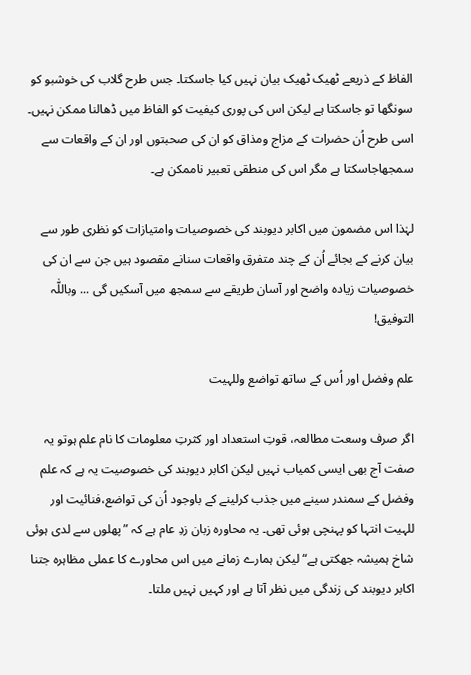الفاظ کے ذریعے ٹھیک ٹھیک بیان نہیں کیا جاسکتا۔ جس طرح گلاب کی خوشبو کو سونگھا تو جاسکتا ہے لیکن اس کی پوری کیفیت کو الفاظ میں ڈھالنا ممکن نہیں۔ اسی طرح اُن حضرات کے مزاج ومذاق کو ان کی صحبتوں اور ان کے واقعات سے سمجھاجاسکتا ہے مگر اس کی منطقی تعبیر ناممکن ہے۔

لہٰذا اس مضمون میں اکابر دیوبند کی خصوصیات وامتیازات کو نظری طور سے بیان کرنے کے بجائے اُن کے چند متفرق واقعات سنانے مقصود ہیں جن سے ان کی خصوصیات زیادہ واضح اور آسان طریقے سے سمجھ میں آسکیں گی ... وباللّٰہ التوفیق!

علم وفضل اور اُس کے ساتھ تواضع وللہیت

اگر صرف وسعت مطالعہ، قوتِ استعداد اور کثرتِ معلومات کا نام علم ہوتو یہ صفت آج بھی ایسی کمیاب نہیں لیکن اکابر دیوبند کی خصوصیت یہ ہے کہ علم وفضل کے سمندر سینے میں جذب کرلینے کے باوجود اُن کی تواضع،فنائیت اور للہیت انتہا کو پہنچی ہوئی تھی۔ یہ محاورہ زبان زدِ عام ہے کہ ”پھلوں سے لدی ہوئی شاخ ہمیشہ جھکتی ہے“ لیکن ہمارے زمانے میں اس محاورے کا عملی مظاہرہ جتنا اکابر دیوبند کی زندگی میں نظر آتا ہے اور کہیں نہیں ملتا۔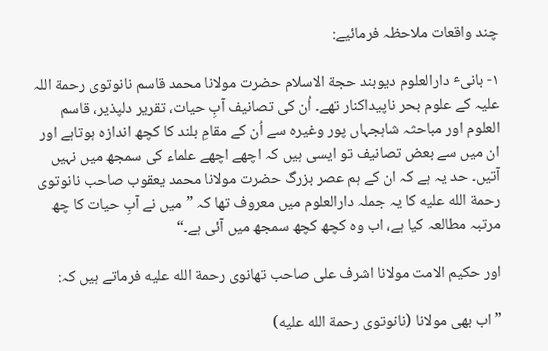چند واقعات ملاحظہ فرمائیے:

۱- بانیٴ دارالعلوم دیوبند حجة الاسلام حضرت مولانا محمد قاسم نانوتوی رحمة اللہ علیہ کے علوم بحر ناپیداکنار تھے۔ اُن کی تصانیف آبِ حیات، تقریر دلپذیر، قاسم العلوم اور مباحثہ شاہجہاں پور وغیرہ سے اُن کے مقامِ بلند کا کچھ اندازہ ہوتاہے اور ان میں سے بعض تصانیف تو ایسی ہیں کہ اچھے اچھے علماء کی سمجھ میں نہیں آتیں۔ حد یہ ہے کہ ان کے ہم عصر بزرگ حضرت مولانا محمد یعقوب صاحب نانوتوی رحمة الله عليه کا یہ جملہ دارالعلوم میں معروف تھا کہ ”میں نے آبِ حیات کا چھ مرتبہ مطالعہ کیا ہے، اب وہ کچھ کچھ سمجھ میں آئی ہے۔“

اور حکیم الامت مولانا اشرف علی صاحب تھانوی رحمة الله عليه فرماتے ہیں کہ:

”اب بھی مولانا (نانوتوی رحمة الله عليه)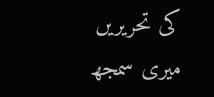کی تحریریں میری سمجھ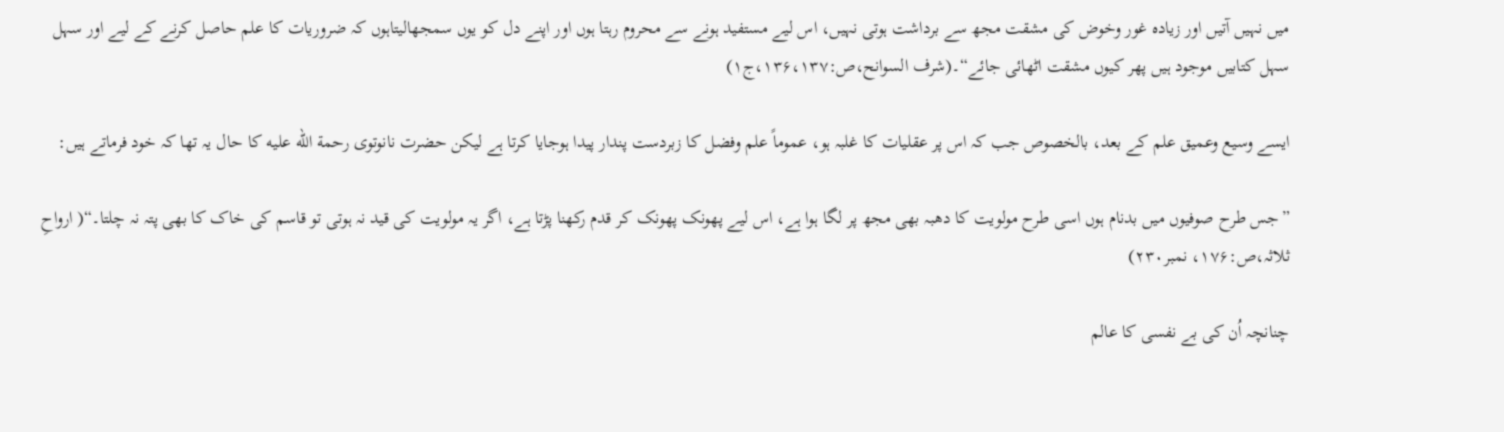میں نہیں آتیں اور زیادہ غور وخوض کی مشقت مجھ سے برداشت ہوتی نہیں، اس لیے مستفید ہونے سے محروم رہتا ہوں اور اپنے دل کو یوں سمجھالیتاہوں کہ ضروریات کا علم حاصل کرنے کے لیے اور سہل سہل کتابیں موجود ہیں پھر کیوں مشقت اٹھائی جائے“۔(شرف السوانح،ص:۱۳۶،۱۳۷،ج۱)

ایسے وسیع وعمیق علم کے بعد، بالخصوص جب کہ اس پر عقلیات کا غلبہ ہو، عموماً علم وفضل کا زبردست پندار پیدا ہوجایا کرتا ہے لیکن حضرت نانوتوی رحمة الله عليه کا حال یہ تھا کہ خود فرماتے ہیں:

”جس طرح صوفیوں میں بدنام ہوں اسی طرح مولویت کا دھبہ بھی مجھ پر لگا ہوا ہے، اس لیے پھونک پھونک کر قدم رکھنا پڑتا ہے، اگر یہ مولویت کی قید نہ ہوتی تو قاسم کی خاک کا بھی پتہ نہ چلتا۔“( ارواحِ ثلاثہ،ص:۱۷۶، نمبر۲۳۰)

چنانچہ اُن کی بے نفسی کا عالم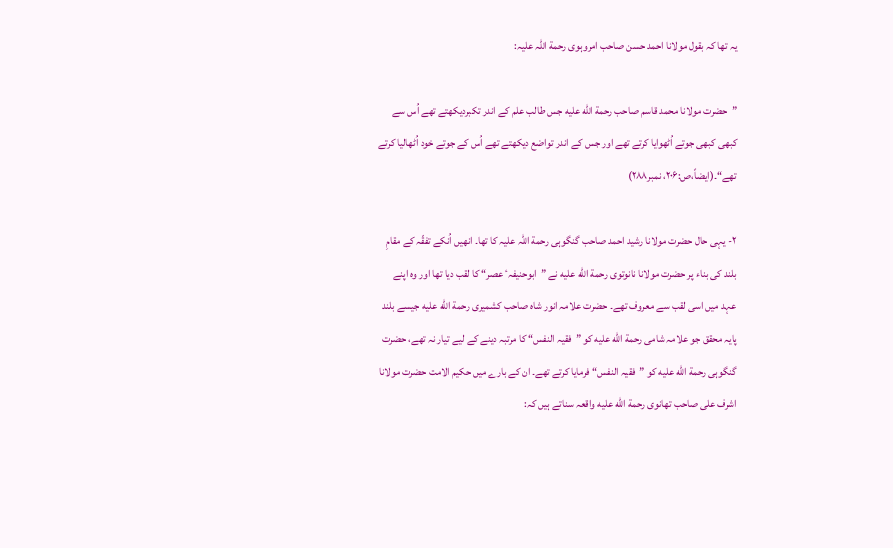یہ تھا کہ بقول مولانا احمد حسن صاحب امروہوی رحمة اللہ علیہ:

”حضرت مولانا محمد قاسم صاحب رحمة الله عليه جس طالب علم کے اندر تکبردیکھتے تھے اُس سے کبھی کبھی جوتے اُٹھوایا کرتے تھے اور جس کے اندر تواضع دیکھتے تھے اُس کے جوتے خود اُٹھالیا کرتے تھے“۔(ایضاً،ص:۲۰۶، نمبر۲۸۸)

۲- یہی حال حضرت مولانا رشید احمد صاحب گنگوہی رحمة اللہ علیہ کا تھا۔ انھیں اُنکے تفقّہ کے مقامِ بلند کی بناء پر حضرت مولانا نانوتوی رحمة الله عليه نے ”ابوحنیفہٴ عصر“ کا لقب دیا تھا اور وہ اپنے عہد میں اسی لقب سے معروف تھے۔ حضرت علامہ انور شاہ صاحب کشمیری رحمة الله عليه جیسے بلند پایہ محقق جو علامہ شامی رحمة الله عليه کو ”فقیہ النفس“ کا مرتبہ دینے کے لیے تیار نہ تھے، حضرت گنگوہی رحمة الله عليه کو ”فقیہ النفس“ فرمایا کرتے تھے۔ ان کے بارے میں حکیم الامت حضرت مولانا اشرف علی صاحب تھانوی رحمة الله عليه واقعہ سناتے ہیں کہ: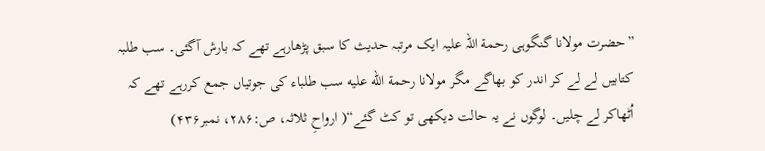”حضرت مولانا گنگوہی رحمة اللہ علیہ ایک مرتبہ حدیث کا سبق پڑھارہے تھے کہ بارش آگئی۔ سب طلبہ کتابیں لے لے کر اندر کو بھاگے مگر مولانا رحمة الله عليه سب طلباء کی جوتیاں جمع کررہے تھے کہ اُٹھاکر لے چلیں۔ لوگوں نے یہ حالت دیکھی تو کٹ گئے“( ارواحِ ثلاثہ، ص:۲۸۶، نمبر۴۳۶)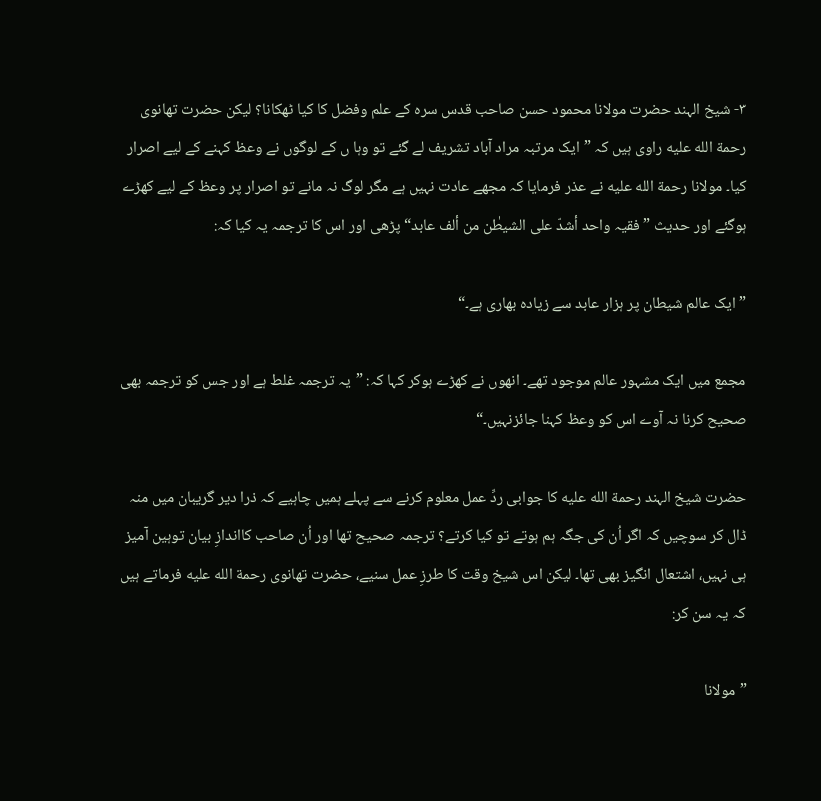۳- شیخ الہند حضرت مولانا محمود حسن صاحب قدس سرہ کے علم وفضل کا کیا ٹھکانا؟ لیکن حضرت تھانوی رحمة الله عليه راوی ہیں کہ ”ایک مرتبہ مراد آباد تشریف لے گئے تو وہا ں کے لوگوں نے وعظ کہنے کے لیے اصرار کیا۔ مولانا رحمة الله عليه نے عذر فرمایا کہ مجھے عادت نہیں ہے مگر لوگ نہ مانے تو اصرار پر وعظ کے لیے کھڑے ہوگئے اور حدیث ”فقیہ واحد أشدّ علی الشیطٰن من ألف عابد“ پڑھی اور اس کا ترجمہ یہ کیا کہ:

”ایک عالم شیطان پر ہزار عابد سے زیادہ بھاری ہے۔“

مجمع میں ایک مشہور عالم موجود تھے۔ انھوں نے کھڑے ہوکر کہا کہ: ”یہ ترجمہ غلط ہے اور جس کو ترجمہ بھی صحیح کرنا نہ آوے اس کو وعظ کہنا جائزنہیں۔“

حضرت شیخ الہند رحمة الله عليه کا جوابی ردِّ عمل معلوم کرنے سے پہلے ہمیں چاہیے کہ ذرا دیر گریبان میں منہ ڈال کر سوچیں کہ اگر اُن کی جگہ ہم ہوتے تو کیا کرتے؟ ترجمہ صحیح تھا اور اُن صاحب کااندازِ بیان توہین آمیز ہی نہیں، اشتعال انگیز بھی تھا۔ لیکن اس شیخ وقت کا طرزِ عمل سنیے، حضرت تھانوی رحمة الله عليه فرماتے ہیں کہ یہ سن کر:

”مولانا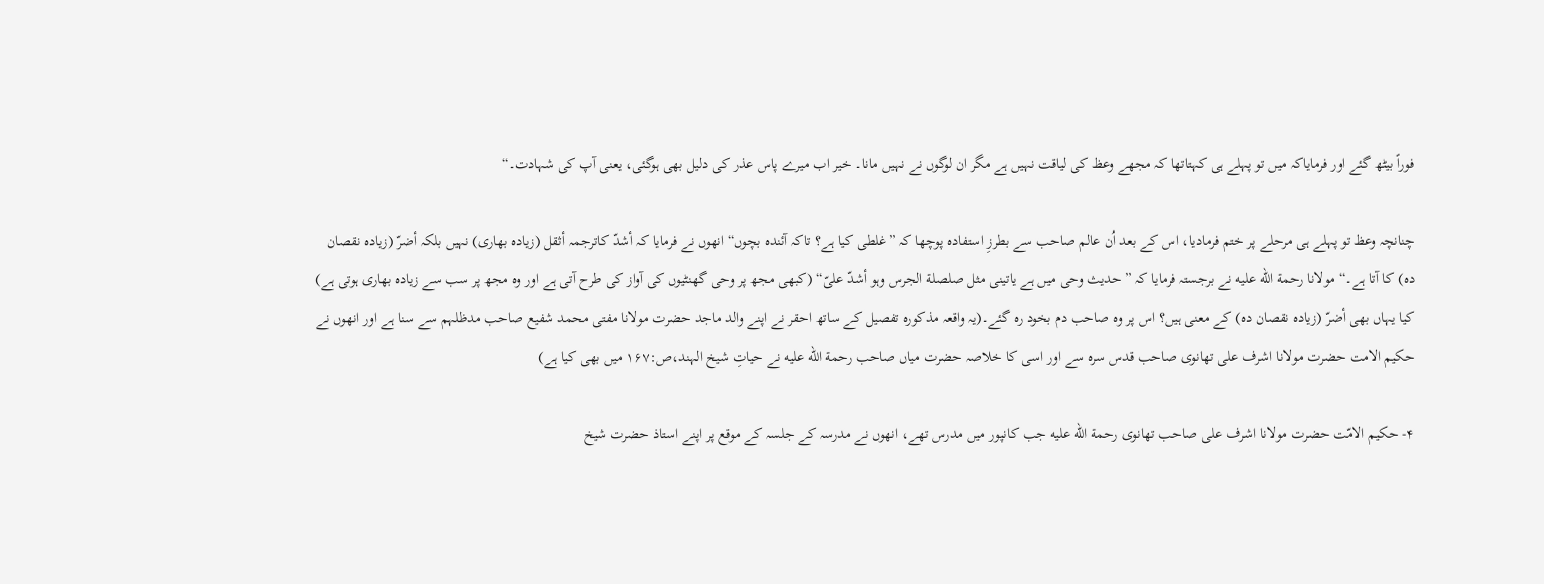فوراً بیٹھ گئے اور فرمایاکہ میں تو پہلے ہی کہتاتھا کہ مجھے وعظ کی لیاقت نہیں ہے مگر ان لوگوں نے نہیں مانا۔ خیر اب میرے پاس عذر کی دلیل بھی ہوگئی، یعنی آپ کی شہادت۔“

چنانچہ وعظ تو پہلے ہی مرحلے پر ختم فرمادیا، اس کے بعد اُن عالم صاحب سے بطرزِ استفادہ پوچھا کہ ”غلطی کیا ہے؟ تاکہ آئندہ بچوں“ انھوں نے فرمایا کہ أشدّ کاترجمہ أثقل (زیادہ بھاری) نہیں بلکہ أضرّ (زیادہ نقصان دہ) کا آتا ہے۔“ مولانا رحمة الله عليه نے برجستہ فرمایا کہ ”حدیث وحی میں ہے یاتینی مثل صلصلة الجرس وہو أشدّ علیّ“ (کبھی مجھ پر وحی گھنٹیوں کی آواز کی طرح آتی ہے اور وہ مجھ پر سب سے زیادہ بھاری ہوتی ہے) کیا یہاں بھی أضرّ (زیادہ نقصان دہ) کے معنی ہیں؟ اس پر وہ صاحب دم بخود رہ گئے۔(یہ واقعہ مذکورہ تفصیل کے ساتھ احقر نے اپنے والد ماجد حضرت مولانا مفتی محمد شفیع صاحب مدظلہم سے سنا ہے اور انھوں نے حکیم الامت حضرت مولانا اشرف علی تھانوی صاحب قدس سرہ سے اور اسی کا خلاصہ حضرت میاں صاحب رحمة الله عليه نے حیاتِ شیخ الہند،ص:۱۶۷ میں بھی کیا ہے)

۴- حکیم الامّت حضرت مولانا اشرف علی صاحب تھانوی رحمة الله عليه جب کانپور میں مدرس تھے، انھوں نے مدرسہ کے جلسہ کے موقع پر اپنے استاذ حضرت شیخ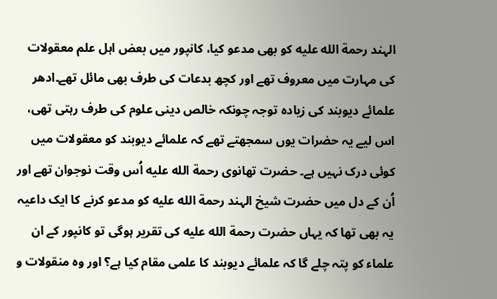الہند رحمة الله عليه کو بھی مدعو کیا، کانپور میں بعض اہل علم معقولات کی مہارت میں معروف تھے اور کچھ بدعات کی طرف بھی مائل تھے۔ادھر علمائے دیوبند کی زیادہ توجہ چونکہ خالص دینی علوم کی طرف رہتی تھی، اس لیے یہ حضرات یوں سمجھتے تھے کہ علمائے دیوبند کو معقولات میں کوئی درک نہیں ہے۔ حضرت تھانوی رحمة الله عليه اُس وقت نوجوان تھے اور اُن کے دل میں حضرت شیخ الہند رحمة الله عليه کو مدعو کرنے کا ایک داعیہ یہ بھی تھا کہ یہاں حضرت رحمة الله عليه کی تقریر ہوگی تو کانپور کے ان علماء کو پتہ چلے گا کہ علمائے دیوبند کا علمی مقام کیا ہے؟ اور وہ منقولات و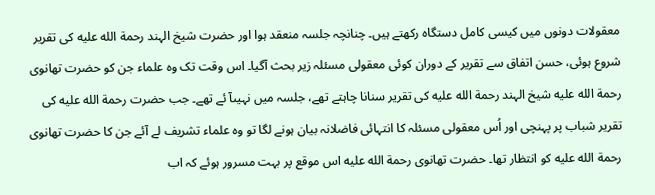معقولات دونوں میں کیسی کامل دستگاہ رکھتے ہیں۔ چنانچہ جلسہ منعقد ہوا اور حضرت شیخ الہند رحمة الله عليه کی تقریر شروع ہوئی، حسن اتفاق سے تقریر کے دوران کوئی معقولی مسئلہ زیر بحث آگیا۔ اس وقت تک وہ علماء جن کو حضرت تھانوی رحمة الله عليه شیخ الہند رحمة الله عليه کی تقریر سنانا چاہتے تھے، جلسہ میں نہیںآ ئے تھے۔ جب حضرت رحمة الله عليه کی تقریر شباب پر پہنچی اور اُس معقولی مسئلہ کا انتہائی فاضلانہ بیان ہونے لگا تو وہ علماء تشریف لے آئے جن کا حضرت تھانوی رحمة الله عليه کو انتظار تھا۔ حضرت تھانوی رحمة الله عليه اس موقع پر بہت مسرور ہوئے کہ اب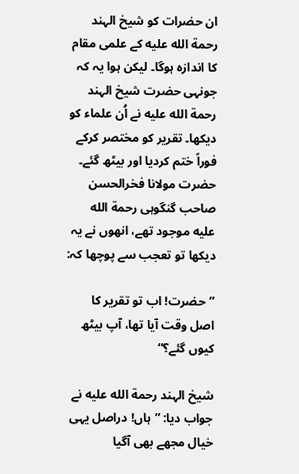ان حضرات کو شیخ الہند رحمة الله عليه کے علمی مقام کا اندازہ ہوگا۔ لیکن ہوا یہ کہ جونہی حضرت شیخ الہند رحمة الله عليه نے اُن علماء کو دیکھا۔ تقریر کو مختصر کرکے فوراً ختم کردیا اور بیٹھ گئے۔ حضرت مولانا فخرالحسن صاحب گنگوہی رحمة الله عليه موجود تھے، انھوں نے یہ دیکھا تو تعجب سے پوچھا کہ:

”حضرت! اب تو تقریر کا اصل وقت آیا تھا، آپ بیٹھ کیوں گئے؟“

شیخ الہند رحمة الله عليه نے جواب دیا: ”ہاں! دراصل یہی خیال مجھے بھی آگیا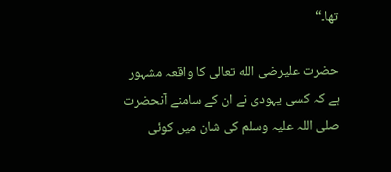تھا۔“

حضرت علیرضى الله تعالى کا واقعہ مشہور ہے کہ کسی یہودی نے ان کے سامنے آنحضرت صلی اللہ علیہ وسلم کی شان میں کوئی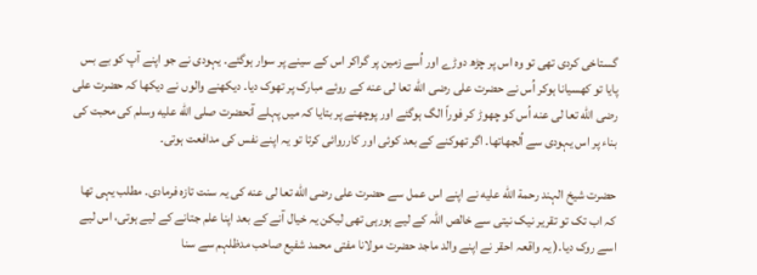گستاخی کردی تھی تو وہ اس پر چڑھ دوڑے اور اُسے زمین پر گراکر اس کے سینے پر سوار ہوگئے۔ یہودی نے جو اپنے آپ کو بے بس پایا تو کھسیانا ہوکر اُس نے حضرت علی رضى الله تعا لى عنه کے روئے مبارک پر تھوک دیا۔ دیکھنے والوں نے دیکھا کہ حضرت علی رضى الله تعا لى عنه اُس کو چھوڑ کر فوراً الگ ہوگئے اور پوچھنے پر بتایا کہ میں پہلے آنحضرت صلى الله عليه وسلم کی محبت کی بناء پر اس یہودی سے اُلجھاتھا۔ اگر تھوکنے کے بعد کوئی اور کارروائی کرتا تو یہ اپنے نفس کی مدافعت ہوتی۔

حضرت شیخ الہند رحمة الله عليه نے اپنے اس عمل سے حضرت علی رضى الله تعا لى عنه کی یہ سنت تازہ فرمادی۔ مطلب یہی تھا کہ اب تک تو تقریر نیک نیتی سے خالص اللہ کے لیے ہورہی تھی لیکن یہ خیال آنے کے بعد اپنا علم جتانے کے لیے ہوتی، اس لیے اسے روک دیا۔( یہ واقعہ احقر نے اپنے والد ماجد حضرت مولانا مفتی محمد شفیع صاحب مدظلہم سے سنا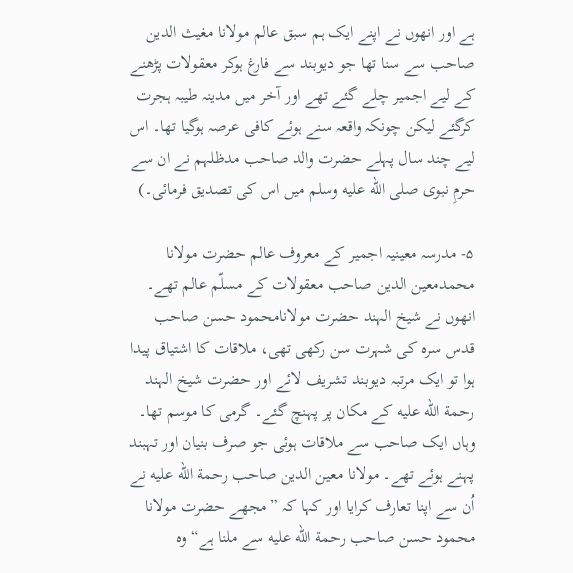ہے اور انھوں نے اپنے ایک ہم سبق عالم مولانا مغیث الدین صاحب سے سنا تھا جو دیوبند سے فارغ ہوکر معقولات پڑھنے کے لیے اجمیر چلے گئے تھے اور آخر میں مدینہ طیبہ ہجرت کرگئے لیکن چونکہ واقعہ سنے ہوئے کافی عرصہ ہوگیا تھا۔ اس لیے چند سال پہلے حضرت والد صاحب مدظلہم نے ان سے حرمِ نبوی صلى الله عليه وسلم میں اس کی تصدیق فرمائی۔)

۵- مدرسہ معینیہ اجمیر کے معروف عالم حضرت مولانا محمدمعین الدین صاحب معقولات کے مسلّم عالم تھے۔ انھوں نے شیخ الہند حضرت مولانامحمود حسن صاحب قدس سرہ کی شہرت سن رکھی تھی، ملاقات کا اشتیاق پیدا ہوا تو ایک مرتبہ دیوبند تشریف لائے اور حضرت شیخ الہند رحمة الله عليه کے مکان پر پہنچ گئے۔ گرمی کا موسم تھا۔ وہاں ایک صاحب سے ملاقات ہوئی جو صرف بنیان اور تہبند پہنے ہوئے تھے۔ مولانا معین الدین صاحب رحمة الله عليه نے اُن سے اپنا تعارف کرایا اور کہا کہ ”مجھے حضرت مولانا محمود حسن صاحب رحمة الله عليه سے ملنا ہے“ وہ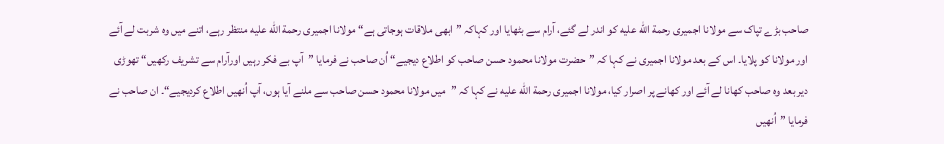صاحب بڑے تپاک سے مولانا اجمیری رحمة الله عليه کو اندر لے گئے، آرام سے بٹھایا اور کہاکہ ”ابھی ملاقات ہوجاتی ہے“ مولانا اجمیری رحمة الله عليه منتظر رہے، اتنے میں وہ شربت لے آئے اور مولانا کو پلایا۔ اس کے بعد مولانا اجمیری نے کہا کہ ”حضرت مولانا محمود حسن صاحب کو اطلاع دیجیے“ اُن صاحب نے فرمایا ”آپ بے فکر رہیں اورآرام سے تشریف رکھیں“ تھوڑی دیر بعد وہ صاحب کھانا لے آئے اور کھانے پر اصرار کیا، مولانا اجمیری رحمة الله عليه نے کہا کہ ”میں مولانا محمود حسن صاحب سے ملنے آیا ہوں، آپ اُنھیں اطلاع کردیجیے“۔ ان صاحب نے فرمایا ”اُنھیں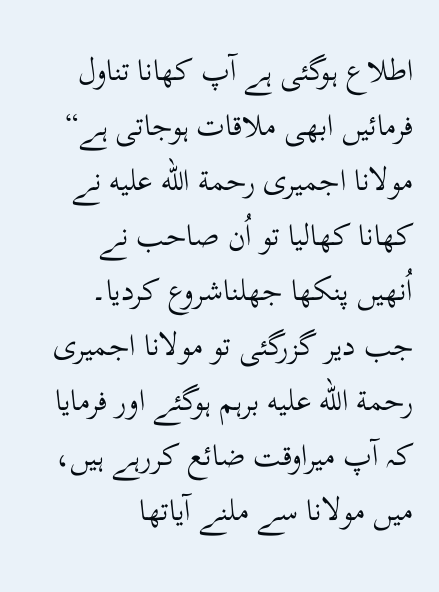اطلاع ہوگئی ہے آپ کھانا تناول فرمائیں ابھی ملاقات ہوجاتی ہے“ مولانا اجمیری رحمة الله عليه نے کھانا کھالیا تو اُن صاحب نے اُنھیں پنکھا جھلناشروع کردیا۔ جب دیر گزرگئی تو مولانا اجمیری رحمة الله عليه برہم ہوگئے اور فرمایا کہ آپ میراوقت ضائع کررہے ہیں، میں مولانا سے ملنے آیاتھا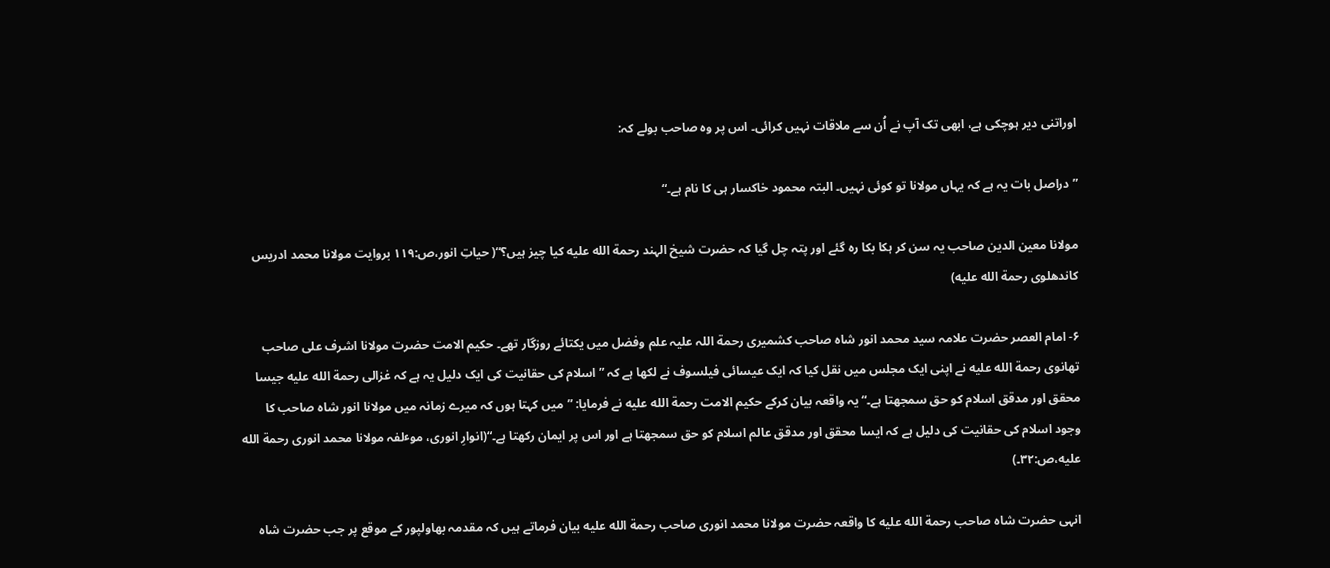اوراتنی دیر ہوچکی ہے، ابھی تک آپ نے اُن سے ملاقات نہیں کرائی۔ اس پر وہ صاحب بولے کہ:

”دراصل بات یہ ہے کہ یہاں مولانا تو کوئی نہیں۔ البتہ محمود خاکسار ہی کا نام ہے۔“

مولانا معین الدین صاحب یہ سن کر ہکا بکا رہ گئے اور پتہ چل گیا کہ حضرت شیخ الہند رحمة الله عليه کیا چیز ہیں؟“( حیاتِ انور،ص:۱۱۹ بروایت مولانا محمد ادریس کاندھلوی رحمة الله عليه)

۶- امام العصر حضرت علامہ سید محمد انور شاہ صاحب کشمیری رحمة اللہ علیہ علم وفضل میں یکتائے روزگار تھے۔ حکیم الامت حضرت مولانا اشرف علی صاحب تھانوی رحمة الله عليه نے اپنی ایک مجلس میں نقل کیا کہ ایک عیسائی فیلسوف نے لکھا ہے کہ ”اسلام کی حقانیت کی ایک دلیل یہ ہے کہ غزالی رحمة الله عليه جیسا محقق اور مدقق اسلام کو حق سمجھتا ہے۔“ یہ واقعہ بیان کرکے حکیم الامت رحمة الله عليه نے فرمایا: ”میں کہتا ہوں کہ میرے زمانہ میں مولانا انور شاہ صاحب کا وجود اسلام کی حقانیت کی دلیل ہے کہ ایسا محقق اور مدقق عالم اسلام کو حق سمجھتا ہے اور اس پر ایمان رکھتا ہے۔“(انوارِ انوری، موٴلفہ مولانا محمد انوری رحمة الله عليه،ص:۳۲۔)

انہی حضرت شاہ صاحب رحمة الله عليه کا واقعہ حضرت مولانا محمد انوری صاحب رحمة الله عليه بیان فرماتے ہیں کہ مقدمہ بھاولپور کے موقع پر جب حضرت شاہ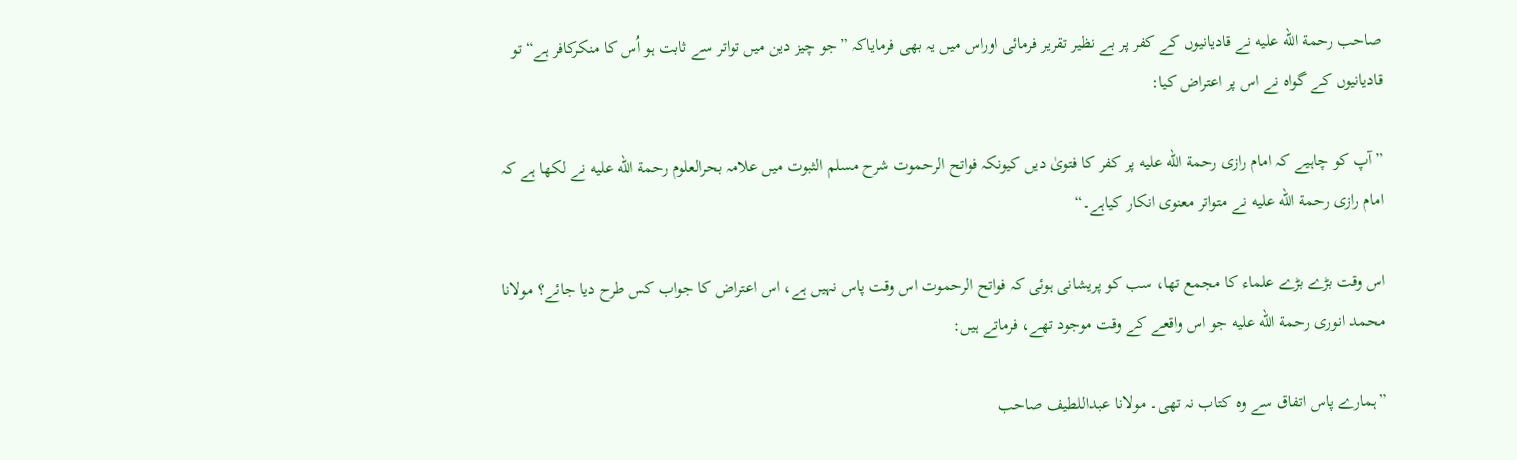صاحب رحمة الله عليه نے قادیانیوں کے کفر پر بے نظیر تقریر فرمائی اوراس میں یہ بھی فرمایاکہ ”جو چیز دین میں تواتر سے ثابت ہو اُس کا منکرکافر ہے“ تو قادیانیوں کے گواہ نے اس پر اعتراض کیا:

”آپ کو چاہیے کہ امام رازی رحمة الله عليه پر کفر کا فتویٰ دیں کیونکہ فواتح الرحموت شرح مسلم الثبوت میں علامہ بحرالعلوم رحمة الله عليه نے لکھا ہے کہ امام رازی رحمة الله عليه نے متواتر معنوی انکار کیاہے۔“

اس وقت بڑے بڑے علماء کا مجمع تھا، سب کو پریشانی ہوئی کہ فواتح الرحموت اس وقت پاس نہیں ہے، اس اعتراض کا جواب کس طرح دیا جائے؟ مولانا محمد انوری رحمة الله عليه جو اس واقعے کے وقت موجود تھے، فرماتے ہیں:

”ہمارے پاس اتفاق سے وہ کتاب نہ تھی۔ مولانا عبداللطیف صاحب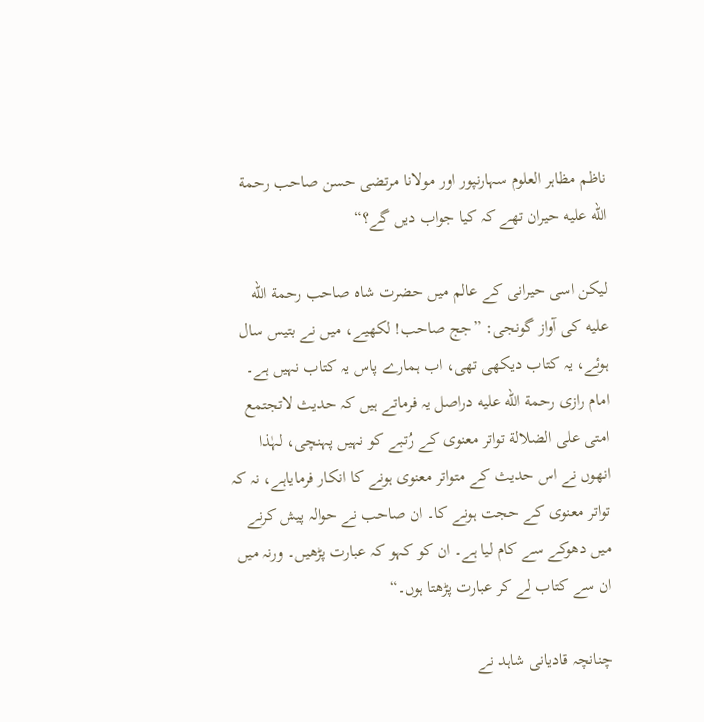ناظم مظاہر العلوم سہارنپور اور مولانا مرتضی حسن صاحب رحمة الله عليه حیران تھے کہ کیا جواب دیں گے؟“

لیکن اسی حیرانی کے عالم میں حضرت شاہ صاحب رحمة الله عليه کی آواز گونجی: ”جج صاحب! لکھیے، میں نے بتیس سال ہوئے، یہ کتاب دیکھی تھی، اب ہمارے پاس یہ کتاب نہیں ہے۔ امام رازی رحمة الله عليه دراصل یہ فرماتے ہیں کہ حدیث لاتجتمع امتی علی الضلالة تواتر معنوی کے رُتبے کو نہیں پہنچی، لہٰذا انھوں نے اس حدیث کے متواتر معنوی ہونے کا انکار فرمایاہے، نہ کہ تواتر معنوی کے حجت ہونے کا۔ ان صاحب نے حوالہ پیش کرنے میں دھوکے سے کام لیا ہے۔ ان کو کہو کہ عبارت پڑھیں۔ ورنہ میں ان سے کتاب لے کر عبارت پڑھتا ہوں۔“

چنانچہ قادیانی شاہد نے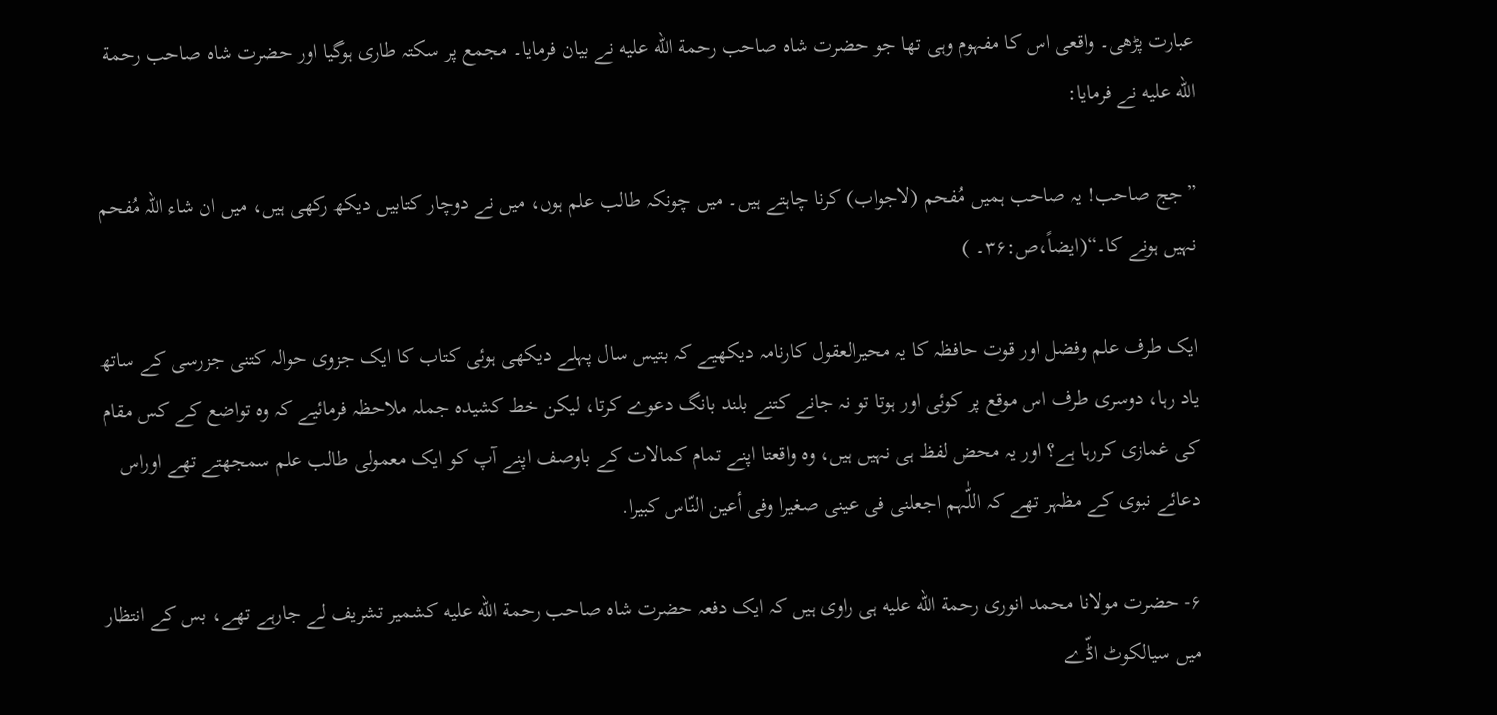عبارت پڑھی۔ واقعی اس کا مفہوم وہی تھا جو حضرت شاہ صاحب رحمة الله عليه نے بیان فرمایا۔ مجمع پر سکتہ طاری ہوگیا اور حضرت شاہ صاحب رحمة الله عليه نے فرمایا:

”جج صاحب! یہ صاحب ہمیں مُفحم (لاجواب) کرنا چاہتے ہیں۔ میں چونکہ طالب علم ہوں، میں نے دوچار کتابیں دیکھ رکھی ہیں، میں ان شاء اللہ مُفحم نہیں ہونے کا۔“(ایضاً،ص:۳۶۔ )

ایک طرف علم وفضل اور قوت حافظہ کا یہ محیرالعقول کارنامہ دیکھیے کہ بتیس سال پہلے دیکھی ہوئی کتاب کا ایک جزوی حوالہ کتنی جزرسی کے ساتھ یاد رہا، دوسری طرف اس موقع پر کوئی اور ہوتا تو نہ جانے کتنے بلند بانگ دعوے کرتا، لیکن خط کشیدہ جملہ ملاحظہ فرمائیے کہ وہ تواضع کے کس مقام کی غمازی کررہا ہے؟ اور یہ محض لفظ ہی نہیں ہیں، وہ واقعتا اپنے تمام کمالات کے باوصف اپنے آپ کو ایک معمولی طالب علم سمجھتے تھے اوراس دعائے نبوی کے مظہر تھے کہ اللّٰہم اجعلنی فی عینی صغیرا وفی أعین النّاس کبیرا.

۶- حضرت مولانا محمد انوری رحمة الله عليه ہی راوی ہیں کہ ایک دفعہ حضرت شاہ صاحب رحمة الله عليه کشمیر تشریف لے جارہے تھے، بس کے انتظار میں سیالکوٹ اڈّے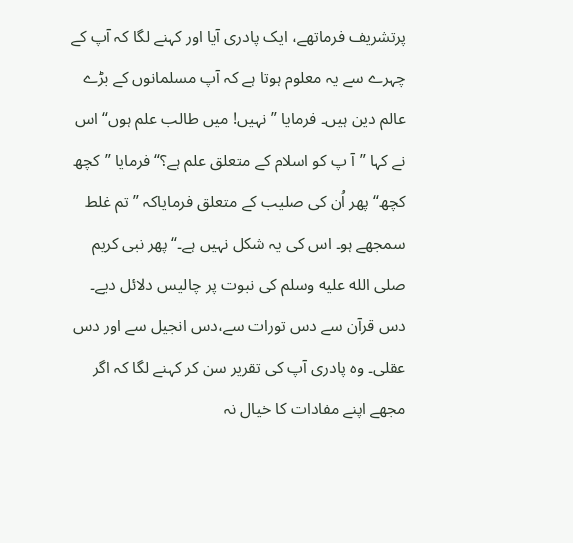پرتشریف فرماتھے، ایک پادری آیا اور کہنے لگا کہ آپ کے چہرے سے یہ معلوم ہوتا ہے کہ آپ مسلمانوں کے بڑے عالم دین ہیں۔ فرمایا ”نہیں! میں طالب علم ہوں“ اس نے کہا ”آ پ کو اسلام کے متعلق علم ہے؟“ فرمایا ”کچھ کچھ“ پھر اُن کی صلیب کے متعلق فرمایاکہ ”تم غلط سمجھے ہو۔ اس کی یہ شکل نہیں ہے۔“ پھر نبی کریم صلى الله عليه وسلم کی نبوت پر چالیس دلائل دیے۔ دس قرآن سے دس تورات سے،دس انجیل سے اور دس عقلی۔ وہ پادری آپ کی تقریر سن کر کہنے لگا کہ اگر مجھے اپنے مفادات کا خیال نہ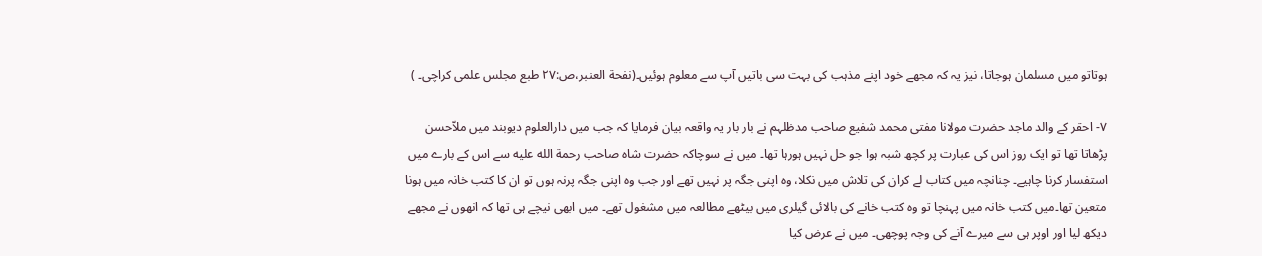ہوتاتو میں مسلمان ہوجاتا، نیز یہ کہ مجھے خود اپنے مذہب کی بہت سی باتیں آپ سے معلوم ہوئیں۔(نفحة العنبر،ص:۲۷ طبع مجلس علمی کراچی۔ )

۷- احقر کے والد ماجد حضرت مولانا مفتی محمد شفیع صاحب مدظلہم نے بار بار یہ واقعہ بیان فرمایا کہ جب میں دارالعلوم دیوبند میں ملاّحسن پڑھاتا تھا تو ایک روز اس کی عبارت پر کچھ شبہ ہوا جو حل نہیں ہورہا تھا۔ میں نے سوچاکہ حضرت شاہ صاحب رحمة الله عليه سے اس کے بارے میں استفسار کرنا چاہیے۔ چنانچہ میں کتاب لے کران کی تلاش میں نکلا، وہ اپنی جگہ پر نہیں تھے اور جب وہ اپنی جگہ پرنہ ہوں تو ان کا کتب خانہ میں ہونا متعین تھا۔میں کتب خانہ میں پہنچا تو وہ کتب خانے کی بالائی گیلری میں بیٹھے مطالعہ میں مشغول تھے۔ میں ابھی نیچے ہی تھا کہ انھوں نے مجھے دیکھ لیا اور اوپر ہی سے میرے آنے کی وجہ پوچھی۔ میں نے عرض کیا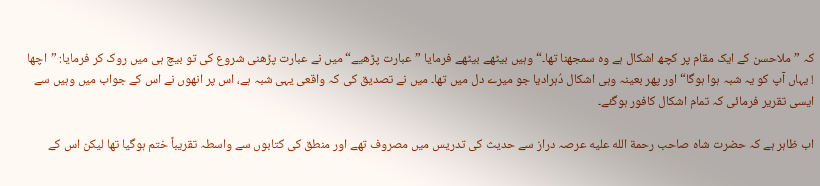کہ ”ملاحسن کے ایک مقام پر کچھ اشکال ہے وہ سمجھنا تھا۔“ وہیں بیٹھے بیٹھے فرمایا ”عبارت پڑھیے“ میں نے عبارت پڑھنی شروع کی تو بیچ ہی میں روک کر فرمایا: ”اچھا ! یہاں آپ کو یہ شبہ ہوا ہوگا“ اور پھر بعینہ وہی اشکال دُہرادیا جو میرے دل میں تھا۔ میں نے تصدیق کی کہ واقعی یہی شبہ ہے، اس پر انھوں نے اس کے جواب میں وہیں سے ایسی تقریر فرمائی کہ تمام اشکال کافور ہوگئے۔

اب ظاہر ہے کہ حضرت شاہ صاحب رحمة الله عليه عرصہ دراز سے حدیث کی تدریس میں مصروف تھے اور منطق کی کتابوں سے واسطہ تقریباً ختم ہوگیا تھا لیکن اس کے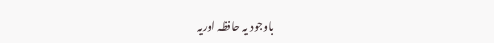باوجود یہ حافظہ اوریہ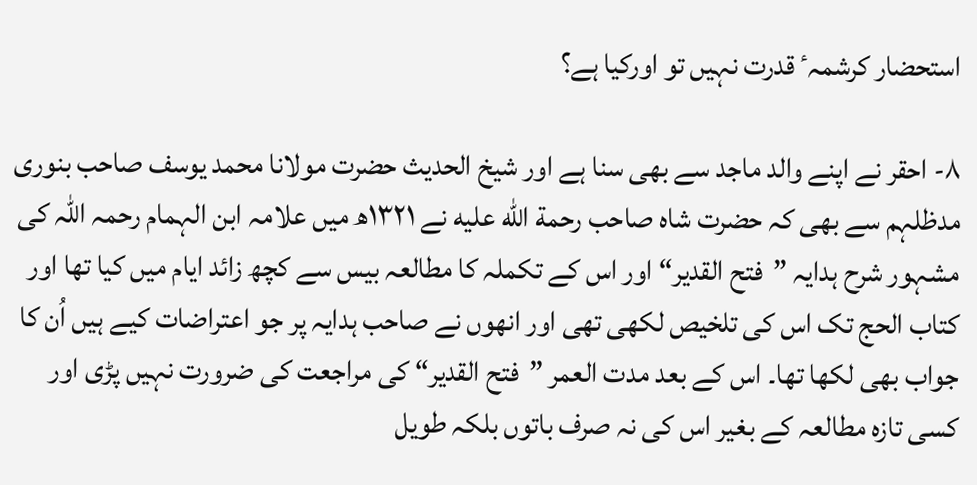استحضار کرشمہٴ قدرت نہیں تو اورکیا ہے؟

۸- احقر نے اپنے والد ماجد سے بھی سنا ہے اور شیخ الحدیث حضرت مولانا محمد یوسف صاحب بنوری مدظلہم سے بھی کہ حضرت شاہ صاحب رحمة الله عليه نے ۱۳۲۱ھ میں علامہ ابن الہمام رحمہ اللہ کی مشہور شرح ہدایہ ”فتح القدیر“ اور اس کے تکملہ کا مطالعہ بیس سے کچھ زائد ایام میں کیا تھا اور کتاب الحج تک اس کی تلخیص لکھی تھی اور انھوں نے صاحب ہدایہ پر جو اعتراضات کیے ہیں اُن کا جواب بھی لکھا تھا۔ اس کے بعد مدت العمر ”فتح القدیر“ کی مراجعت کی ضرورت نہیں پڑی اور کسی تازہ مطالعہ کے بغیر اس کی نہ صرف باتوں بلکہ طویل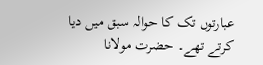عبارتوں تک کا حوالہ سبق میں دیا کرتے تھے۔ حضرت مولانا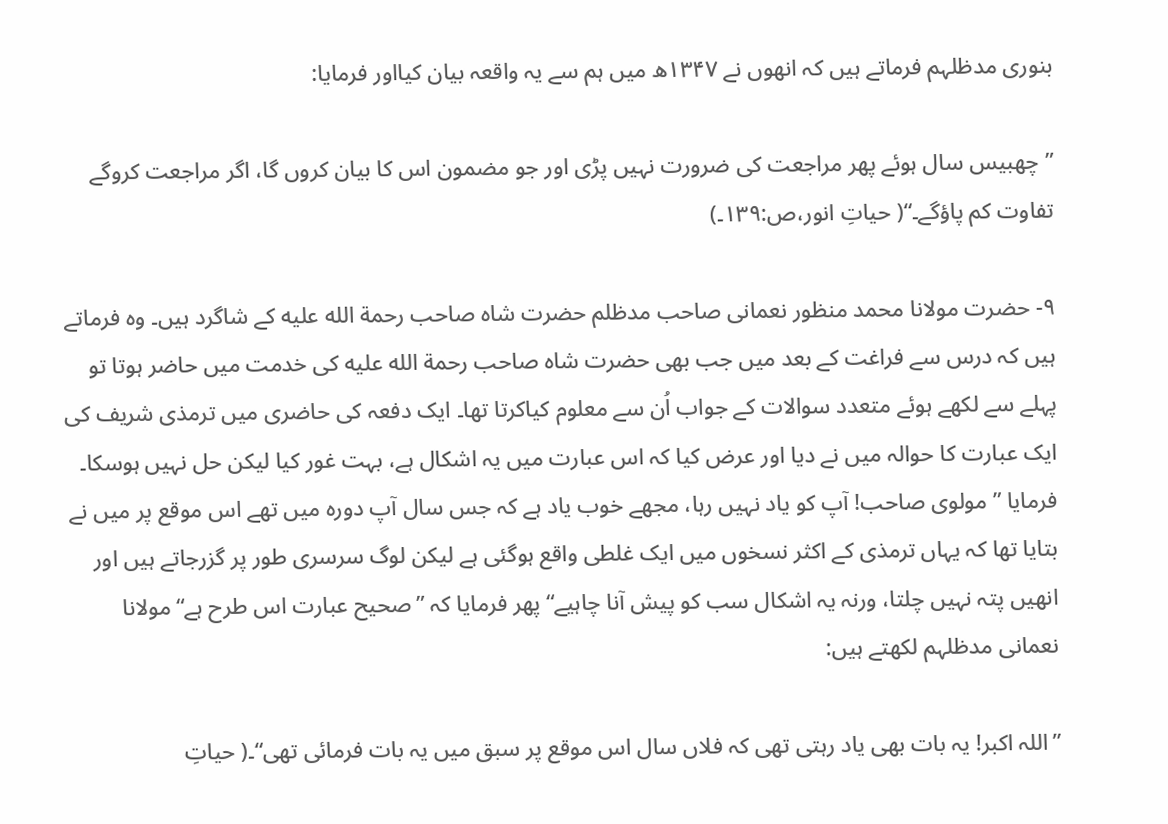بنوری مدظلہم فرماتے ہیں کہ انھوں نے ۱۳۴۷ھ میں ہم سے یہ واقعہ بیان کیااور فرمایا:

”چھبیس سال ہوئے پھر مراجعت کی ضرورت نہیں پڑی اور جو مضمون اس کا بیان کروں گا، اگر مراجعت کروگے تفاوت کم پاؤگے۔“( حیاتِ انور،ص:۱۳۹۔)

۹- حضرت مولانا محمد منظور نعمانی صاحب مدظلم حضرت شاہ صاحب رحمة الله عليه کے شاگرد ہیں۔ وہ فرماتے ہیں کہ درس سے فراغت کے بعد میں جب بھی حضرت شاہ صاحب رحمة الله عليه کی خدمت میں حاضر ہوتا تو پہلے سے لکھے ہوئے متعدد سوالات کے جواب اُن سے معلوم کیاکرتا تھا۔ ایک دفعہ کی حاضری میں ترمذی شریف کی ایک عبارت کا حوالہ میں نے دیا اور عرض کیا کہ اس عبارت میں یہ اشکال ہے، بہت غور کیا لیکن حل نہیں ہوسکا۔ فرمایا ”مولوی صاحب! آپ کو یاد نہیں رہا، مجھے خوب یاد ہے کہ جس سال آپ دورہ میں تھے اس موقع پر میں نے بتایا تھا کہ یہاں ترمذی کے اکثر نسخوں میں ایک غلطی واقع ہوگئی ہے لیکن لوگ سرسری طور پر گزرجاتے ہیں اور انھیں پتہ نہیں چلتا، ورنہ یہ اشکال سب کو پیش آنا چاہیے“ پھر فرمایا کہ ”صحیح عبارت اس طرح ہے“ مولانا نعمانی مدظلہم لکھتے ہیں:

”اللہ اکبر! یہ بات بھی یاد رہتی تھی کہ فلاں سال اس موقع پر سبق میں یہ بات فرمائی تھی“۔( حیاتِ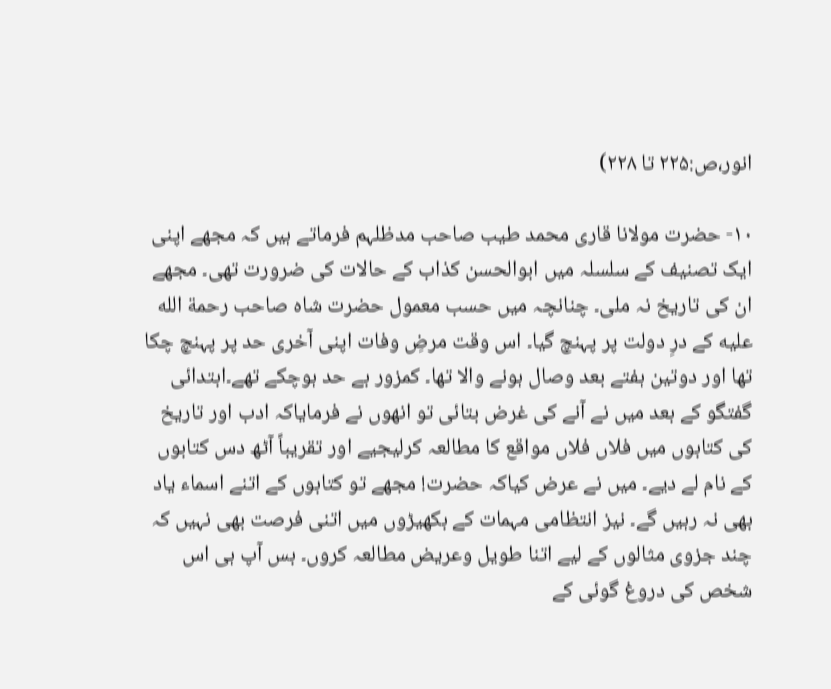انور،ص:۲۲۵ تا ۲۲۸)

۱۰- حضرت مولانا قاری محمد طیب صاحب مدظلہم فرماتے ہیں کہ مجھے اپنی ایک تصنیف کے سلسلہ میں ابوالحسن کذاب کے حالات کی ضرورت تھی۔ مجھے ان کی تاریخ نہ ملی۔ چنانچہ میں حسب معمول حضرت شاہ صاحب رحمة الله عليه کے درِ دولت پر پہنچ گیا۔ اس وقت مرضِ وفات اپنی آخری حد پر پہنچ چکا تھا اور دوتین ہفتے بعد وصال ہونے والا تھا۔ کمزور بے حد ہوچکے تھے۔ابتدائی گفتگو کے بعد میں نے آنے کی غرض بتائی تو انھوں نے فرمایاکہ ادب اور تاریخ کی کتابوں میں فلاں فلاں مواقع کا مطالعہ کرلیجیے اور تقریباً آٹھ دس کتابوں کے نام لے دیے۔ میں نے عرض کیاکہ حضرت! مجھے تو کتابوں کے اتنے اسماء یاد بھی نہ رہیں گے۔ نیز انتظامی مہمات کے بکھیڑوں میں اتنی فرصت بھی نہیں کہ چند جزوی مثالوں کے لیے اتنا طویل وعریض مطالعہ کروں۔ بس آپ ہی اس شخص کی دروغ گوئی کے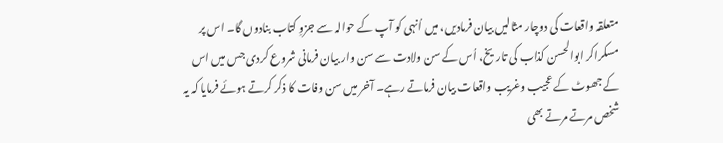متعلقہ واقعات کی دوچار مثالیں بیان فرمادیں، میں اُنہی کو آپ کے حوالہ سے جزوِ کتاب بنادوں گا۔ اس پر مسکراکر ابوالحسن کذاب کی تاریخ، اُس کے سن ولادت سے سن وار بیان فرمانی شروع کردی جس میں اس کے جھوٹ کے عجیب وغریب واقعات بیان فرماتے رہے۔ آخر میں سن وفات کا ذکر کرتے ہوئے فرمایا کہ یہ شخص مرتے مرتے بھی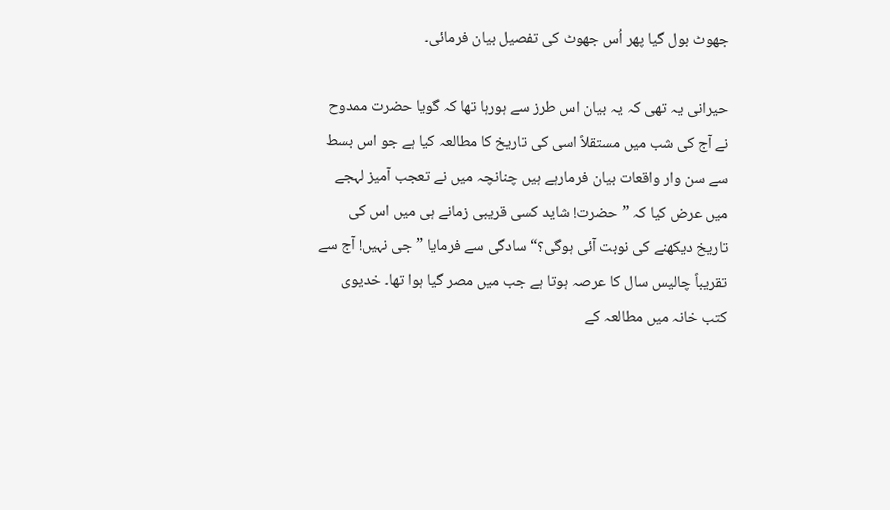جھوٹ بول گیا پھر اُس جھوٹ کی تفصیل بیان فرمائی۔

حیرانی یہ تھی کہ یہ بیان اس طرز سے ہورہا تھا کہ گویا حضرت ممدوح نے آج کی شب میں مستقلاً اسی کی تاریخ کا مطالعہ کیا ہے جو اس بسط سے سن وار واقعات بیان فرمارہے ہیں چنانچہ میں نے تعجب آمیز لہجے میں عرض کیا کہ ”حضرت! شاید کسی قریبی زمانے ہی میں اس کی تاریخ دیکھنے کی نوبت آئی ہوگی؟“ سادگی سے فرمایا ”جی نہیں! آج سے تقریباً چالیس سال کا عرصہ ہوتا ہے جب میں مصر گیا ہوا تھا۔ خدیوی کتب خانہ میں مطالعہ کے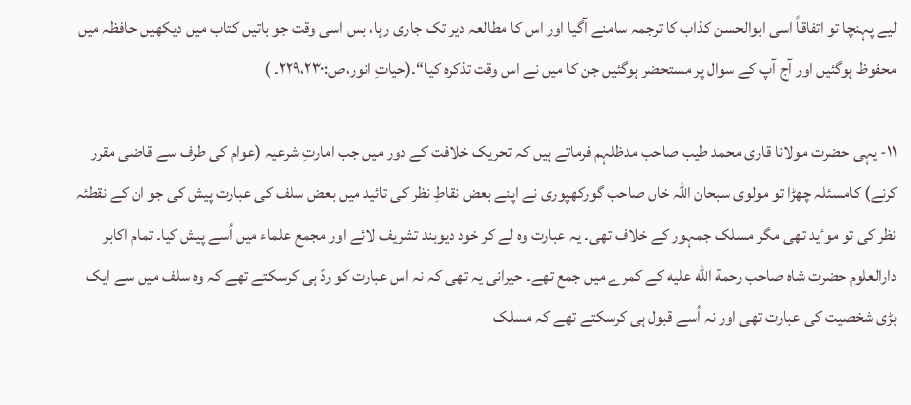لیے پہنچا تو اتفاقاً اسی ابوالحسن کذاب کا ترجمہ سامنے آگیا اور اس کا مطالعہ دیر تک جاری رہا، بس اسی وقت جو باتیں کتاب میں دیکھیں حافظہ میں محفوظ ہوگئیں اور آج آپ کے سوال پر مستحضر ہوگئیں جن کا میں نے اس وقت تذکرہ کیا“۔(حیاتِ انور،ص:۲۲۹،۲۳۰۔ )

۱۱- یہی حضرت مولانا قاری محمد طیب صاحب مدظلہم فرماتے ہیں کہ تحریک خلافت کے دور میں جب امارتِ شرعیہ (عوام کی طرف سے قاضی مقرر کرنے) کامسئلہ چھڑا تو مولوی سبحان اللہ خاں صاحب گورکھپوری نے اپنے بعض نقاطِ نظر کی تائید میں بعض سلف کی عبارت پیش کی جو ان کے نقطئہ نظر کی تو موٴید تھی مگر مسلک جمہور کے خلاف تھی۔ یہ عبارت وہ لے کر خود دیوبند تشریف لائے اور مجمع علماء میں اُسے پیش کیا۔ تمام اکابر دارالعلوم حضرت شاہ صاحب رحمة الله عليه کے کمرے میں جمع تھے۔ حیرانی یہ تھی کہ نہ اس عبارت کو ردّ ہی کرسکتے تھے کہ وہ سلف میں سے ایک بڑی شخصیت کی عبارت تھی اور نہ اُسے قبول ہی کرسکتے تھے کہ مسلک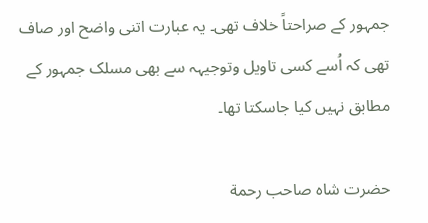جمہور کے صراحتاً خلاف تھی۔ یہ عبارت اتنی واضح اور صاف تھی کہ اُسے کسی تاویل وتوجیہہ سے بھی مسلک جمہور کے مطابق نہیں کیا جاسکتا تھا۔

حضرت شاہ صاحب رحمة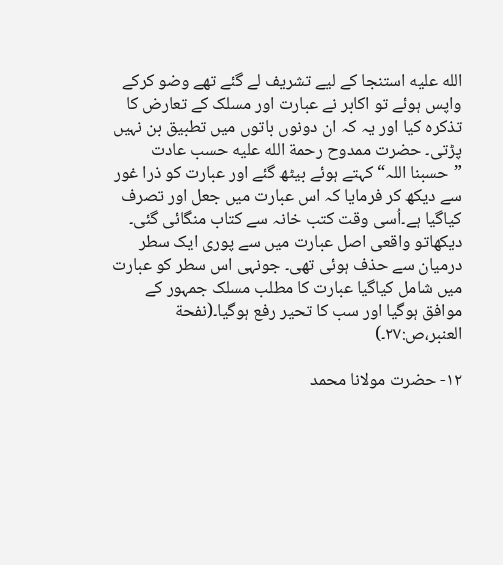الله عليه استنجا کے لیے تشریف لے گئے تھے وضو کرکے واپس ہوئے تو اکابر نے عبارت اور مسلک کے تعارض کا تذکرہ کیا اور یہ کہ ان دونوں باتوں میں تطبیق بن نہیں پڑتی۔ حضرت ممدوح رحمة الله عليه حسب عادت ”حسبنا اللہ“ کہتے ہوئے بیٹھ گئے اور عبارت کو ذرا غور سے دیکھ کر فرمایا کہ اس عبارت میں جعل اور تصرف کیاگیا ہے۔اُسی وقت کتب خانہ سے کتاب منگائی گئی۔ دیکھاتو واقعی اصل عبارت میں سے پوری ایک سطر درمیان سے حذف ہوئی تھی۔ جونہی اس سطر کو عبارت میں شامل کیاگیا عبارت کا مطلب مسلک جمہور کے موافق ہوگیا اور سب کا تحیر رفع ہوگیا۔(نفحة العنبر،ص:۲۷۔)

۱۲- حضرت مولانا محمد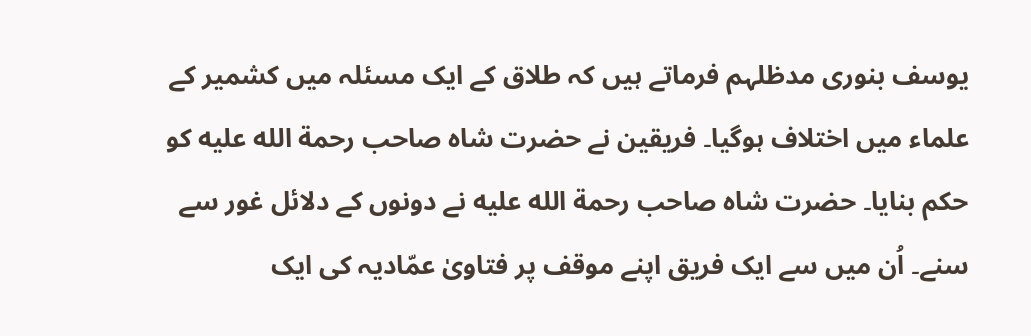یوسف بنوری مدظلہم فرماتے ہیں کہ طلاق کے ایک مسئلہ میں کشمیر کے علماء میں اختلاف ہوگیا۔ فریقین نے حضرت شاہ صاحب رحمة الله عليه کو حکم بنایا۔ حضرت شاہ صاحب رحمة الله عليه نے دونوں کے دلائل غور سے سنے۔ اُن میں سے ایک فریق اپنے موقف پر فتاویٰ عمّادیہ کی ایک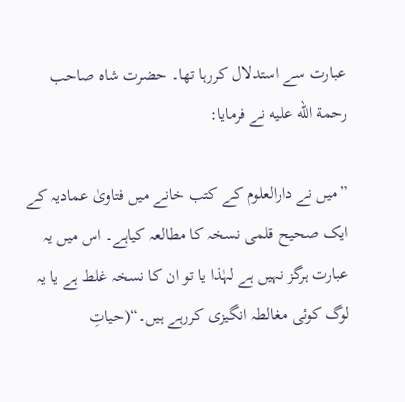عبارت سے استدلال کررہا تھا۔ حضرت شاہ صاحب رحمة الله عليه نے فرمایا:

”میں نے دارالعلوم کے کتب خانے میں فتاویٰ عمادیہ کے ایک صحیح قلمی نسخہ کا مطالعہ کیاہے۔ اس میں یہ عبارت ہرگز نہیں ہے لہٰذا یا تو ان کا نسخہ غلط ہے یا یہ لوگ کوئی مغالطہ انگیزی کررہے ہیں۔“(حیاتِ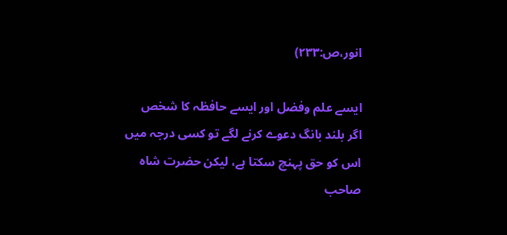انور،ص:۲۳۳)

ایسے علم وفضل اور ایسے حافظہ کا شخص اگر بلند بانگ دعوے کرنے لگے تو کسی درجہ میں اس کو حق پہنچ سکتا ہے، لیکن حضرت شاہ صاحب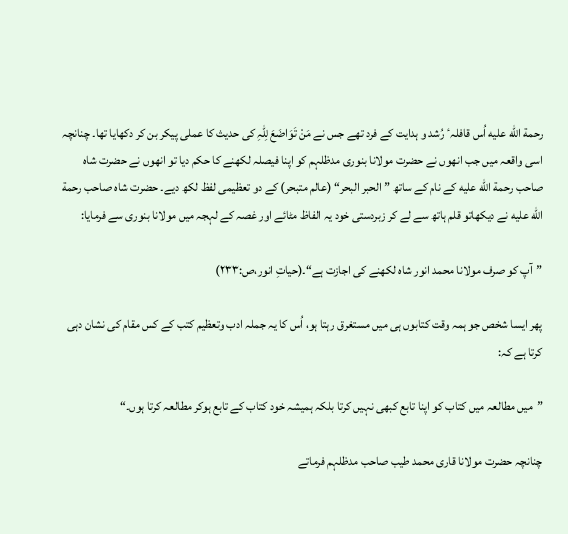رحمة الله عليه اُس قافلہٴ رُشد و ہدایت کے فرد تھے جس نے مَنْ تَوَاضَعَ لِلّٰہِ کی حدیث کا عملی پیکر بن کر دکھایا تھا۔ چنانچہ اسی واقعہ میں جب انھوں نے حضرت مولانا بنوری مدظلہم کو اپنا فیصلہ لکھنے کا حکم دیا تو انھوں نے حضرت شاہ صاحب رحمة الله عليه کے نام کے ساتھ ”الحبر البحر“ (عالم متبحر) کے دو تعظیمی لفظ لکھ دیے۔ حضرت شاہ صاحب رحمة الله عليه نے دیکھاتو قلم ہاتھ سے لے کر زبردستی خود یہ الفاظ مٹائے اور غصہ کے لہجہ میں مولانا بنوری سے فرمایا:

”آپ کو صرف مولانا محمد انور شاہ لکھنے کی اجازت ہے“۔(حیاتِ انور،ص:۲۳۳)

پھر ایسا شخص جو ہمہ وقت کتابوں ہی میں مستغرق رہتا ہو، اُس کا یہ جملہ ادب وتعظیم کتب کے کس مقام کی نشان دہی کرتا ہے کہ:

”میں مطالعہ میں کتاب کو اپنا تابع کبھی نہیں کرتا بلکہ ہمیشہ خود کتاب کے تابع ہوکر مطالعہ کرتا ہوں۔“

چنانچہ حضرت مولانا قاری محمد طیب صاحب مدظلہم فرماتے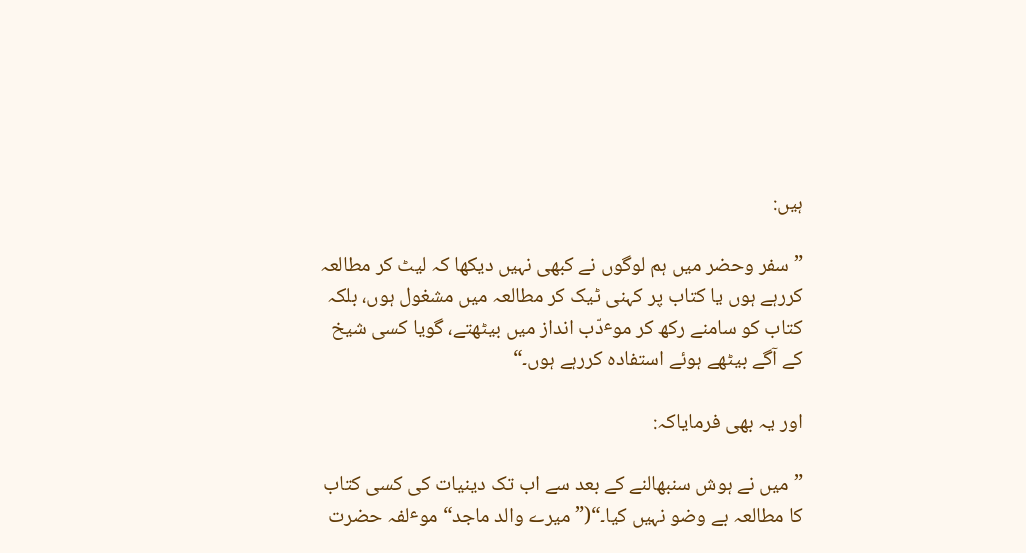ہیں:

”سفر وحضر میں ہم لوگوں نے کبھی نہیں دیکھا کہ لیٹ کر مطالعہ کررہے ہوں یا کتاب پر کہنی ٹیک کر مطالعہ میں مشغول ہوں، بلکہ کتاب کو سامنے رکھ کر موٴدّب انداز میں بیٹھتے، گویا کسی شیخ کے آگے بیٹھے ہوئے استفادہ کررہے ہوں۔“

اور یہ بھی فرمایاکہ:

”میں نے ہوش سنبھالنے کے بعد سے اب تک دینیات کی کسی کتاب کا مطالعہ بے وضو نہیں کیا۔“(”میرے والد ماجد“ موٴلفہ حضرت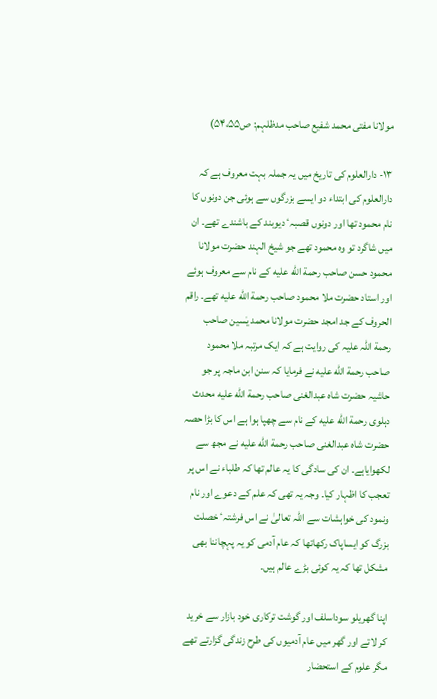مولانا مفتی محمد شفیع صاحب مدظلہم: ص۵۴،۵۵)

۱۳- دارالعلوم کی تاریخ میں یہ جملہ بہت معروف ہے کہ دارالعلوم کی ابتداء دو ایسے بزرگوں سے ہوئی جن دونوں کا نام محمود تھا اور دونوں قصبہٴ دیوبند کے باشندے تھے۔ ان میں شاگرد تو وہ محمود تھے جو شیخ الہند حضرت مولانا محمود حسن صاحب رحمة الله عليه کے نام سے معروف ہوئے اور استاد حضرت ملا محمود صاحب رحمة الله عليه تھے۔ راقم الحروف کے جد امجد حضرت مولانا محمد یٰسین صاحب رحمة اللہ علیہ کی روایت ہے کہ ایک مرتبہ ملا محمود صاحب رحمة الله عليه نے فرمایا کہ سنن ابن ماجہ پر جو حاشیہ حضرت شاہ عبدالغنی صاحب رحمة الله عليه محدث دہلوی رحمة الله عليه کے نام سے چھپا ہوا ہے اس کا بڑا حصہ حضرت شاہ عبدالغنی صاحب رحمة الله عليه نے مجھ سے لکھوایاہے۔ ان کی سادگی کا یہ عالم تھا کہ طلباء نے اس پر تعجب کا اظہار کیا۔ وجہ یہ تھی کہ علم کے دعوے اور نام ونمود کی خواہشات سے اللہ تعالیٰ نے اس فرشتہٴ خصلت بزرگ کو ایساپاک رکھاتھا کہ عام آدمی کو یہ پہچاننا بھی مشکل تھا کہ یہ کوئی بڑے عالم ہیں۔

اپنا گھریلو سوداسلف اور گوشت ترکاری خود بازار سے خرید کر لاتے اور گھر میں عام آدمیوں کی طرح زندگی گزارتے تھے مگر علوم کے استحضار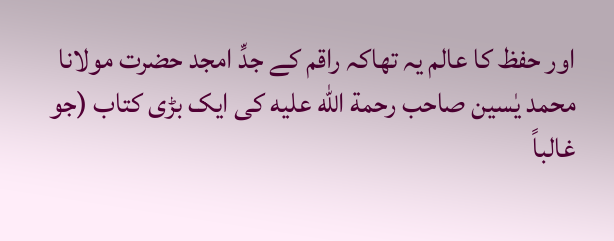اور حفظ کا عالم یہ تھاکہ راقم کے جدِّ امجد حضرت مولانا محمد یٰسین صاحب رحمة الله عليه کی ایک بڑی کتاب (جو غالباً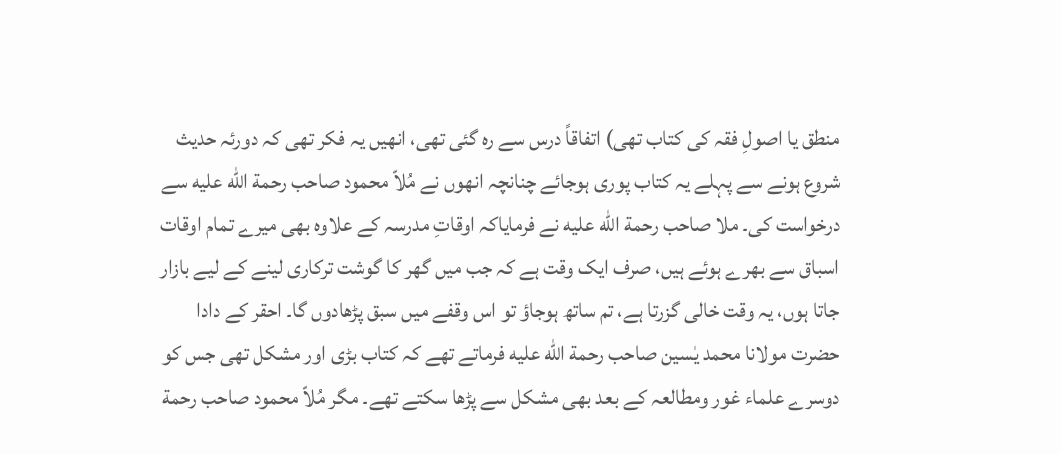منطق یا اصولِ فقہ کی کتاب تھی) اتفاقاً درس سے رہ گئی تھی، انھیں یہ فکر تھی کہ دورئہ حدیث شروع ہونے سے پہلے یہ کتاب پوری ہوجائے چنانچہ انھوں نے مُلاّ محمود صاحب رحمة الله عليه سے درخواست کی۔ ملا صاحب رحمة الله عليه نے فرمایاکہ اوقاتِ مدرسہ کے علاوہ بھی میرے تمام اوقات اسباق سے بھرے ہوئے ہیں، صرف ایک وقت ہے کہ جب میں گھر کا گوشت ترکاری لینے کے لیے بازار جاتا ہوں، یہ وقت خالی گزرتا ہے، تم ساتھ ہوجاؤ تو اس وقفے میں سبق پڑھادوں گا۔ احقر کے دادا حضرت مولانا محمد یٰسین صاحب رحمة الله عليه فرماتے تھے کہ کتاب بڑی اور مشکل تھی جس کو دوسرے علماء غور ومطالعہ کے بعد بھی مشکل سے پڑھا سکتے تھے۔ مگر مُلاّ محمود صاحب رحمة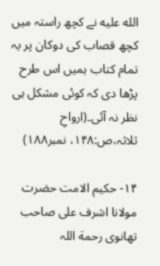الله عليه نے کچھ راستہ میں کچھ قصاب کی دوکان پر یہ تمام کتاب ہمیں اس طرح پڑھا دی کہ کوئی مشکل ہی نظر نہ آئی۔(ارواحِ ثلاثہ،ص:۱۴۸، نمبر۱۸۸)

۱۴- حکیم الامت حضرت مولانا اشرف علی صاحب تھانوی رحمة اللہ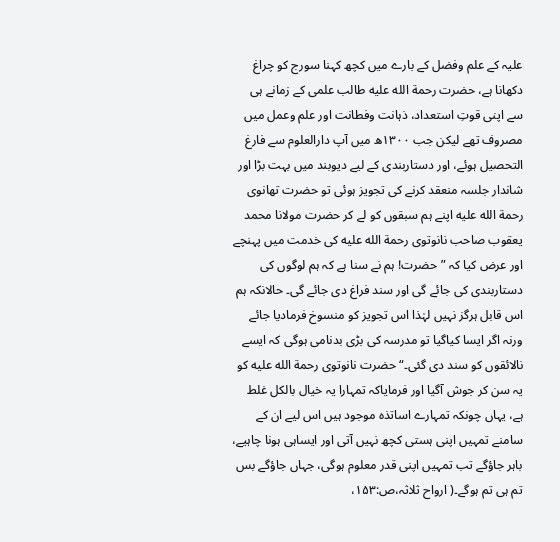علیہ کے علم وفضل کے بارے میں کچھ کہنا سورج کو چراغ دکھانا ہے، حضرت رحمة الله عليه طالب علمی کے زمانے ہی سے اپنی قوتِ استعداد، ذہانت وفطانت اور علم وعمل میں مصروف تھے لیکن جب ۱۳۰۰ھ میں آپ دارالعلوم سے فارغ التحصیل ہوئے، اور دستاربندی کے لیے دیوبند میں بہت بڑا اور شاندار جلسہ منعقد کرنے کی تجویز ہوئی تو حضرت تھانوی رحمة الله عليه اپنے ہم سبقوں کو لے کر حضرت مولانا محمد یعقوب صاحب نانوتوی رحمة الله عليه کی خدمت میں پہنچے اور عرض کیا کہ ”حضرت! ہم نے سنا ہے کہ ہم لوگوں کی دستاربندی کی جائے گی اور سند فراغ دی جائے گی۔ حالانکہ ہم اس قابل ہرگز نہیں لہٰذا اس تجویز کو منسوخ فرمادیا جائے ورنہ اگر ایسا کیاگیا تو مدرسہ کی بڑی بدنامی ہوگی کہ ایسے نالائقوں کو سند دی گئی۔“ حضرت نانوتوی رحمة الله عليه کو یہ سن کر جوش آگیا اور فرمایاکہ تمہارا یہ خیال بالکل غلط ہے، یہاں چونکہ تمہارے اساتذہ موجود ہیں اس لیے ان کے سامنے تمہیں اپنی ہستی کچھ نہیں آتی اور ایساہی ہونا چاہیے، باہر جاؤگے تب تمہیں اپنی قدر معلوم ہوگی، جہاں جاؤگے بس تم ہی تم ہوگے۔( ارواح ثلاثہ،ص:۱۵۳،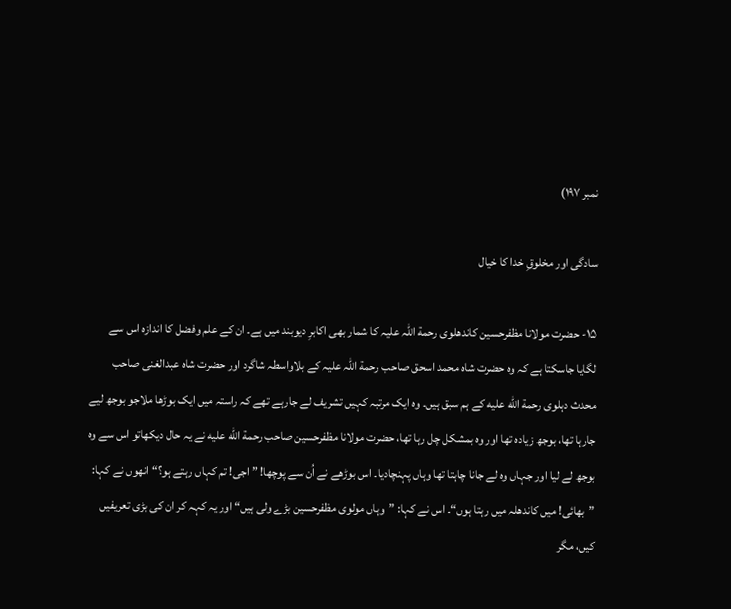نمبر ۱۹۷)

سادگی اور مخلوقِ خدا کا خیال

۱۵- حضرت مولانا مظفرحسین کاندھلوی رحمة اللہ علیہ کا شمار بھی اکابرِ دیوبند میں ہے۔ ان کے علم وفضل کا اندازہ اس سے لگایا جاسکتا ہے کہ وہ حضرت شاہ محمد اسحق صاحب رحمة اللہ علیہ کے بلاواسطہ شاگرد اور حضرت شاہ عبدالغنی صاحب محدث دہلوی رحمة الله عليه کے ہم سبق ہیں۔ وہ ایک مرتبہ کہیں تشریف لے جارہے تھے کہ راستہ میں ایک بوڑھا ملاجو بوجھ لیے جارہا تھا، بوجھ زیادہ تھا اور وہ بمشکل چل رہا تھا، حضرت مولانا مظفرحسین صاحب رحمة الله عليه نے یہ حال دیکھاتو اس سے وہ بوجھ لے لیا اور جہاں وہ لے جانا چاہتا تھا وہاں پہنچادیا۔ اس بوڑھے نے اُن سے پوچھا! ”اجی! تم کہاں رہتے ہو؟“ انھوں نے کہا: ”بھائی! میں کاندھلہ میں رہتا ہوں“۔ اس نے کہا: ”وہاں مولوی مظفرحسین بڑے ولی ہیں“ اور یہ کہہ کر ان کی بڑی تعریفیں کیں، مگر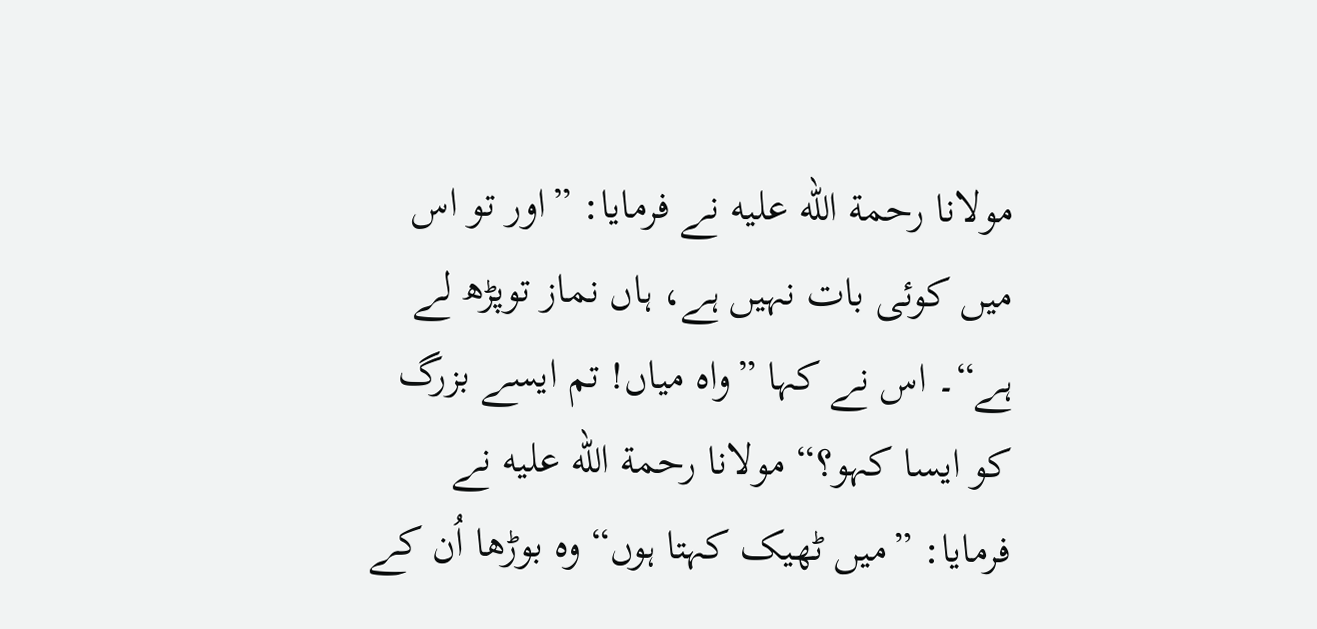مولانا رحمة الله عليه نے فرمایا: ”اور تو اس میں کوئی بات نہیں ہے، ہاں نماز توپڑھ لے ہے“۔ اس نے کہا ”واہ میاں! تم ایسے بزرگ کو ایسا کہو؟“ مولانا رحمة الله عليه نے فرمایا: ”میں ٹھیک کہتا ہوں“ وہ بوڑھا اُن کے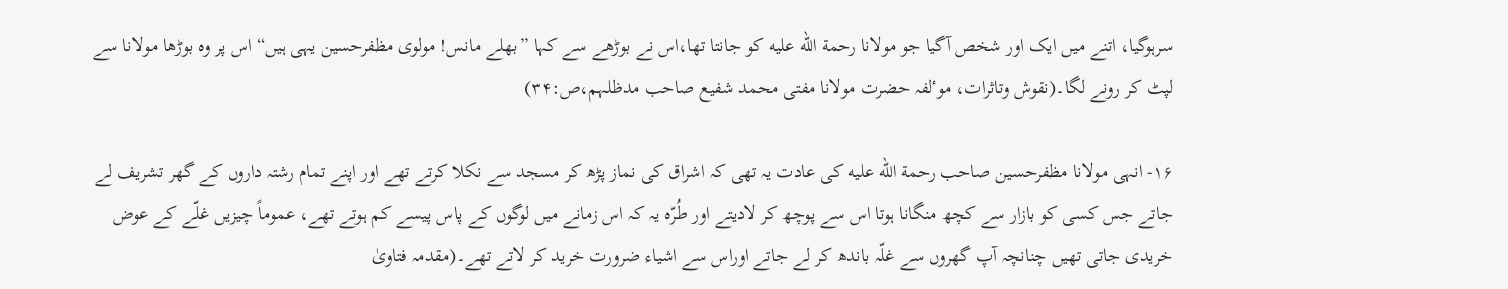سرہوگیا، اتنے میں ایک اور شخص آگیا جو مولانا رحمة الله عليه کو جانتا تھا،اس نے بوڑھے سے کہا ”بھلے مانس! مولوی مظفرحسین یہی ہیں“ اس پر وہ بوڑھا مولانا سے لپٹ کر رونے لگا۔(نقوش وتاثرات، موٴلفہ حضرت مولانا مفتی محمد شفیع صاحب مدظلہم،ص:۳۴)

۱۶- انہی مولانا مظفرحسین صاحب رحمة الله عليه کی عادت یہ تھی کہ اشراق کی نماز پڑھ کر مسجد سے نکلا کرتے تھے اور اپنے تمام رشتہ داروں کے گھر تشریف لے جاتے جس کسی کو بازار سے کچھ منگانا ہوتا اس سے پوچھ کر لادیتے اور طُرّہ یہ کہ اس زمانے میں لوگوں کے پاس پیسے کم ہوتے تھے، عموماً چیزیں غلّے کے عوض خریدی جاتی تھیں چنانچہ آپ گھروں سے غلّہ باندھ کر لے جاتے اوراس سے اشیاء ضرورت خرید کر لاتے تھے۔(مقدمہ فتاویٰ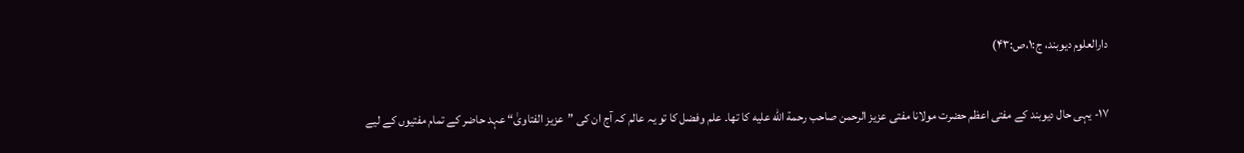دارالعلوم دیوبند، ج:۱،ص:۴۳)

۱۷- یہی حال دیوبند کے مفتی اعظم حضرت مولانا مفتی عزیز الرحمن صاحب رحمة الله عليه کا تھا۔ علم وفضل کا تو یہ عالم کہ آج ان کی ”عزیز الفتاویٰ“ عہد حاضر کے تمام مفتیوں کے لیے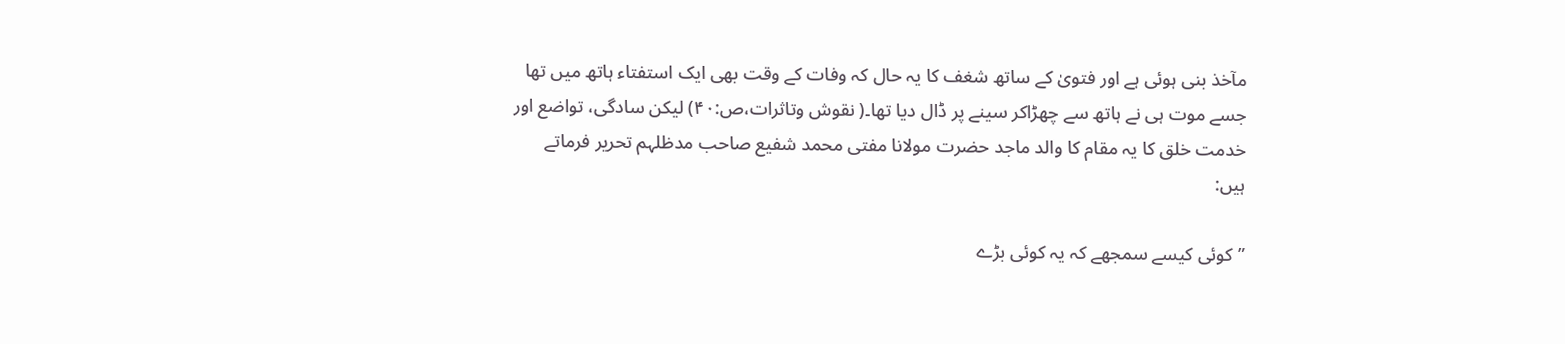مآخذ بنی ہوئی ہے اور فتویٰ کے ساتھ شغف کا یہ حال کہ وفات کے وقت بھی ایک استفتاء ہاتھ میں تھا جسے موت ہی نے ہاتھ سے چھڑاکر سینے پر ڈال دیا تھا۔( نقوش وتاثرات،ص:۴۰) لیکن سادگی، تواضع اور خدمت خلق کا یہ مقام کا والد ماجد حضرت مولانا مفتی محمد شفیع صاحب مدظلہم تحریر فرماتے ہیں:

”کوئی کیسے سمجھے کہ یہ کوئی بڑے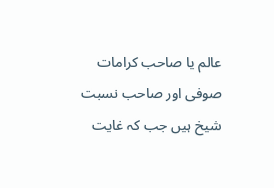عالم یا صاحب کرامات صوفی اور صاحب نسبت شیخ ہیں جب کہ غایت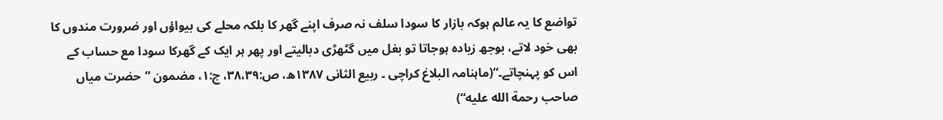تواضع کا یہ عالم ہوکہ بازار کا سودا سلف نہ صرف اپنے گھر کا بلکہ محلے کی بیواؤں اور ضرورت مندوں کا بھی خود لاتے، بوجھ زیادہ ہوجاتا تو بغل میں گٹھڑی دبالیتے اور پھر ہر ایک کے گھرکا سودا مع حساب کے اس کو پہنچاتے۔“(ماہنامہ البلاغ کراچی ۔ ربیع الثانی ۱۳۸۷ھ، ص:۳۸،۳۹، ج:۱، مضمون ”حضرت میاں صاحب رحمة الله عليه“)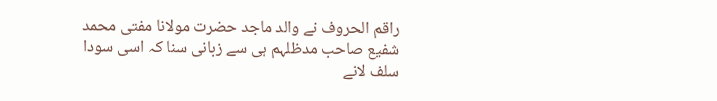راقم الحروف نے والد ماجد حضرت مولانا مفتی محمد شفیع صاحب مدظلہم ہی سے زبانی سنا کہ اسی سودا سلف لانے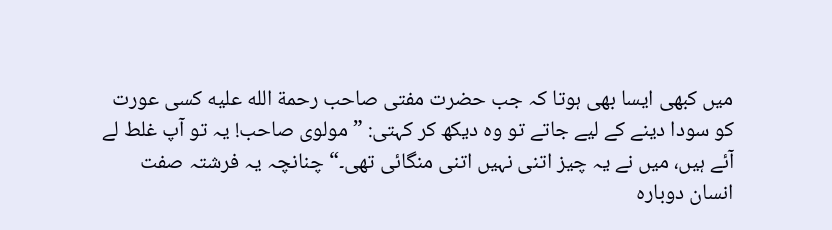میں کبھی ایسا بھی ہوتا کہ جب حضرت مفتی صاحب رحمة الله عليه کسی عورت کو سودا دینے کے لیے جاتے تو وہ دیکھ کر کہتی: ”مولوی صاحب! یہ تو آپ غلط لے آئے ہیں، میں نے یہ چیز اتنی نہیں اتنی منگائی تھی۔“ چنانچہ یہ فرشتہ صفت انسان دوبارہ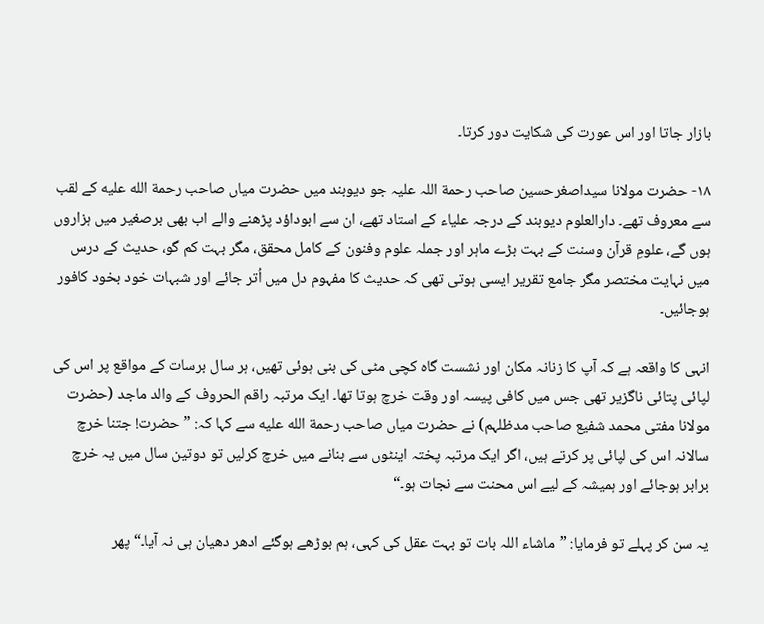بازار جاتا اور اس عورت کی شکایت دور کرتا۔

۱۸- حضرت مولانا سیداصغرحسین صاحب رحمة اللہ علیہ جو دیوبند میں حضرت میاں صاحب رحمة الله عليه کے لقب سے معروف تھے۔ دارالعلوم دیوبند کے درجہ علیاء کے استاد تھے، ان سے ابوداؤد پڑھنے والے اب بھی برصغیر میں ہزاروں ہوں گے، علومِ قرآن وسنت کے بہت بڑے ماہر اور جملہ علوم وفنون کے کامل محقق، مگر بہت کم گو، حدیث کے درس میں نہایت مختصر مگر جامع تقریر ایسی ہوتی تھی کہ حدیث کا مفہوم دل میں اُتر جائے اور شبہات خود بخود کافور ہوجائیں۔

انہی کا واقعہ ہے کہ آپ کا زنانہ مکان اور نشست گاہ کچی مٹی کی بنی ہوئی تھیں، ہر سال برسات کے مواقع پر اس کی لپائی پتائی ناگزیر تھی جس میں کافی پیسہ اور وقت خرچ ہوتا تھا۔ ایک مرتبہ راقم الحروف کے والد ماجد (حضرت مولانا مفتی محمد شفیع صاحب مدظلہم) نے حضرت میاں صاحب رحمة الله عليه سے کہا کہ: ”حضرت! جتنا خرچ سالانہ اس کی لپائی پر کرتے ہیں، اگر ایک مرتبہ پختہ اینٹوں سے بنانے میں خرچ کرلیں تو دوتین سال میں یہ خرچ برابر ہوجائے اور ہمیشہ کے لیے اس محنت سے نجات ہو۔“

یہ سن کر پہلے تو فرمایا: ”ماشاء اللہ بات تو بہت عقل کی کہی، ہم بوڑھے ہوگئے ادھر دھیان ہی نہ آیا۔“ پھر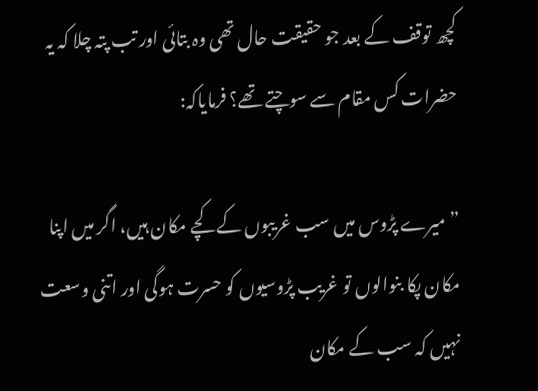کچھ توقف کے بعد جو حقیقت حال تھی وہ بتائی اور تب پتہ چلا کہ یہ حضرات کس مقام سے سوچتے تھے؟ فرمایاکہ:

”میرے پڑوس میں سب غریبوں کے کچے مکان ہیں، اگر میں اپنا مکان پکا بنوالوں تو غریب پڑوسیوں کو حسرت ہوگی اور اتنی وسعت نہیں کہ سب کے مکان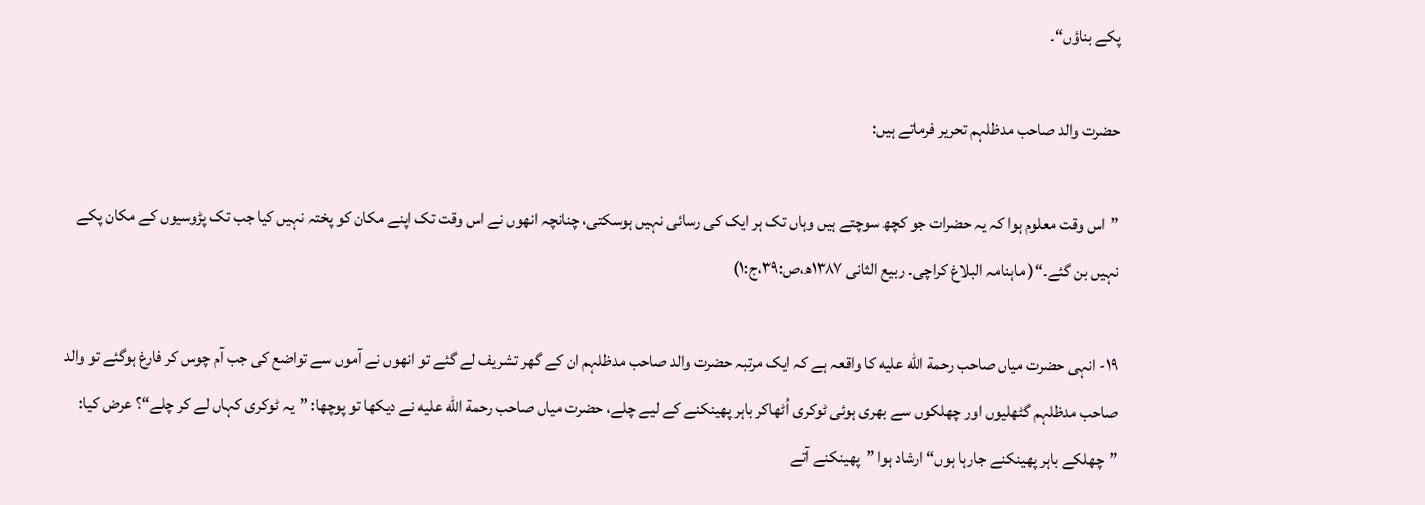پکے بناؤں“۔

حضرت والد صاحب مدظلہم تحریر فرماتے ہیں:

”اس وقت معلوم ہوا کہ یہ حضرات جو کچھ سوچتے ہیں وہاں تک ہر ایک کی رسائی نہیں ہوسکتی، چنانچہ انھوں نے اس وقت تک اپنے مکان کو پختہ نہیں کیا جب تک پڑوسیوں کے مکان پکے نہیں بن گئے۔“( ماہنامہ البلاغ کراچی۔ ربیع الثانی ۱۳۸۷ھ،ص:۳۹،ج:۱)

۱۹- انہی حضرت میاں صاحب رحمة الله عليه کا واقعہ ہے کہ ایک مرتبہ حضرت والد صاحب مدظلہم ان کے گھر تشریف لے گئے تو انھوں نے آموں سے تواضع کی جب آم چوس کر فارغ ہوگئے تو والد صاحب مدظلہم گٹھلیوں اور چھلکوں سے بھری ہوئی ٹوکری اُٹھاکر باہر پھینکنے کے لیے چلے، حضرت میاں صاحب رحمة الله عليه نے دیکھا تو پوچھا: ”یہ ٹوکری کہاں لے کر چلے“؟ عرض کیا: ”چھلکے باہر پھینکنے جارہا ہوں“ ارشاد ہوا ”پھینکنے آتے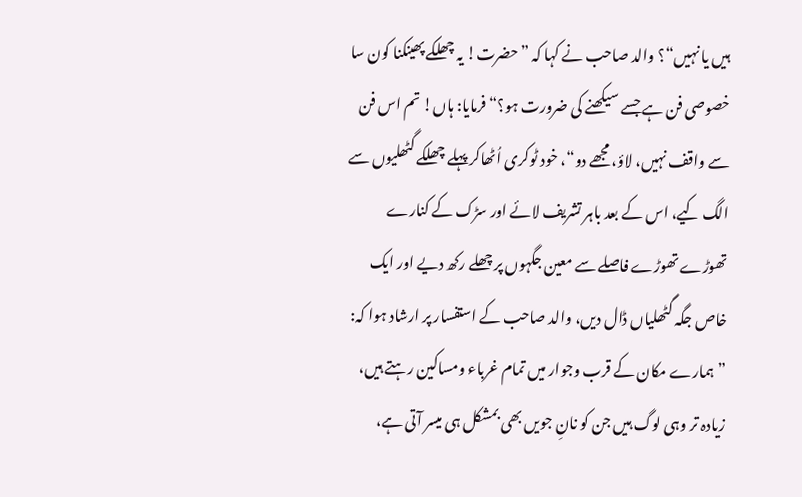ہیں یا نہیں“؟ والد صاحب نے کہا کہ ”حضرت! یہ چھلکے پھینکنا کون سا خصوصی فن ہے جسے سیکھنے کی ضرورت ہو؟“ فرمایا: ہاں! تم اس فن سے واقف نہیں، لاؤ، مجھے دو“، خود ٹوکری اُٹھاکر پہلے چھلکے گٹھلیوں سے الگ کیے، اس کے بعد باہر تشریف لائے اور سڑک کے کنارے تھوڑے تھوڑے فاصلے سے معین جگہوں پر چھلے رکھ دیے اور ایک خاص جگہ گٹھلیاں ڈال دیں، والد صاحب کے استفسار پر ارشاد ہوا کہ: ”ہمارے مکان کے قرب وجوار میں تمام غرباء ومساکین رہتے ہیں، زیادہ تر وہی لوگ ہیں جن کو نانِ جویں بھی بمشکل ہی میسر آتی ہے،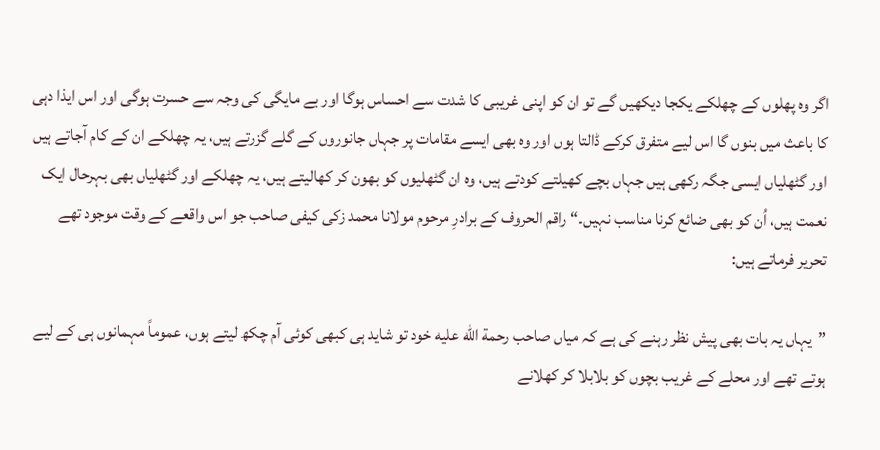اگر وہ پھلوں کے چھلکے یکجا دیکھیں گے تو ان کو اپنی غریبی کا شدت سے احساس ہوگا اور بے مایگی کی وجہ سے حسرت ہوگی اور اس ایذا دہی کا باعث میں بنوں گا اس لیے متفرق کرکے ڈالتا ہوں اور وہ بھی ایسے مقامات پر جہاں جانوروں کے گلے گزرتے ہیں، یہ چھلکے ان کے کام آجاتے ہیں اور گٹھلیاں ایسی جگہ رکھی ہیں جہاں بچے کھیلتے کودتے ہیں، وہ ان گٹھلیوں کو بھون کر کھالیتے ہیں، یہ چھلکے اور گٹھلیاں بھی بہرحال ایک نعمت ہیں، اُن کو بھی ضائع کرنا مناسب نہیں۔“ راقم الحروف کے برادرِ مرحوم مولانا محمد زکی کیفی صاحب جو اس واقعے کے وقت موجود تھے تحریر فرماتے ہیں:

”یہاں یہ بات بھی پیش نظر رہنے کی ہے کہ میاں صاحب رحمة الله عليه خود تو شاید ہی کبھی کوئی آم چکھ لیتے ہوں، عموماً مہمانوں ہی کے لیے ہوتے تھے اور محلے کے غریب بچوں کو بلابلا کر کھلانے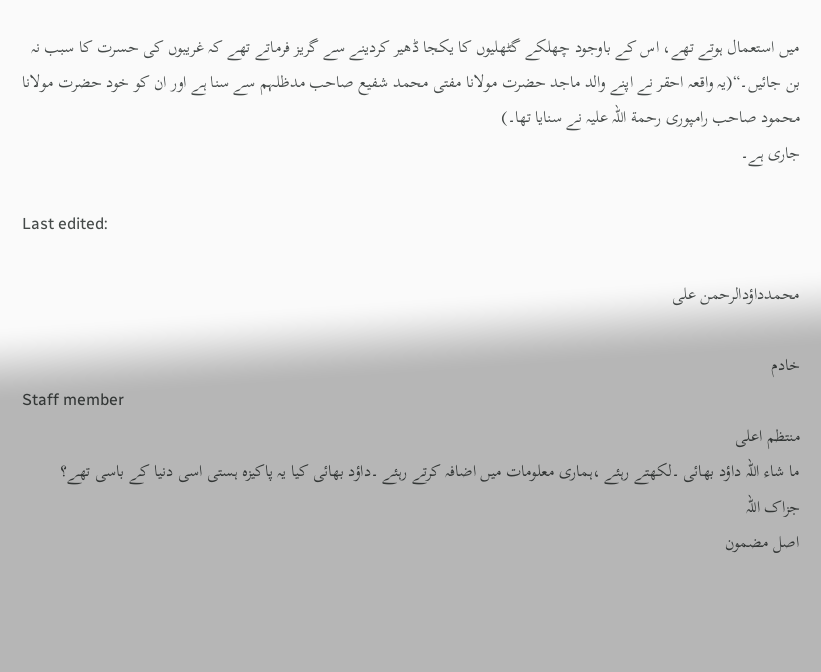میں استعمال ہوتے تھے، اس کے باوجود چھلکے گٹھلیوں کا یکجا ڈھیر کردینے سے گریز فرماتے تھے کہ غریبوں کی حسرت کا سبب نہ بن جائیں۔“(یہ واقعہ احقر نے اپنے والد ماجد حضرت مولانا مفتی محمد شفیع صاحب مدظلہم سے سنا ہے اور ان کو خود حضرت مولانا محمود صاحب رامپوری رحمة اللہ علیہ نے سنایا تھا۔)
جاری ہے۔

Last edited:

محمدداؤدالرحمن علی

خادم
Staff member
منتظم اعلی
ما شاء اللہ داؤد بھائی ۔لکھتے رہئے ،ہماری معلومات میں اضافہ کرتے رہئے ۔داؤد بھائی کیا یہ پاکیزہ ہستی اسی دنیا کے باسی تھے؟
جزاک اللہ
اصل مضمون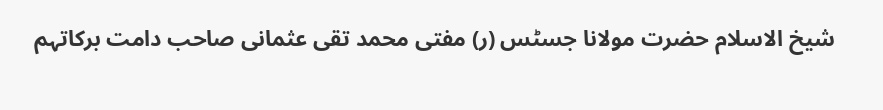شیخ الاسلام حضرت مولانا جسٹس (ر) مفتی محمد تقی عثمانی صاحب دامت برکاتہم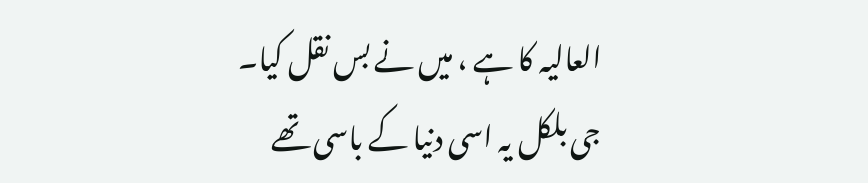العالیہ کا ہے ، میں نے بس نقل کیا۔
جی بلکل یہ اسی دنیا کے باسی تھے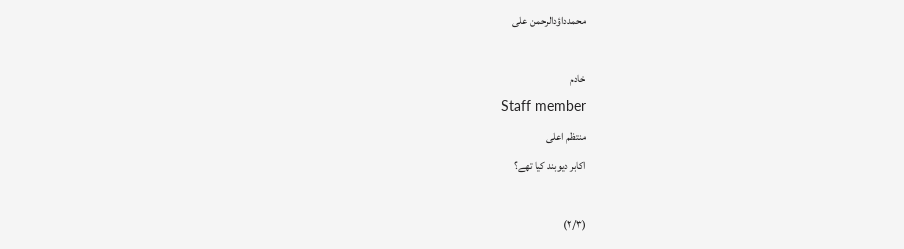محمدداؤدالرحمن علی

خادم
Staff member
منتظم اعلی
اکابر دیوبند کیا تھے؟

(۲/۳)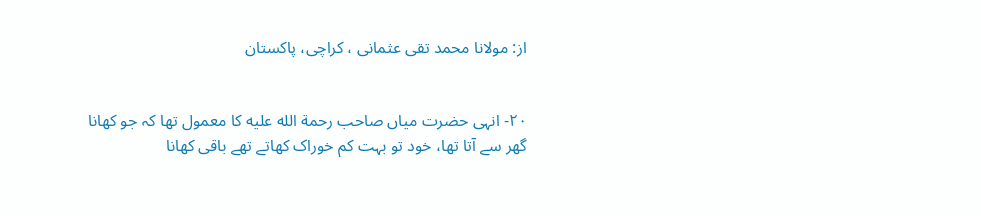از: مولانا محمد تقی عثمانی ، کراچی، پاکستان


۲۰- انہی حضرت میاں صاحب رحمة الله عليه کا معمول تھا کہ جو کھانا گھر سے آتا تھا، خود تو بہت کم خوراک کھاتے تھے باقی کھانا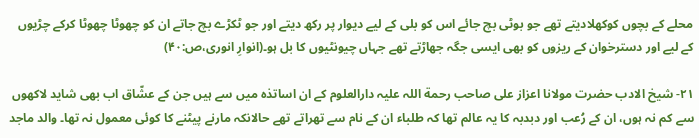محلے کے بچوں کوکھلادیتے تھے جو بوٹی بچ جائے اس کو بلی کے لیے دیوار پر رکھ دیتے اور جو ٹکڑے بچ جاتے ان کو چھوٹا چھوٹا کرکے چڑیوں کے لیے اور دسترخوان کے ریزوں کو بھی ایسی جگہ جھاڑتے تھے جہاں چیونٹیوں کا بل ہو۔(انوارِ انوری،ص:۴۰)

۲۱- شیخ الادب حضرت مولانا اعزاز علی صاحب رحمة اللہ علیہ دارالعلوم کے ان اساتذہ میں سے ہیں جن کے عشّاق اب بھی شاید لاکھوں سے کم نہ ہوں، ان کے رُعب اور دبدبہ کا یہ عالم تھا کہ طلباء ان کے نام سے تھراتے تھے حالانکہ مارنے پیٹنے کا کوئی معمول نہ تھا۔ والد ماجد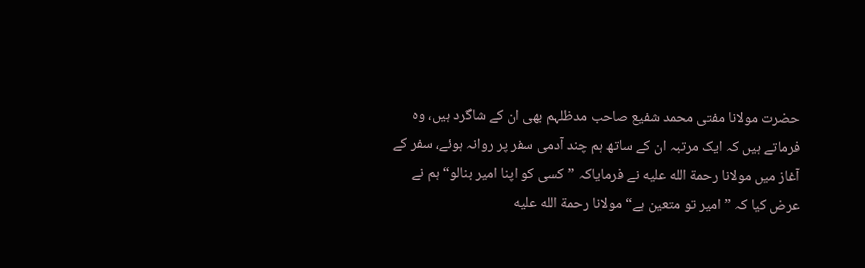حضرت مولانا مفتی محمد شفیع صاحب مدظلہم بھی ان کے شاگرد ہیں، وہ فرماتے ہیں کہ ایک مرتبہ ان کے ساتھ ہم چند آدمی سفر پر روانہ ہوئے، سفر کے آغاز میں مولانا رحمة الله عليه نے فرمایاکہ ”کسی کو اپنا امیر بنالو“ ہم نے عرض کیا کہ ”امیر تو متعین ہے“ مولانا رحمة الله عليه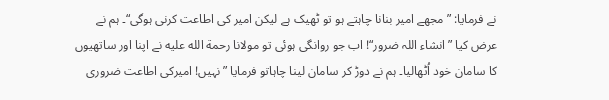نے فرمایا: ”مجھے امیر بنانا چاہتے ہو تو ٹھیک ہے لیکن امیر کی اطاعت کرنی ہوگی“۔ ہم نے عرض کیا ”انشاء اللہ ضرور“! اب جو روانگی ہوئی تو مولانا رحمة الله عليه نے اپنا اور ساتھیوں کا سامان خود اُٹھالیا۔ ہم نے دوڑ کر سامان لینا چاہاتو فرمایا ”نہیں! امیرکی اطاعت ضروری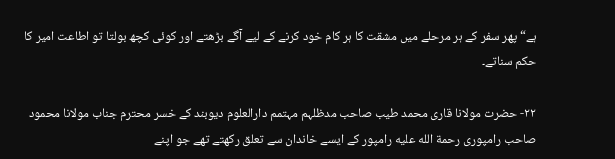ہے“ پھر سفر کے ہر مرحلے میں مشقت کا ہر کام خود کرنے کے لیے آگے بڑھتے اور کوئی کچھ بولتا تو اطاعت امیر کا حکم سناتے۔

۲۲- حضرت مولانا قاری محمد طیب صاحب مدظلہم مہتمم دارالعلوم دیوبند کے خسر محترم جناب مولانا محمود صاحب رامپوری رحمة الله عليه رامپور کے ایسے خاندان سے تعلق رکھتے تھے جو اپنے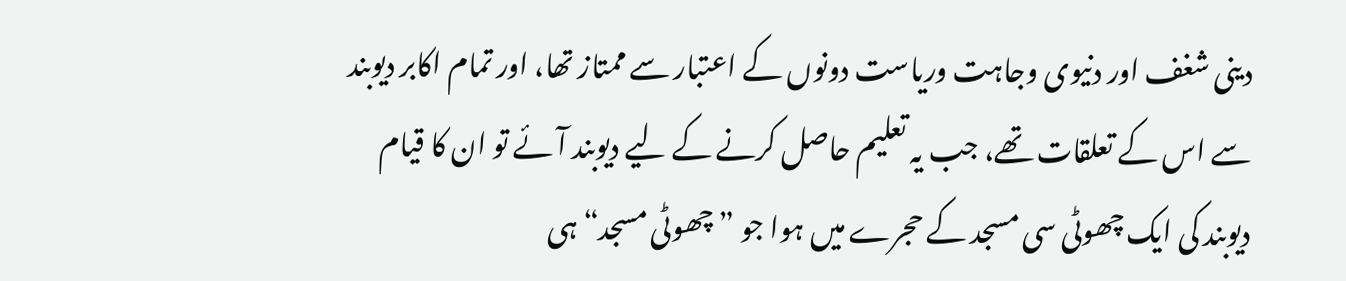دینی شغف اور دنیوی وجاہت وریاست دونوں کے اعتبار سے ممتاز تھا، اور تمام اکابر دیوبند سے اس کے تعلقات تھے، جب یہ تعلیم حاصل کرنے کے لیے دیوبند آئے تو ان کا قیام دیوبند کی ایک چھوٹی سی مسجد کے حجرے میں ہوا جو ”چھوٹی مسجد“ ہی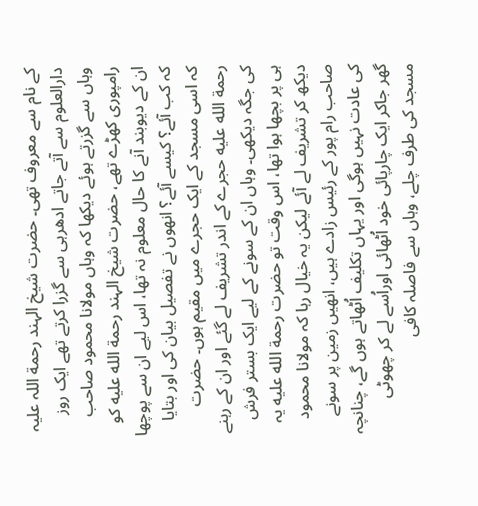کے نام سے معروف تھی۔ حضرت شیخ الہند رحمة اللہ علیہ دارالعلوم سے آتے جاتے ادھرہی سے گزرا کرتے تھے ایک روز وہاں سے گزرتے ہوئے دیکھا کہ وہاں مولانا محمود صاحب رامپوری کھڑے تھے، حضرت شیخ الہند رحمة الله عليه کو ان کے دیوبند آنے کا حال معلوم نہ تھا، اس لیے ان سے پوچھا کہ کب آئے؟ کیسے آئے؟ انھوں نے تفصیل بیان کی اور بتایا کہ اسی مسجد کے ایک حجرے میں مقیم ہوں۔ حضرت رحمة الله عليه حجرے کے اندر تشریف لے گئے اور ان کے رہنے کی جگہ دیکھی۔ وہاں ان کے سونے کے لیے ایک بستر فرش ہی پر بچھا ہوا تھا، اس وقت تو حضرت رحمة الله عليه یہ دیکھ کر تشریف لے آئے لیکن یہ خیال رہا کہ مولانا محمود صاحب رام پور کے رئیس زادے ہیں، انھیں زمین پر سونے کی عادت نہیں ہوگی اور یہاں تکلیف اُٹھاتے ہوں گے، چنانچہ گھر جاکر ایک چارپائی خود اُٹھائی اوراُسے لے کر چھوٹی مسجد کی طرف چلے، وہاں سے فاصلہ کافی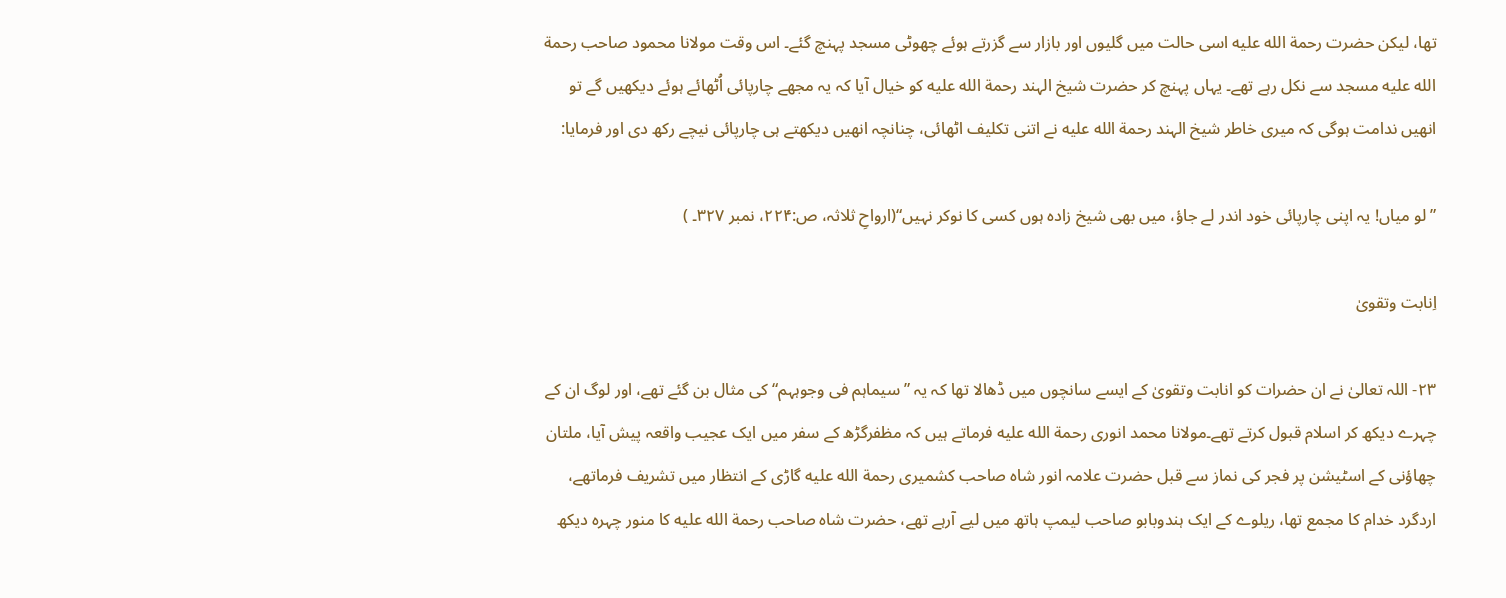تھا، لیکن حضرت رحمة الله عليه اسی حالت میں گلیوں اور بازار سے گزرتے ہوئے چھوٹی مسجد پہنچ گئے۔ اس وقت مولانا محمود صاحب رحمة الله عليه مسجد سے نکل رہے تھے۔ یہاں پہنچ کر حضرت شیخ الہند رحمة الله عليه کو خیال آیا کہ یہ مجھے چارپائی اُٹھائے ہوئے دیکھیں گے تو انھیں ندامت ہوگی کہ میری خاطر شیخ الہند رحمة الله عليه نے اتنی تکلیف اٹھائی، چنانچہ انھیں دیکھتے ہی چارپائی نیچے رکھ دی اور فرمایا:

”لو میاں! یہ اپنی چارپائی خود اندر لے جاؤ، میں بھی شیخ زادہ ہوں کسی کا نوکر نہیں“(ارواحِ ثلاثہ، ص:۲۲۴، نمبر ۳۲۷۔ )

اِنابت وتقویٰ

۲۳- اللہ تعالیٰ نے ان حضرات کو انابت وتقویٰ کے ایسے سانچوں میں ڈھالا تھا کہ یہ ”سیماہم فی وجوہہم“ کی مثال بن گئے تھے، اور لوگ ان کے چہرے دیکھ کر اسلام قبول کرتے تھے۔مولانا محمد انوری رحمة الله عليه فرماتے ہیں کہ مظفرگڑھ کے سفر میں ایک عجیب واقعہ پیش آیا، ملتان چھاؤنی کے اسٹیشن پر فجر کی نماز سے قبل حضرت علامہ انور شاہ صاحب کشمیری رحمة الله عليه گاڑی کے انتظار میں تشریف فرماتھے، اردگرد خدام کا مجمع تھا، ریلوے کے ایک ہندوبابو صاحب لیمپ ہاتھ میں لیے آرہے تھے، حضرت شاہ صاحب رحمة الله عليه کا منور چہرہ دیکھ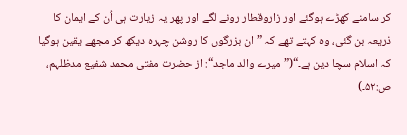کر سامنے کھڑے ہوگئے اور زاروقطار رونے لگے اور پھر یہ زیارت ہی اُن کے ایمان کا ذریعہ بن گئی، وہ کہتے تھے کہ ”ان بزرگوں کا روشن چہرہ دیکھ کر مجھے یقین ہوگیا کہ اسلام سچا دین ہے۔“(”میرے والد ماجد“: از حضرت مفتی محمد شفیع مدظلہم، ص:۵۲۔)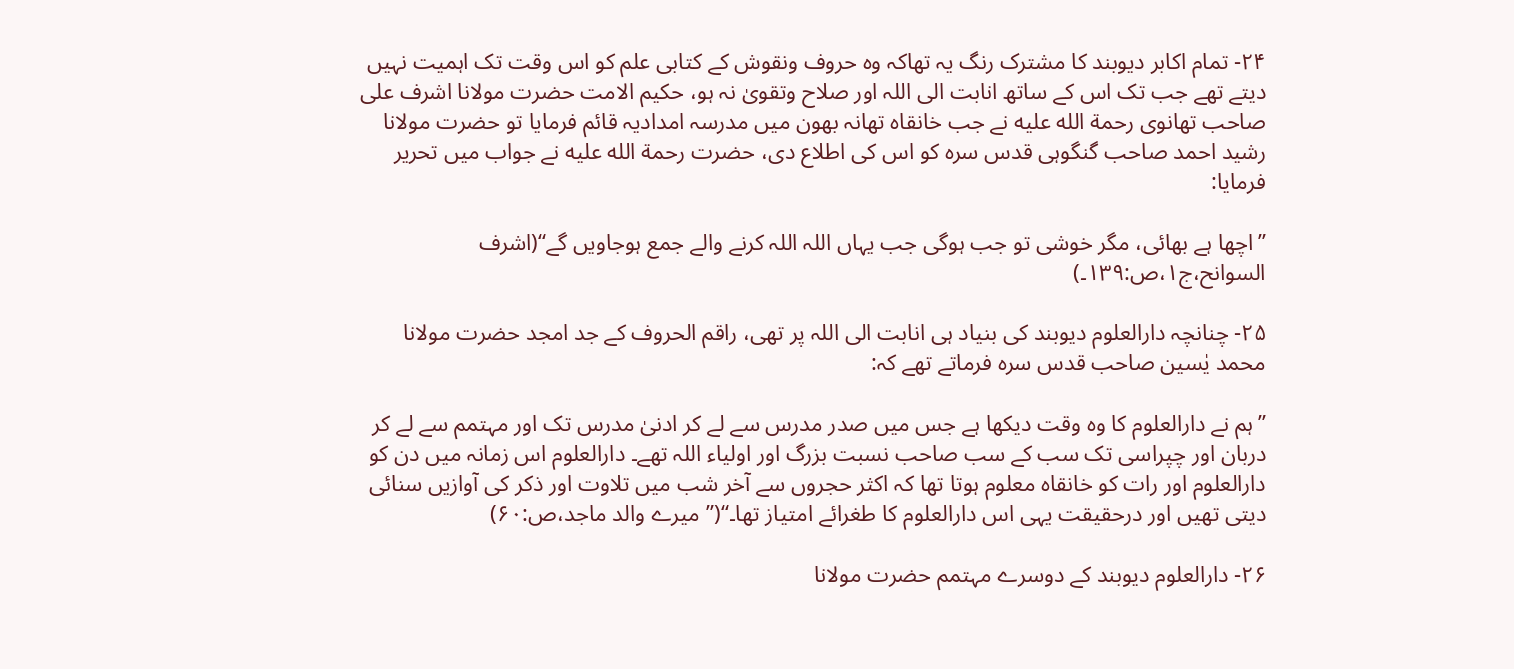۲۴- تمام اکابر دیوبند کا مشترک رنگ یہ تھاکہ وہ حروف ونقوش کے کتابی علم کو اس وقت تک اہمیت نہیں دیتے تھے جب تک اس کے ساتھ انابت الی اللہ اور صلاح وتقویٰ نہ ہو، حکیم الامت حضرت مولانا اشرف علی صاحب تھانوی رحمة الله عليه نے جب خانقاہ تھانہ بھون میں مدرسہ امدادیہ قائم فرمایا تو حضرت مولانا رشید احمد صاحب گنگوہی قدس سرہ کو اس کی اطلاع دی، حضرت رحمة الله عليه نے جواب میں تحریر فرمایا:

”اچھا ہے بھائی، مگر خوشی تو جب ہوگی جب یہاں اللہ اللہ کرنے والے جمع ہوجاویں گے“(اشرف السوانح،ج۱،ص:۱۳۹۔)

۲۵- چنانچہ دارالعلوم دیوبند کی بنیاد ہی انابت الی اللہ پر تھی، راقم الحروف کے جد امجد حضرت مولانا محمد یٰسین صاحب قدس سرہ فرماتے تھے کہ:

”ہم نے دارالعلوم کا وہ وقت دیکھا ہے جس میں صدر مدرس سے لے کر ادنیٰ مدرس تک اور مہتمم سے لے کر دربان اور چپراسی تک سب کے سب صاحب نسبت بزرگ اور اولیاء اللہ تھے۔ دارالعلوم اس زمانہ میں دن کو دارالعلوم اور رات کو خانقاہ معلوم ہوتا تھا کہ اکثر حجروں سے آخر شب میں تلاوت اور ذکر کی آوازیں سنائی دیتی تھیں اور درحقیقت یہی اس دارالعلوم کا طغرائے امتیاز تھا۔“(”میرے والد ماجد،ص:۶۰)

۲۶- دارالعلوم دیوبند کے دوسرے مہتمم حضرت مولانا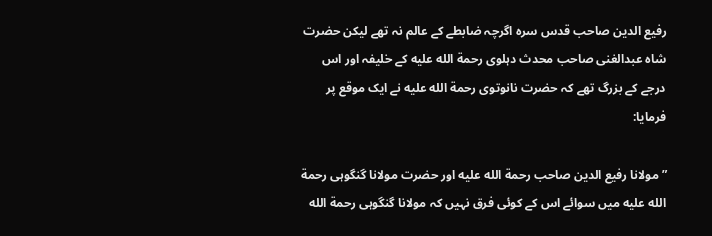رفیع الدین صاحب قدس سرہ اگرچہ ضابطے کے عالم نہ تھے لیکن حضرت شاہ عبدالغنی صاحب محدث دہلوی رحمة الله عليه کے خلیفہ اور اس درجے کے بزرگ تھے کہ حضرت نانوتوی رحمة الله عليه نے ایک موقع پر فرمایا:

”مولانا رفیع الدین صاحب رحمة الله عليه اور حضرت مولانا گنگوہی رحمة الله عليه میں سوائے اس کے کوئی فرق نہیں کہ مولانا گنگوہی رحمة الله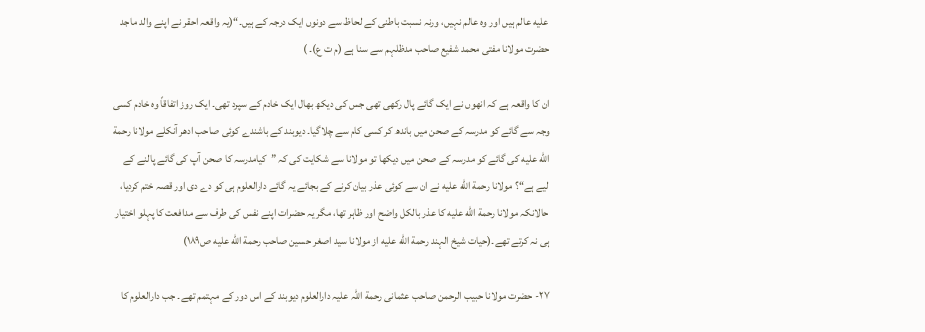عليه عالم ہیں اور وہ عالم نہیں، ورنہ نسبت باطنی کے لحاظ سے دونوں ایک درجہ کے ہیں۔“(یہ واقعہ احقر نے اپنے والد ماجد حضرت مولانا مفتی محمد شفیع صاحب مدظلہم سے سنا ہے (م ت ع)۔ )

ان کا واقعہ ہے کہ انھوں نے ایک گائے پال رکھی تھی جس کی دیکھ بھال ایک خادم کے سپرد تھی۔ ایک روز اتفاقاً وہ خادم کسی وجہ سے گائے کو مدرسہ کے صحن میں باندھ کر کسی کام سے چلاگیا۔ دیوبند کے باشندے کوئی صاحب ادھر آنکلے مولانا رحمة الله عليه کی گائے کو مدرسہ کے صحن میں دیکھا تو مولانا سے شکایت کی کہ ”کیامدرسہ کا صحن آپ کی گائے پالنے کے لیے ہے“؟ مولانا رحمة الله عليه نے ان سے کوئی عذر بیان کرنے کے بجائے یہ گائے دارالعلوم ہی کو دے دی اور قصہ ختم کردیا، حالانکہ مولانا رحمة الله عليه کا عذر بالکل واضح اور ظاہر تھا، مگر یہ حضرات اپنے نفس کی طرف سے مدافعت کا پہلو اختیار ہی نہ کرتے تھے۔(حیات شیخ الہند رحمة الله عليه از مولانا سید اصغر حسین صاحب رحمة الله عليه ص۱۸۹)

۲۷- حضرت مولانا حبیب الرحمن صاحب عثمانی رحمة اللہ علیہ دارالعلوم دیوبند کے اس دور کے مہتمم تھے۔ جب دارالعلوم کا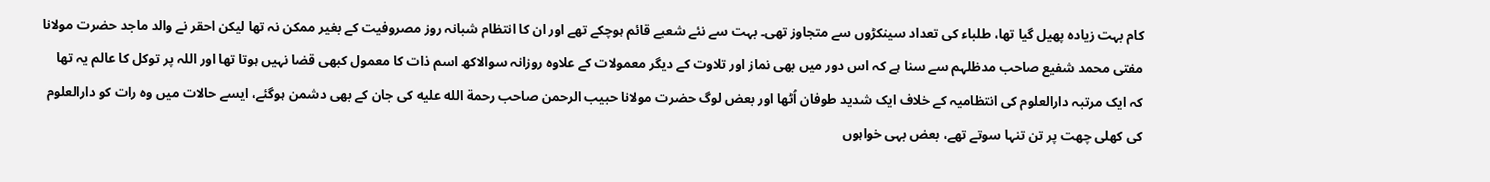کام بہت زیادہ پھیل گیا تھا، طلباء کی تعداد سینکڑوں سے متجاوز تھی۔ بہت سے نئے شعبے قائم ہوچکے تھے اور ان کا انتظام شبانہ روز مصروفیت کے بغیر ممکن نہ تھا لیکن احقر نے والد ماجد حضرت مولانا مفتی محمد شفیع صاحب مدظلہم سے سنا ہے کہ اس دور میں بھی نماز اور تلاوت کے دیگر معمولات کے علاوہ روزانہ سوالاکھ اسم ذات کا معمول کبھی قضا نہیں ہوتا تھا اور اللہ پر توکل کا عالم یہ تھا کہ ایک مرتبہ دارالعلوم کی انتظامیہ کے خلاف ایک شدید طوفان اُٹھا اور بعض لوگ حضرت مولانا حبیب الرحمن صاحب رحمة الله عليه کی جان کے بھی دشمن ہوگئے، ایسے حالات میں وہ رات کو دارالعلوم کی کھلی چھت پر تن تنہا سوتے تھے، بعض بہی خواہوں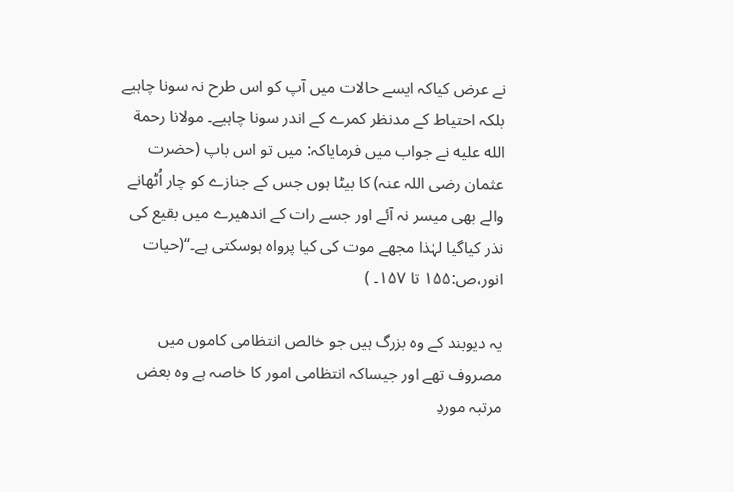نے عرض کیاکہ ایسے حالات میں آپ کو اس طرح نہ سونا چاہیے بلکہ احتیاط کے مدنظر کمرے کے اندر سونا چاہیے۔ مولانا رحمة الله عليه نے جواب میں فرمایاکہ: میں تو اس باپ (حضرت عثمان رضی اللہ عنہ) کا بیٹا ہوں جس کے جنازے کو چار اُٹھانے والے بھی میسر نہ آئے اور جسے رات کے اندھیرے میں بقیع کی نذر کیاگیا لہٰذا مجھے موت کی کیا پرواہ ہوسکتی ہے۔“(حیات انور،ص:۱۵۵ تا ۱۵۷۔ )

یہ دیوبند کے وہ بزرگ ہیں جو خالص انتظامی کاموں میں مصروف تھے اور جیساکہ انتظامی امور کا خاصہ ہے وہ بعض مرتبہ موردِ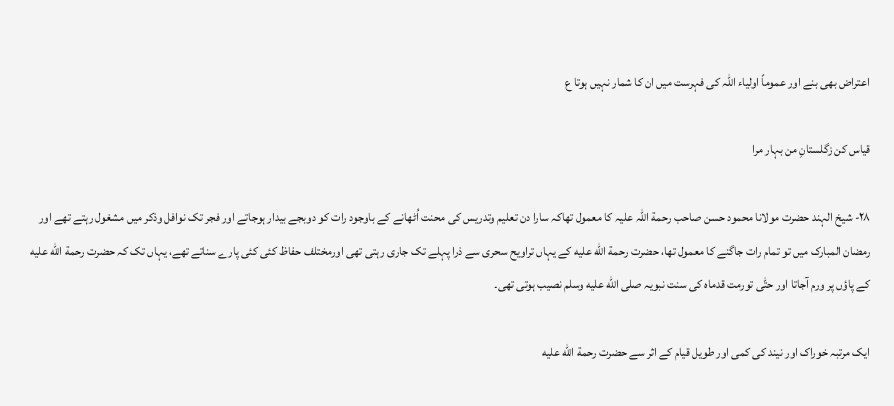اعتراض بھی بنے اور عموماً اولیاء اللہ کی فہرست میں ان کا شمار نہیں ہوتا ع

قیاس کن زگلستانِ من بہار مرا

۲۸- شیخ الہند حضرت مولانا محمود حسن صاحب رحمة اللہ علیہ کا معمول تھاکہ سارا دن تعلیم وتدریس کی محنت اُٹھانے کے باوجود رات کو دوبجے بیدار ہوجاتے اور فجر تک نوافل وذکر میں مشغول رہتے تھے اور رمضان المبارک میں تو تمام رات جاگنے کا معمول تھا، حضرت رحمة الله عليه کے یہاں تراویح سحری سے ذرا پہلے تک جاری رہتی تھی اورمختلف حفاظ کئی کئی پارے سناتے تھے، یہاں تک کہ حضرت رحمة الله عليه کے پاؤں پر ورم آجاتا اور حتّٰی تورمت قدماہ کی سنت نبویہ صلى الله عليه وسلم نصیب ہوتی تھی۔

ایک مرتبہ خوراک اور نیند کی کمی اور طویل قیام کے اثر سے حضرت رحمة الله عليه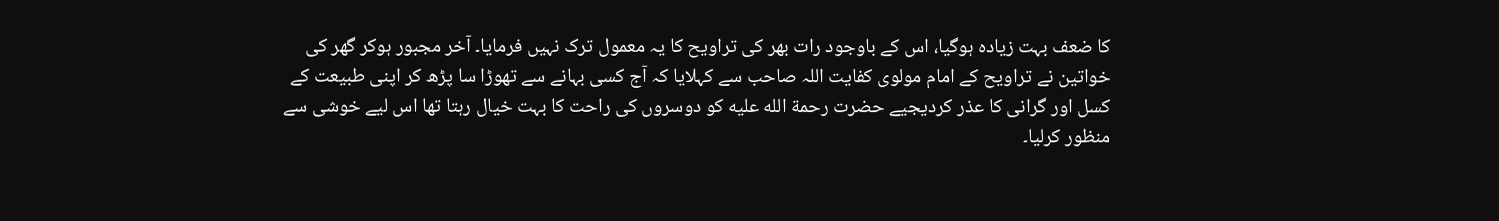کا ضعف بہت زیادہ ہوگیا، اس کے باوجود رات بھر کی تراویح کا یہ معمول ترک نہیں فرمایا۔ آخر مجبور ہوکر گھر کی خواتین نے تراویح کے امام مولوی کفایت اللہ صاحب سے کہلایا کہ آج کسی بہانے سے تھوڑا سا پڑھ کر اپنی طبیعت کے کسل اور گرانی کا عذر کردیجیے حضرت رحمة الله عليه کو دوسروں کی راحت کا بہت خیال رہتا تھا اس لیے خوشی سے منظور کرلیا۔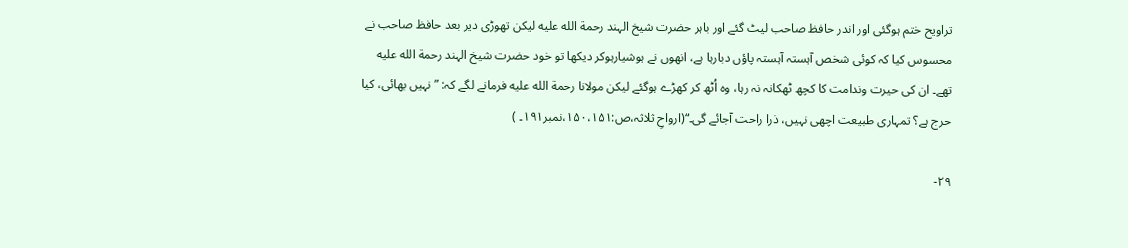تراویح ختم ہوگئی اور اندر حافظ صاحب لیٹ گئے اور باہر حضرت شیخ الہند رحمة الله عليه لیکن تھوڑی دیر بعد حافظ صاحب نے محسوس کیا کہ کوئی شخص آہستہ آہستہ پاؤں دبارہا ہے، انھوں نے ہوشیارہوکر دیکھا تو خود حضرت شیخ الہند رحمة الله عليه تھے۔ ان کی حیرت وندامت کا کچھ ٹھکانہ نہ رہا، وہ اُٹھ کر کھڑے ہوگئے لیکن مولانا رحمة الله عليه فرمانے لگے کہ: ”نہیں بھائی، کیا حرج ہے؟ تمہاری طبیعت اچھی نہیں، ذرا راحت آجائے گی۔“(ارواحِ ثلاثہ،ص:۱۵۰،۱۵۱،نمبر۱۹۱۔ )

۲۹-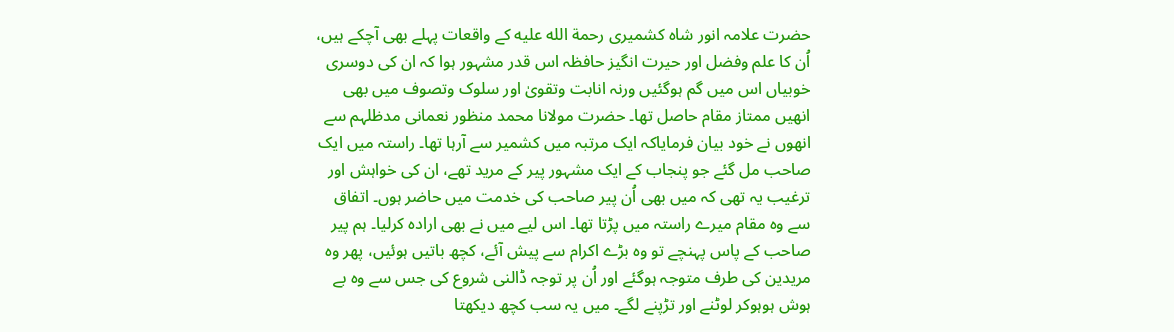حضرت علامہ انور شاہ کشمیری رحمة الله عليه کے واقعات پہلے بھی آچکے ہیں، اُن کا علم وفضل اور حیرت انگیز حافظہ اس قدر مشہور ہوا کہ ان کی دوسری خوبیاں اس میں گم ہوگئیں ورنہ انابت وتقویٰ اور سلوک وتصوف میں بھی انھیں ممتاز مقام حاصل تھا۔ حضرت مولانا محمد منظور نعمانی مدظلہم سے انھوں نے خود بیان فرمایاکہ ایک مرتبہ میں کشمیر سے آرہا تھا۔ راستہ میں ایک صاحب مل گئے جو پنجاب کے ایک مشہور پیر کے مرید تھے، ان کی خواہش اور ترغیب یہ تھی کہ میں بھی اُن پیر صاحب کی خدمت میں حاضر ہوں۔ اتفاق سے وہ مقام میرے راستہ میں پڑتا تھا۔ اس لیے میں نے بھی ارادہ کرلیا۔ ہم پیر صاحب کے پاس پہنچے تو وہ بڑے اکرام سے پیش آئے، کچھ باتیں ہوئیں، پھر وہ مریدین کی طرف متوجہ ہوگئے اور اُن پر توجہ ڈالنی شروع کی جس سے وہ بے ہوش ہوہوکر لوٹنے اور تڑپنے لگے۔ میں یہ سب کچھ دیکھتا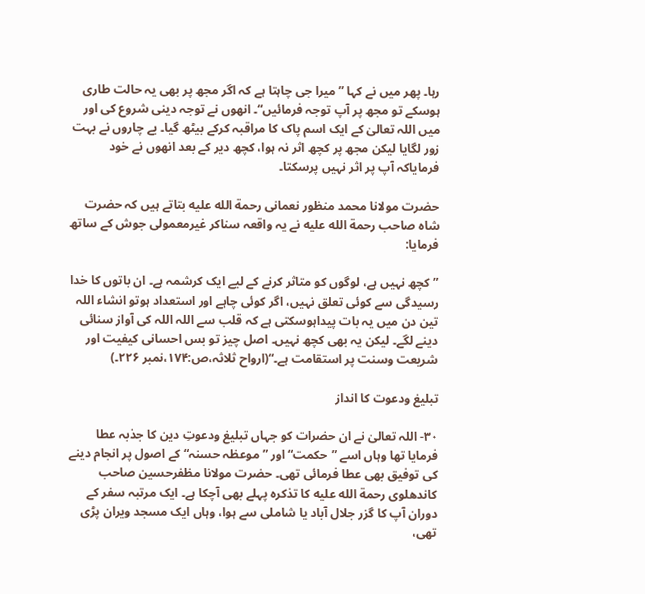رہا۔ پھر میں نے کہا ”میرا جی چاہتا ہے کہ اگر مجھ پر بھی یہ حالت طاری ہوسکے تو مجھ پر آپ توجہ فرمائیں“۔ انھوں نے توجہ دینی شروع کی اور میں اللہ تعالیٰ کے ایک اسم پاک کا مراقبہ کرکے بیٹھ گیا۔ بے چاروں نے بہت زور لگایا لیکن مجھ پر کچھ اثر نہ ہوا، کچھ دیر کے بعد انھوں نے خود فرمایاکہ آپ پر اثر نہیں پرسکتا۔

حضرت مولانا محمد منظور نعمانی رحمة الله عليه بتاتے ہیں کہ حضرت شاہ صاحب رحمة الله عليه نے یہ واقعہ سناکر غیرمعمولی جوش کے ساتھ فرمایا:

”کچھ نہیں ہے، لوگوں کو متاثر کرنے کے لیے ایک کرشمہ ہے۔ ان باتوں کا خدا رسیدگی سے کوئی تعلق نہیں، اگر کوئی چاہے اور استعداد ہوتو انشاء اللہ تین دن میں یہ بات پیداہوسکتی ہے کہ قلب سے اللہ اللہ کی آواز سنائی دینے لگے۔ لیکن یہ بھی کچھ نہیں۔ اصل چیز تو بس احسانی کیفیت اور شریعت وسنت پر استقامت ہے۔“(ارواح ثلاثہ،ص:۱۷۴،نمبر ۲۲۶۔)

تبلیغ ودعوت کا انداز

۳۰- اللہ تعالیٰ نے ان حضرات کو جہاں تبلیغ ودعوتِ دین کا جذبہ عطا فرمایا تھا وہاں اسے ”حکمت“ اور ”موعظہ حسنہ“ کے اصول پر انجام دینے کی توفیق بھی عطا فرمائی تھی۔ حضرت مولانا مظفرحسین صاحب کاندھلوی رحمة الله عليه کا تذکرہ پہلے بھی آچکا ہے۔ ایک مرتبہ سفر کے دوران آپ کا گزر جلال آباد یا شاملی سے ہوا، وہاں ایک مسجد ویران پڑی تھی،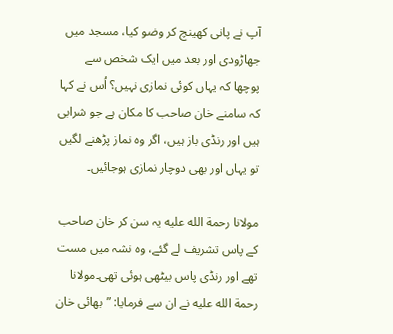آپ نے پانی کھینچ کر وضو کیا، مسجد میں جھاڑودی اور بعد میں ایک شخص سے پوچھا کہ یہاں کوئی نمازی نہیں؟ اُس نے کہا کہ سامنے خان صاحب کا مکان ہے جو شرابی ہیں اور رنڈی باز ہیں، اگر وہ نماز پڑھنے لگیں تو یہاں اور بھی دوچار نمازی ہوجائیں۔

مولانا رحمة الله عليه یہ سن کر خان صاحب کے پاس تشریف لے گئے، وہ نشہ میں مست تھے اور رنڈی پاس بیٹھی ہوئی تھی۔مولانا رحمة الله عليه نے ان سے فرمایا: ”بھائی خان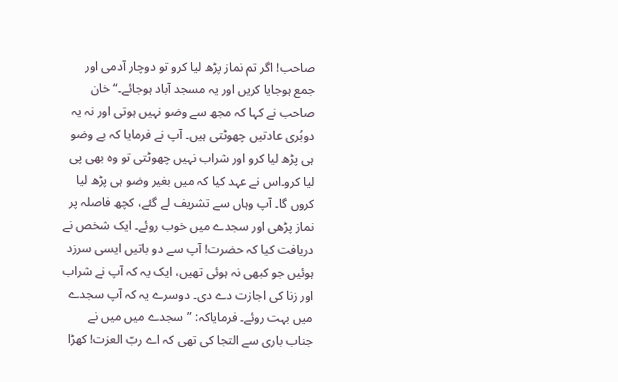صاحب! اگر تم نماز پڑھ لیا کرو تو دوچار آدمی اور جمع ہوجایا کریں اور یہ مسجد آباد ہوجائے۔“ خان صاحب نے کہا کہ مجھ سے وضو نہیں ہوتی اور نہ یہ دوبُری عادتیں چھوٹتی ہیں۔ آپ نے فرمایا کہ بے وضو ہی پڑھ لیا کرو اور شراب نہیں چھوٹتی تو وہ بھی پی لیا کرو۔اس نے عہد کیا کہ میں بغیر وضو ہی پڑھ لیا کروں گا۔ آپ وہاں سے تشریف لے گئے، کچھ فاصلہ پر نماز پڑھی اور سجدے میں خوب روئے۔ ایک شخص نے دریافت کیا کہ حضرت! آپ سے دو باتیں ایسی سرزد ہوئیں جو کبھی نہ ہوئی تھیں، ایک یہ کہ آپ نے شراب اور زنا کی اجازت دے دی۔ دوسرے یہ کہ آپ سجدے میں بہت روئے۔ فرمایاکہ: ”سجدے میں میں نے جناب باری سے التجا کی تھی کہ اے ربّ العزت! کھڑا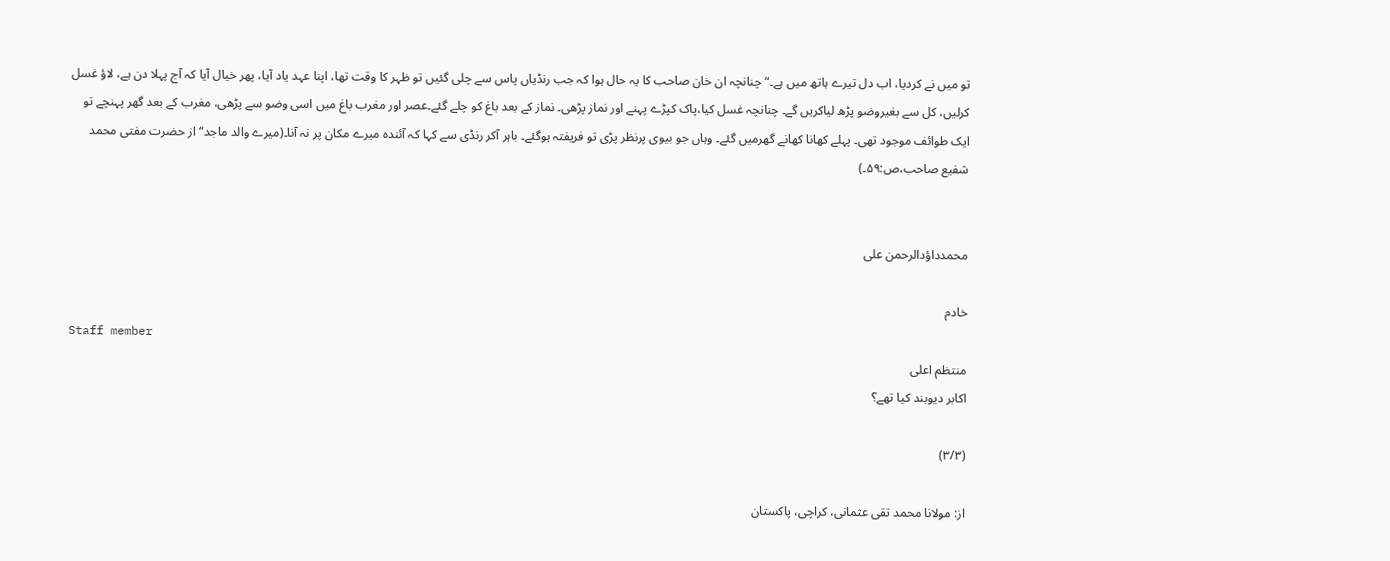تو میں نے کردیا، اب دل تیرے ہاتھ میں ہے۔“ چنانچہ ان خان صاحب کا یہ حال ہوا کہ جب رنڈیاں پاس سے چلی گئیں تو ظہر کا وقت تھا، اپنا عہد یاد آیا، پھر خیال آیا کہ آج پہلا دن ہے، لاؤ غسل کرلیں، کل سے بغیروضو پڑھ لیاکریں گے۔ چنانچہ غسل کیا،پاک کپڑے پہنے اور نماز پڑھی۔ نماز کے بعد باغ کو چلے گئے۔عصر اور مغرب باغ میں اسی وضو سے پڑھی، مغرب کے بعد گھر پہنچے تو ایک طوائف موجود تھی۔ پہلے کھانا کھانے گھرمیں گئے۔ وہاں جو بیوی پرنظر پڑی تو فریفتہ ہوگئے۔ باہر آکر رنڈی سے کہا کہ آئندہ میرے مکان پر نہ آنا۔(میرے والد ماجد“ از حضرت مفتی محمد شفیع صاحب،ص:۵۹۔)


محمدداؤدالرحمن علی

خادم
Staff member
منتظم اعلی
اکابر دیوبند کیا تھے؟

(۳/۳)

از: مولانا محمد تقی عثمانی، کراچی، پاکستان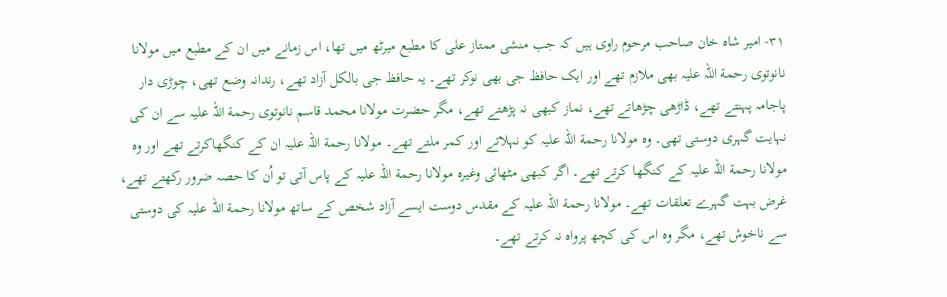۳۱- امیر شاہ خان صاحب مرحوم راوی ہیں کہ جب منشی ممتاز علی کا مطبع میرٹھ میں تھا، اس زمانے میں ان کے مطبع میں مولانا نانوتوی رحمة اللہ علیہ بھی ملازم تھے اور ایک حافظ جی بھی نوکر تھے۔ یہ حافظ جی بالکل آزاد تھے، رندانہ وضع تھی، چوڑی دار پاجامہ پہنتے تھے، ڈاڑھی چڑھاتے تھے، نماز کبھی نہ پڑھتے تھے، مگر حضرت مولانا محمد قاسم نانوتوی رحمة اللہ علیہ سے ان کی نہایت گہری دوستی تھی۔ وہ مولانا رحمة اللہ علیہ کو نہلاتے اور کمر ملتے تھے۔ مولانا رحمة اللہ علیہ ان کے کنگھاکرتے تھے اور وہ مولانا رحمة اللہ علیہ کے کنگھا کرتے تھے۔ اگر کبھی مٹھائی وغیرہ مولانا رحمة اللہ علیہ کے پاس آتی تو اُن کا حصہ ضرور رکھتے تھے، غرض بہت گہرے تعلقات تھے۔ مولانا رحمة اللہ علیہ کے مقدس دوست ایسے آزاد شخص کے ساتھ مولانا رحمة اللہ علیہ کی دوستی سے ناخوش تھے، مگر وہ اس کی کچھ پرواہ نہ کرتے تھے۔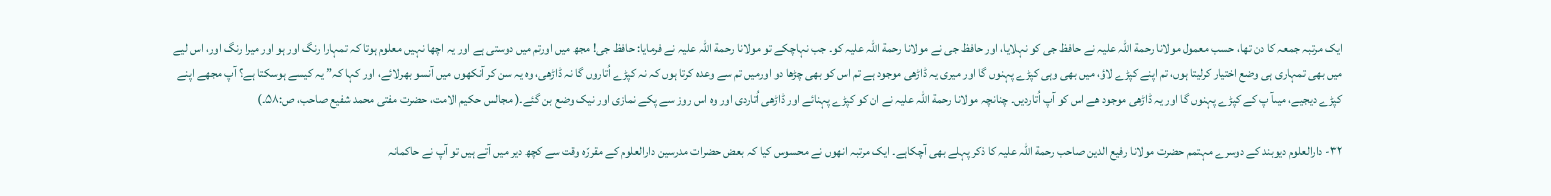ایک مرتبہ جمعہ کا دن تھا، حسب معمول مولانا رحمة اللہ علیہ نے حافظ جی کو نہلایا، اور حافظ جی نے مولانا رحمة اللہ علیہ کو۔ جب نہاچکے تو مولانا رحمة اللہ علیہ نے فرمایا: حافظ جی! مجھ میں اورتم میں دوستی ہے اور یہ اچھا نہیں معلوم ہوتا کہ تمہارا رنگ اور ہو اور میرا رنگ اور، اس لیے میں بھی تمہاری ہی وضع اختیار کرلیتا ہوں، تم اپنے کپڑے لاؤ، میں بھی وہی کپڑے پہنوں گا اور میری یہ ڈاڑھی موجود ہے تم اس کو بھی چڑھا دو اورمیں تم سے وعدہ کرتا ہوں کہ نہ کپڑے اُتاروں گا نہ ڈاڑھی، وہ یہ سن کر آنکھوں میں آنسو بھرلائے، اور کہا کہ” یہ کیسے ہوسکتا ہے؟ آپ مجھے اپنے کپڑے دیجیے، میںآ پ کے کپڑے پہنوں گا اور یہ ڈاڑھی موجود ھے اس کو آپ اُتاردیں۔ چنانچہ مولانا رحمة اللہ علیہ نے ان کو کپڑے پہنائے اور ڈاڑھی اُتاردی اور وہ اس روز سے پکے نمازی اور نیک وضع بن گئے۔( مجالس حکیم الامت، حضرت مفتی محمد شفیع صاحب، ص:۵۸۔)

۳۲- دارالعلوم دیوبند کے دوسرے مہتمم حضرت مولانا رفیع الدین صاحب رحمة اللہ علیہ کا ذکر پہلے بھی آچکاہے۔ ایک مرتبہ انھوں نے محسوس کیا کہ بعض حضرات مدرسین دارالعلوم کے مقررّہ وقت سے کچھ دیر میں آتے ہیں تو آپ نے حاکمانہ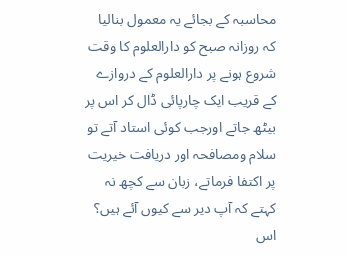محاسبہ کے بجائے یہ معمول بنالیا کہ روزانہ صبح کو دارالعلوم کا وقت شروع ہونے پر دارالعلوم کے دروازے کے قریب ایک چارپائی ڈال کر اس پر بیٹھ جاتے اورجب کوئی استاد آتے تو سلام ومصافحہ اور دریافت خیریت پر اکتفا فرماتے، زبان سے کچھ نہ کہتے کہ آپ دیر سے کیوں آئے ہیں؟ اس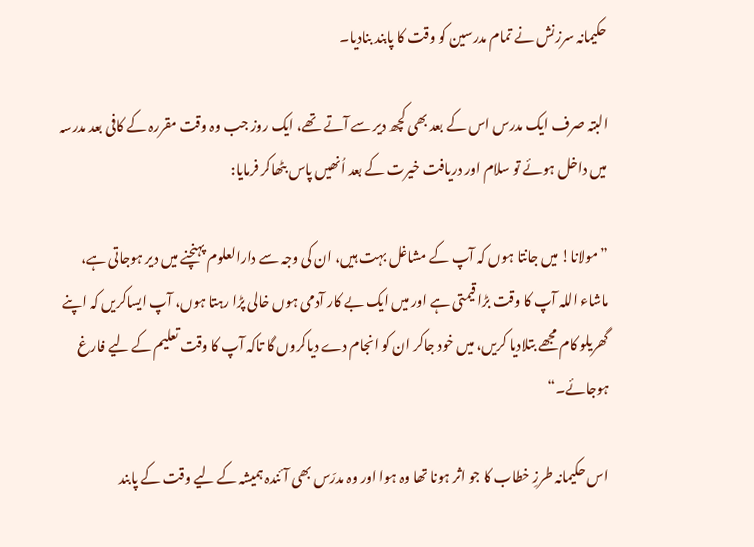حکیمانہ سرزنش نے تمام مدرسین کو وقت کا پابند بنادیا۔

البتہ صرف ایک مدرس اس کے بعد بھی کچھ دیر سے آتے تھے، ایک روز جب وہ وقت مقررہ کے کافی بعد مدرسہ میں داخل ہوئے تو سلام اور دریافت خیرت کے بعد اُنھیں پاس بٹھاکر فرمایا:

”مولانا! میں جانتا ہوں کہ آپ کے مشاغل بہت ہیں، ان کی وجہ سے دارالعلوم پہنچنے میں دیر ہوجاتی ہے، ماشاء اللہ آپ کا وقت بڑا قیمتی ہے اور میں ایک بے کار آدمی ہوں خالی پڑا رہتا ہوں، آپ ایساکریں کہ اپنے گھریلو کام مجھے بتلادیا کریں، میں خود جاکر ان کو انجام دے دیاکروں گا تاکہ آپ کا وقت تعلیم کے لیے فارغ ہوجائے۔“

اس حکیمانہ طرزِ خطاب کا جو اثر ہونا تھا وہ ہوا اور وہ مدرّس بھی آئندہ ہمیشہ کے لیے وقت کے پابند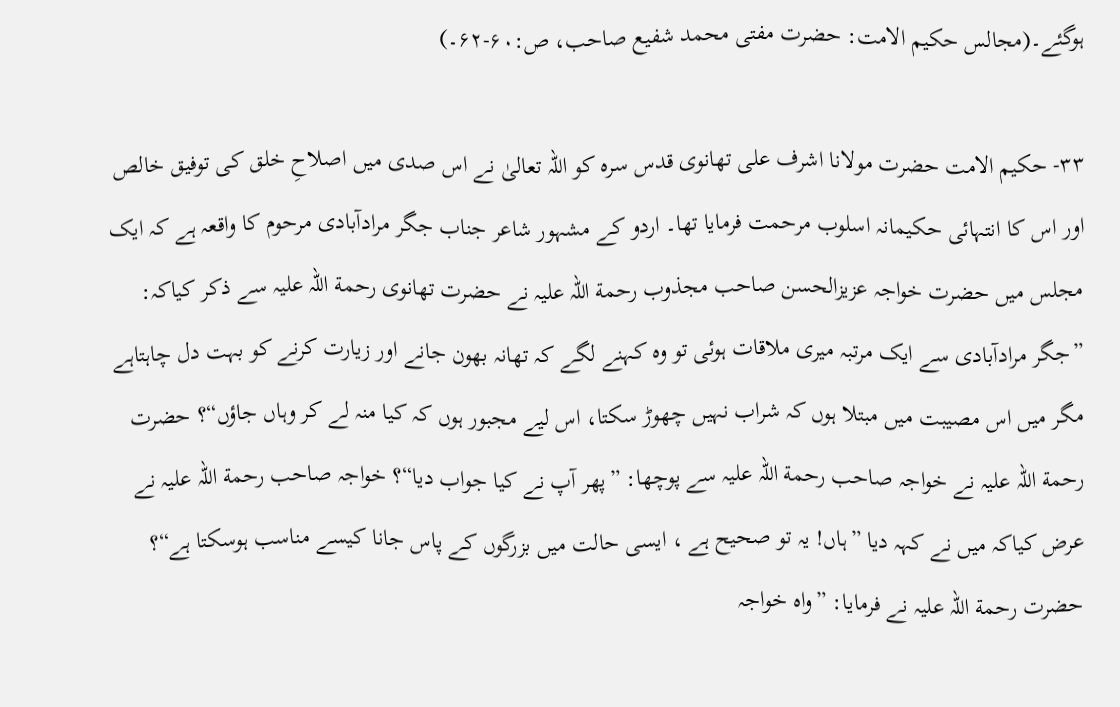ہوگئے۔(مجالس حکیم الامت: حضرت مفتی محمد شفیع صاحب، ص:۶۰-۶۲۔)

۳۳- حکیم الامت حضرت مولانا اشرف علی تھانوی قدس سرہ کو اللہ تعالیٰ نے اس صدی میں اصلاحِ خلق کی توفیق خالص اور اس کا انتہائی حکیمانہ اسلوب مرحمت فرمایا تھا۔ اردو کے مشہور شاعر جناب جگر مرادآبادی مرحوم کا واقعہ ہے کہ ایک مجلس میں حضرت خواجہ عزیزالحسن صاحب مجذوب رحمة اللہ علیہ نے حضرت تھانوی رحمة اللہ علیہ سے ذکر کیاکہ: ”جگر مرادآبادی سے ایک مرتبہ میری ملاقات ہوئی تو وہ کہنے لگے کہ تھانہ بھون جانے اور زیارت کرنے کو بہت دل چاہتاہے مگر میں اس مصیبت میں مبتلا ہوں کہ شراب نہیں چھوڑ سکتا، اس لیے مجبور ہوں کہ کیا منہ لے کر وہاں جاؤں“؟ حضرت رحمة اللہ علیہ نے خواجہ صاحب رحمة اللہ علیہ سے پوچھا: ”پھر آپ نے کیا جواب دیا“؟ خواجہ صاحب رحمة اللہ علیہ نے عرض کیاکہ میں نے کہہ دیا ”ہاں! یہ تو صحیح ہے ، ایسی حالت میں بزرگوں کے پاس جانا کیسے مناسب ہوسکتا ہے“؟ حضرت رحمة اللہ علیہ نے فرمایا: ”واہ خواجہ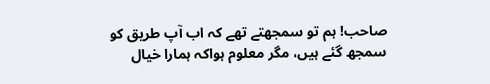صاحب! ہم تو سمجھتے تھے کہ اب آپ طریق کو سمجھ گئے ہیں، مگر معلوم ہواکہ ہمارا خیال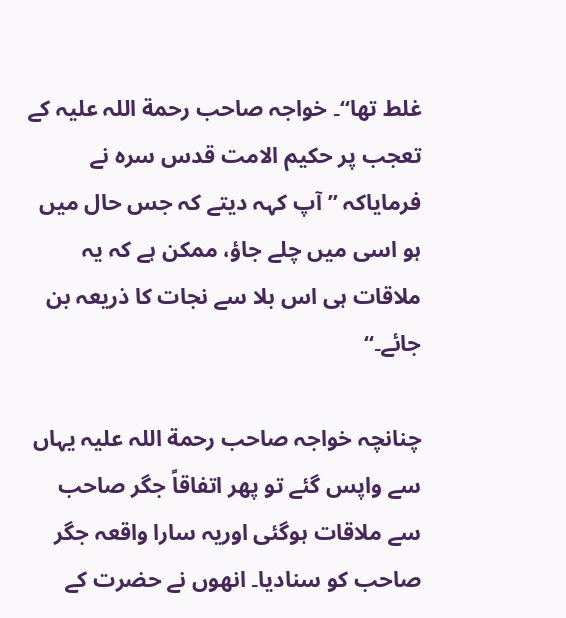غلط تھا“۔ خواجہ صاحب رحمة اللہ علیہ کے تعجب پر حکیم الامت قدس سرہ نے فرمایاکہ ”آپ کہہ دیتے کہ جس حال میں ہو اسی میں چلے جاؤ، ممکن ہے کہ یہ ملاقات ہی اس بلا سے نجات کا ذریعہ بن جائے۔“

چنانچہ خواجہ صاحب رحمة اللہ علیہ یہاں سے واپس گئے تو پھر اتفاقاً جگر صاحب سے ملاقات ہوگئی اوریہ سارا واقعہ جگر صاحب کو سنادیا۔ انھوں نے حضرت کے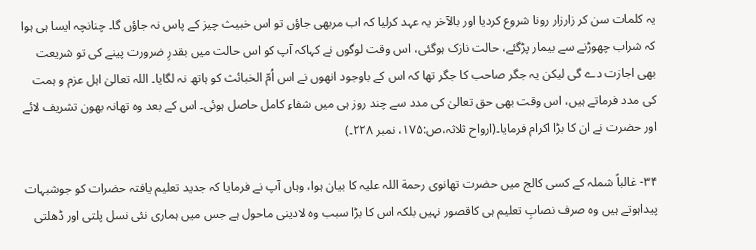یہ کلمات سن کر زارزار رونا شروع کردیا اور بالآخر یہ عہد کرلیا کہ اب مربھی جاؤں تو اس خبیث چیز کے پاس نہ جاؤں گا۔ چنانچہ ایسا ہی ہوا کہ شراب چھوڑنے سے بیمار پڑگئے، حالت نازک ہوگئی، اس وقت لوگوں نے کہاکہ آپ کو اس حالت میں بقدرِ ضرورت پینے کی تو شریعت بھی اجازت دے گی لیکن یہ جگر صاحب کا جگر تھا کہ اس کے باوجود انھوں نے اس اُمّ الخبائث کو ہاتھ نہ لگایا۔ اللہ تعالیٰ اہل عزم و ہمت کی مدد فرماتے ہیں، اس وقت بھی حق تعالیٰ کی مدد سے چند روز ہی میں شفاءِ کامل حاصل ہوئی۔ اس کے بعد وہ تھانہ بھون تشریف لائے اور حضرت نے ان کا بڑا اکرام فرمایا۔(ارواح ثلاثہ،ص:۱۷۵، نمبر ۲۲۸۔)

۳۴- غالباً شملہ کے کسی کالج میں حضرت تھانوی رحمة اللہ علیہ کا بیان ہوا، وہاں آپ نے فرمایا کہ جدید تعلیم یافتہ حضرات کو جوشبہات پیداہوتے ہیں وہ صرف نصابِ تعلیم ہی کاقصور نہیں بلکہ اس کا بڑا سبب وہ لادینی ماحول ہے جس میں ہماری نئی نسل پلتی اور ڈھلتی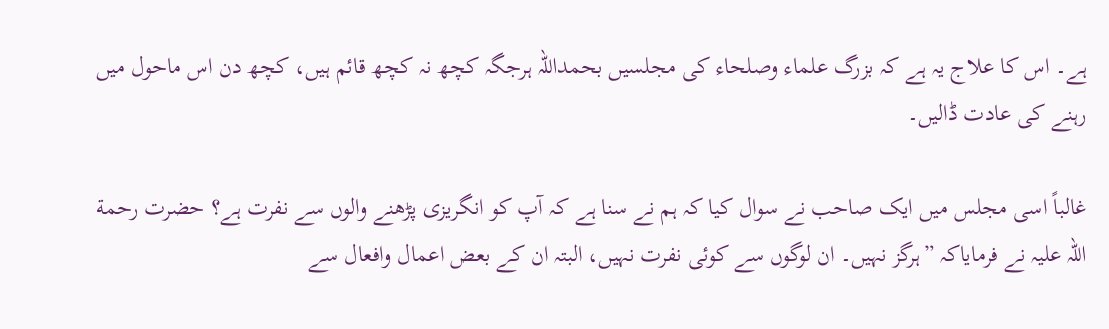ہے۔ اس کا علاج یہ ہے کہ بزرگ علماء وصلحاء کی مجلسیں بحمداللہ ہرجگہ کچھ نہ کچھ قائم ہیں، کچھ دن اس ماحول میں رہنے کی عادت ڈالیں۔

غالباً اسی مجلس میں ایک صاحب نے سوال کیا کہ ہم نے سنا ہے کہ آپ کو انگریزی پڑھنے والوں سے نفرت ہے؟ حضرت رحمة اللہ علیہ نے فرمایاکہ ”ہرگز نہیں۔ ان لوگوں سے کوئی نفرت نہیں، البتہ ان کے بعض اعمال وافعال سے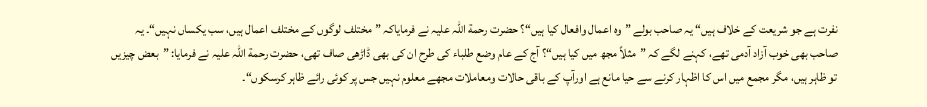نفرت ہے جو شریعت کے خلاف ہیں“ یہ صاحب بولے ”وہ اعمال وافعال کیا ہیں“؟ حضرت رحمة اللہ علیہ نے فرمایاکہ ”مختلف لوگوں کے مختلف اعمال ہیں، سب یکساں نہیں“۔ یہ صاحب بھی خوب آزاد آدمی تھے، کہنے لگے کہ ”مثلاً مجھ میں کیا ہیں“؟ آج کے عام وضع طلباء کی طرح ان کی بھی ڈاڑھی صاف تھی، حضرت رحمة اللہ علیہ نے فرمایا: ”بعض چیزیں تو ظاہر ہیں، مگر مجمع میں اس کا اظہار کرنے سے حیا مانع ہے اورآپ کے باقی حالات ومعاملات مجھے معلوم نہیں جس پر کوئی رائے ظاہر کرسکوں“۔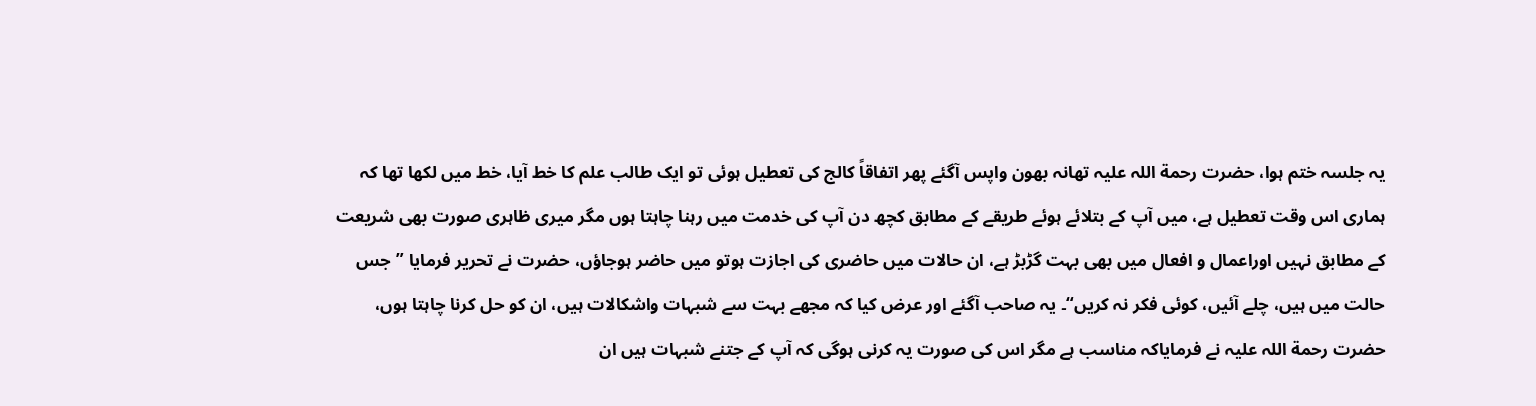یہ جلسہ ختم ہوا، حضرت رحمة اللہ علیہ تھانہ بھون واپس آگئے پھر اتفاقاً کالج کی تعطیل ہوئی تو ایک طالب علم کا خط آیا، خط میں لکھا تھا کہ ہماری اس وقت تعطیل ہے، میں آپ کے بتلائے ہوئے طریقے کے مطابق کچھ دن آپ کی خدمت میں رہنا چاہتا ہوں مگر میری ظاہری صورت بھی شریعت کے مطابق نہیں اوراعمال و افعال میں بھی بہت گڑبڑ ہے، ان حالات میں حاضری کی اجازت ہوتو میں حاضر ہوجاؤں، حضرت نے تحریر فرمایا ”جس حالت میں ہیں، چلے آئیں، کوئی فکر نہ کریں“۔ یہ صاحب آگئے اور عرض کیا کہ مجھے بہت سے شبہات واشکالات ہیں، ان کو حل کرنا چاہتا ہوں، حضرت رحمة اللہ علیہ نے فرمایاکہ مناسب ہے مگر اس کی صورت یہ کرنی ہوگی کہ آپ کے جتنے شبہات ہیں ان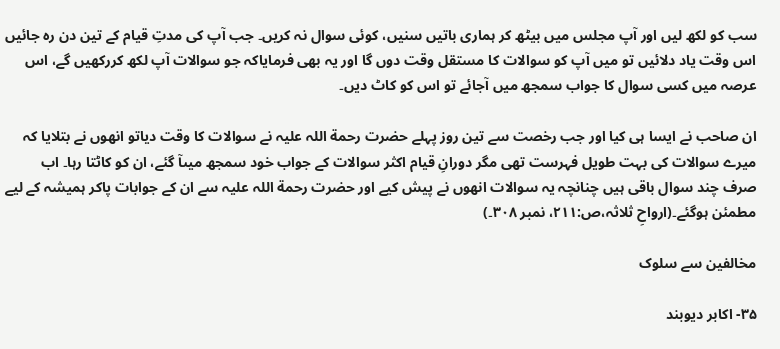سب کو لکھ لیں اور آپ مجلس میں بیٹھ کر ہماری باتیں سنیں، کوئی سوال نہ کریں۔ جب آپ کی مدتِ قیام کے تین دن رہ جائیں اس وقت یاد دلائیں تو میں آپ کو سوالات کا مستقل وقت دوں گا اور یہ بھی فرمایاکہ جو سوالات آپ لکھ کررکھیں گے، اس عرصہ میں کسی سوال کا جواب سمجھ میں آجائے تو اس کو کاٹ دیں۔

ان صاحب نے ایسا ہی کیا اور جب رخصت سے تین روز پہلے حضرت رحمة اللہ علیہ نے سوالات کا وقت دیاتو انھوں نے بتلایا کہ میرے سوالات کی بہت طویل فہرست تھی مگر دورانِ قیام اکثر سوالات کے جواب خود سمجھ میںآ گئے، ان کو کاٹتا رہا۔ اب صرف چند سوال باقی ہیں چنانچہ یہ سوالات انھوں نے پیش کیے اور حضرت رحمة اللہ علیہ سے ان کے جوابات پاکر ہمیشہ کے لیے مطمئن ہوگئے۔(ارواحِ ثلاثہ،ص:۲۱۱، نمبر ۳۰۸۔)

مخالفین سے سلوک

۳۵- اکابر دیوبند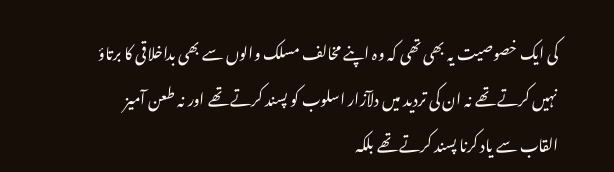کی ایک خصوصیت یہ بھی تھی کہ وہ اپنے مخالف مسلک والوں سے بھی بداخلاقی کا برتاؤ نہیں کرتے تھے نہ ان کی تردید میں دلآزار اسلوب کو پسند کرتے تھے اور نہ طعن آمیز القاب سے یاد کرنا پسند کرتے تھے بلکہ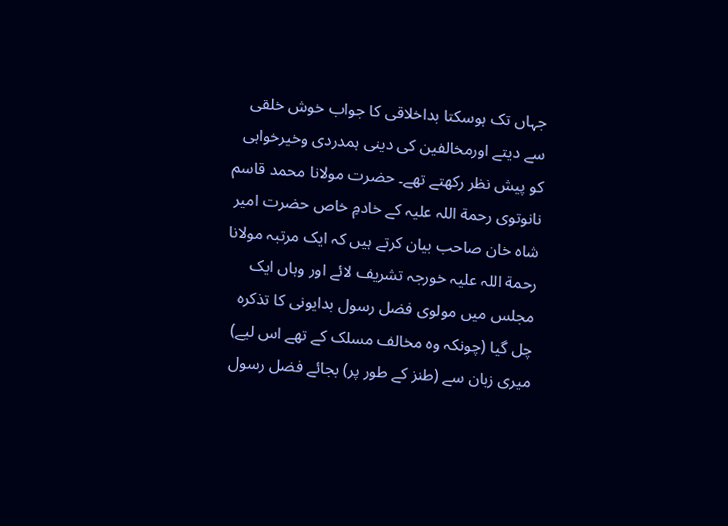جہاں تک ہوسکتا بداخلاقی کا جواب خوش خلقی سے دیتے اورمخالفین کی دینی ہمدردی وخیرخواہی کو پیش نظر رکھتے تھے۔ حضرت مولانا محمد قاسم نانوتوی رحمة اللہ علیہ کے خادمِ خاص حضرت امیر شاہ خان صاحب بیان کرتے ہیں کہ ایک مرتبہ مولانا رحمة اللہ علیہ خورجہ تشریف لائے اور وہاں ایک مجلس میں مولوی فضل رسول بدایونی کا تذکرہ چل گیا (چونکہ وہ مخالف مسلک کے تھے اس لیے) میری زبان سے (طنز کے طور پر) بجائے فضل رسول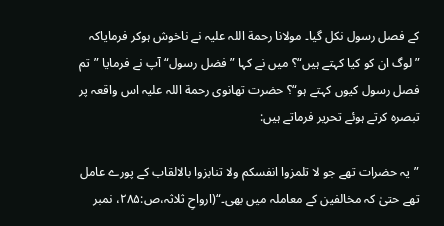کے فصل رسول نکل گیا۔ مولانا رحمة اللہ علیہ نے ناخوش ہوکر فرمایاکہ ”لوگ ان کو کیا کہتے ہیں“؟ میں نے کہا ”فضل رسول“ آپ نے فرمایا ”تم فصل رسول کیوں کہتے ہو“؟ حضرت تھانوی رحمة اللہ علیہ اس واقعہ پر تبصرہ کرتے ہوئے تحریر فرماتے ہیں:

”یہ حضرات تھے جو لا تلمزوا انفسکم ولا تنابزوا بالالقاب کے پورے عامل تھے حتیٰ کہ مخالفین کے معاملہ میں بھی۔“(ارواحِ ثلاثہ،ص:۲۸۵، نمبر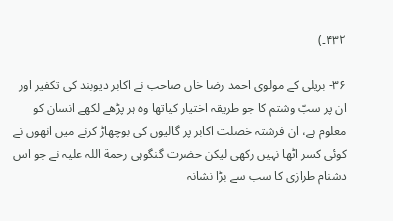۴۳۲۔)

۳۶- بریلی کے مولوی احمد رضا خاں صاحب نے اکابر دیوبند کی تکفیر اور ان پر سبّ وشتم کا جو طریقہ اختیار کیاتھا وہ ہر پڑھے لکھے انسان کو معلوم ہے، ان فرشتہ خصلت اکابر پر گالیوں کی بوچھاڑ کرنے میں انھوں نے کوئی کسر اٹھا نہیں رکھی لیکن حضرت گنگوہی رحمة اللہ علیہ نے جو اس دشنام طرازی کا سب سے بڑا نشانہ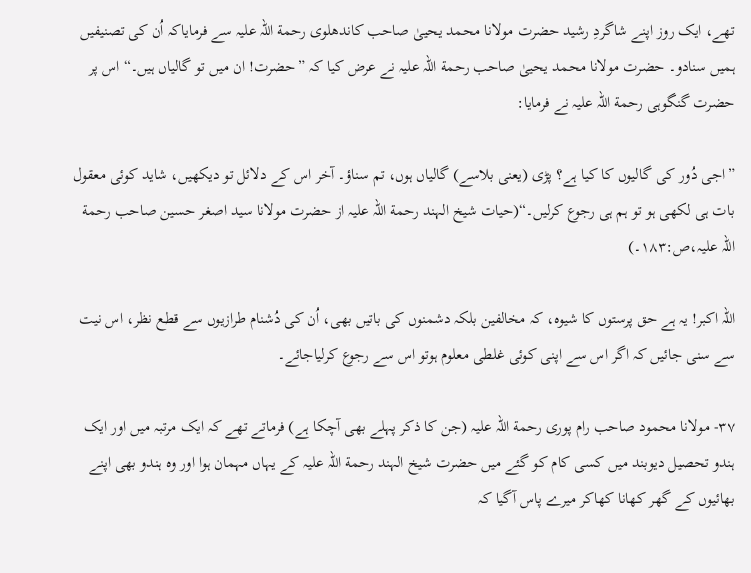تھے، ایک روز اپنے شاگردِ رشید حضرت مولانا محمد یحییٰ صاحب کاندھلوی رحمة اللہ علیہ سے فرمایاکہ اُن کی تصنیفیں ہمیں سنادو۔ حضرت مولانا محمد یحییٰ صاحب رحمة اللہ علیہ نے عرض کیا کہ ”حضرت! ان میں تو گالیاں ہیں۔“ اس پر حضرت گنگوہی رحمة اللہ علیہ نے فرمایا:

”اجی دُور کی گالیوں کا کیا ہے؟ پڑی (یعنی بلاسے) گالیاں ہوں، تم سناؤ۔ آخر اس کے دلائل تو دیکھیں، شاید کوئی معقول بات ہی لکھی ہو تو ہم ہی رجوع کرلیں۔“(حیات شیخ الہند رحمة اللہ علیہ از حضرت مولانا سید اصغر حسین صاحب رحمة اللہ علیہ،ص:۱۸۳۔)

اللہ اکبر! یہ ہے حق پرستوں کا شیوہ، کہ مخالفین بلکہ دشمنوں کی باتیں بھی، اُن کی دُشنام طرازیوں سے قطع نظر، اس نیت سے سنی جائیں کہ اگر اس سے اپنی کوئی غلطی معلوم ہوتو اس سے رجوع کرلیاجائے۔

۳۷- مولانا محمود صاحب رام پوری رحمة اللہ علیہ (جن کا ذکر پہلے بھی آچکا ہے) فرماتے تھے کہ ایک مرتبہ میں اور ایک ہندو تحصیل دیوبند میں کسی کام کو گئے میں حضرت شیخ الہند رحمة اللہ علیہ کے یہاں مہمان ہوا اور وہ ہندو بھی اپنے بھائیوں کے گھر کھانا کھاکر میرے پاس آگیا کہ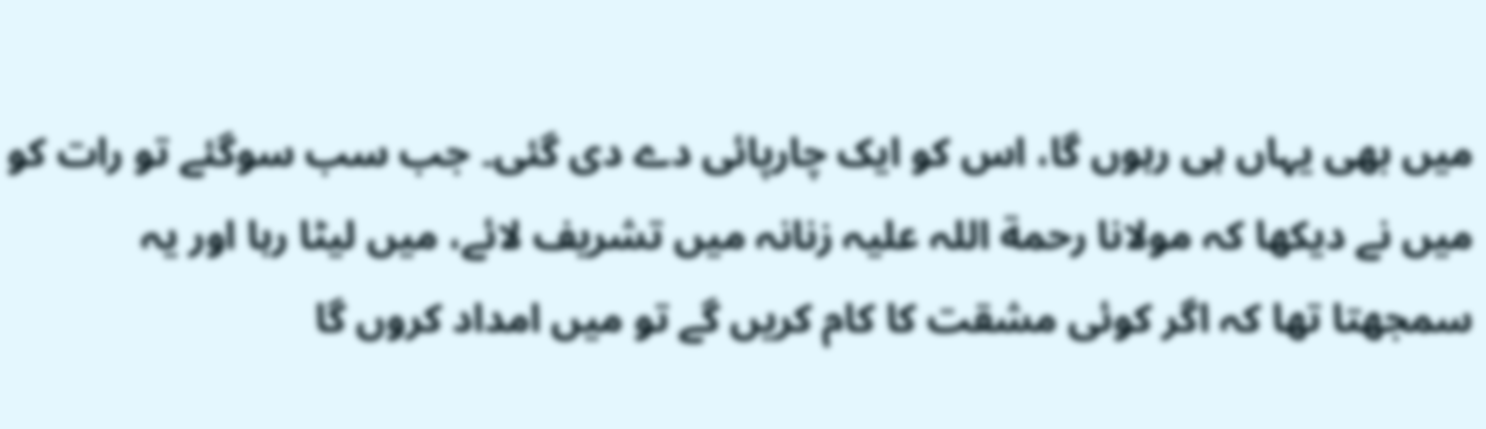میں بھی یہاں ہی رہوں گا، اس کو ایک چارپائی دے دی گئی۔ جب سب سوگئے تو رات کو میں نے دیکھا کہ مولانا رحمة اللہ علیہ زنانہ میں تشریف لائے، میں لیٹا رہا اور یہ سمجھتا تھا کہ اگر کوئی مشقت کا کام کریں گے تو میں امداد کروں گا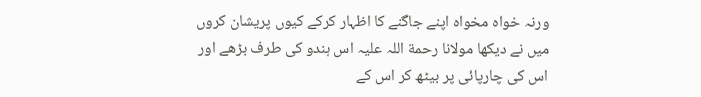ورنہ خواہ مخواہ اپنے جاگنے کا اظہار کرکے کیوں پریشان کروں میں نے دیکھا مولانا رحمة اللہ علیہ اس ہندو کی طرف بڑھے اور اس کی چارپائی پر بیٹھ کر اس کے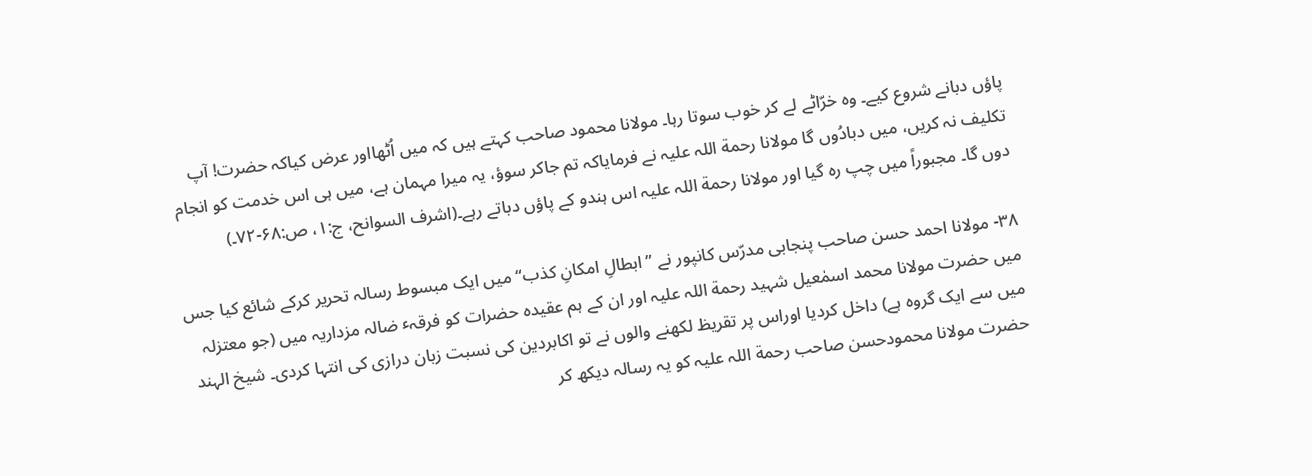پاؤں دبانے شروع کیے۔ وہ خرّاٹے لے کر خوب سوتا رہا۔ مولانا محمود صاحب کہتے ہیں کہ میں اُٹھااور عرض کیاکہ حضرت! آپ تکلیف نہ کریں، میں دبادُوں گا مولانا رحمة اللہ علیہ نے فرمایاکہ تم جاکر سوؤ، یہ میرا مہمان ہے، میں ہی اس خدمت کو انجام دوں گا۔ مجبوراً میں چپ رہ گیا اور مولانا رحمة اللہ علیہ اس ہندو کے پاؤں دباتے رہے۔(اشرف السوانح، ج:۱، ص:۶۸-۷۲۔)

۳۸- مولانا احمد حسن صاحب پنجابی مدرّس کانپور نے ”ابطالِ امکانِ کذب“ میں ایک مبسوط رسالہ تحریر کرکے شائع کیا جس میں حضرت مولانا محمد اسمٰعیل شہید رحمة اللہ علیہ اور ان کے ہم عقیدہ حضرات کو فرقہٴ ضالہ مزداریہ میں (جو معتزلہ میں سے ایک گروہ ہے) داخل کردیا اوراس پر تقریظ لکھنے والوں نے تو اکابردین کی نسبت زبان درازی کی انتہا کردی۔ شیخ الہند حضرت مولانا محمودحسن صاحب رحمة اللہ علیہ کو یہ رسالہ دیکھ کر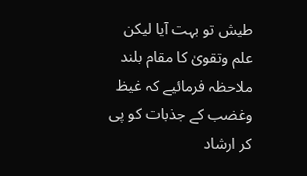طیش تو بہت آیا لیکن علم وتقویٰ کا مقام بلند ملاحظہ فرمائیے کہ غیظ وغضب کے جذبات کو پی کر ارشاد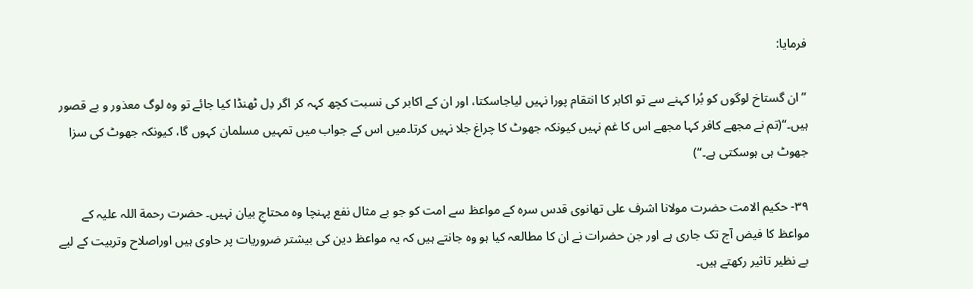فرمایا:

”ان گستاخ لوگوں کو بُرا کہنے سے تو اکابر کا انتقام پورا نہیں لیاجاسکتا، اور ان کے اکابر کی نسبت کچھ کہہ کر اگر دِل ٹھنڈا کیا جائے تو وہ لوگ معذور و بے قصور ہیں۔“(تم نے مجھے کافر کہا مجھے اس کا غم نہیں کیونکہ جھوٹ کا چراغ جلا نہیں کرتا۔میں اس کے جواب میں تمہیں مسلمان کہوں گا، کیونکہ جھوٹ کی سزا جھوٹ ہی ہوسکتی ہے۔“)

۳۹- حکیم الامت حضرت مولانا اشرف علی تھانوی قدس سرہ کے مواعظ سے امت کو جو بے مثال نفع پہنچا وہ محتاجِ بیان نہیں۔ حضرت رحمة اللہ علیہ کے مواعظ کا فیض آج تک جاری ہے اور جن حضرات نے ان کا مطالعہ کیا ہو وہ جانتے ہیں کہ یہ مواعظ دین کی بیشتر ضروریات پر حاوی ہیں اوراصلاح وتربیت کے لیے بے نظیر تاثیر رکھتے ہیں۔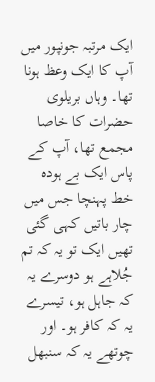ایک مرتبہ جونپور میں آپ کا ایک وعظ ہونا تھا۔ وہاں بریلوی حضرات کا خاصا مجمع تھا، آپ کے پاس ایک بے ہودہ خط پہنچا جس میں چار باتیں کہی گئی تھیں ایک تو یہ کہ تم جُلاہے ہو دوسرے یہ کہ جاہل ہو، تیسرے یہ کہ کافر ہو۔ اور چوتھے یہ کہ سنبھل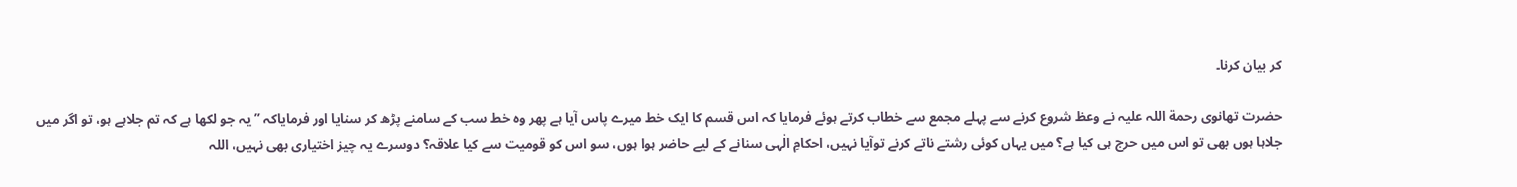کر بیان کرنا۔

حضرت تھانوی رحمة اللہ علیہ نے وعظ شروع کرنے سے پہلے مجمع سے خطاب کرتے ہوئے فرمایا کہ اس قسم کا ایک خط میرے پاس آیا ہے پھر وہ خط سب کے سامنے پڑھ کر سنایا اور فرمایاکہ ”یہ جو لکھا ہے کہ تم جلاہے ہو، تو اگر میں جلاہا ہوں بھی تو اس میں حرج ہی کیا ہے؟ میں یہاں کوئی رشتے ناتے کرنے توآیا نہیں، احکامِ الٰہی سنانے کے لیے حاضر ہوا ہوں، سو اس کو قومیت سے کیا علاقہ؟ دوسرے یہ چیز اختیاری بھی نہیں، اللہ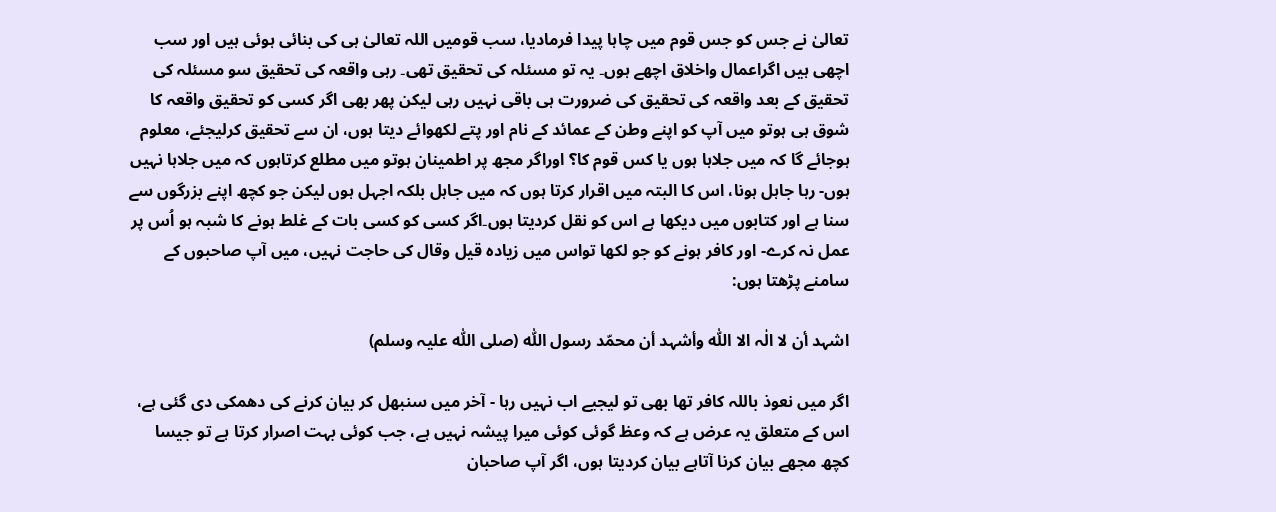تعالیٰ نے جس کو جس قوم میں چاہا پیدا فرمادیا، سب قومیں اللہ تعالیٰ ہی کی بنائی ہوئی ہیں اور سب اچھی ہیں اگراعمال واخلاق اچھے ہوں۔ یہ تو مسئلہ کی تحقیق تھی۔ رہی واقعہ کی تحقیق سو مسئلہ کی تحقیق کے بعد واقعہ کی تحقیق کی ضرورت ہی باقی نہیں رہی لیکن پھر بھی اگر کسی کو تحقیق واقعہ کا شوق ہی ہوتو میں آپ کو اپنے وطن کے عمائد کے نام اور پتے لکھوائے دیتا ہوں، ان سے تحقیق کرلیجئے، معلوم ہوجائے گا کہ میں جلاہا ہوں یا کس قوم کا؟ اوراگر مجھ پر اطمینان ہوتو میں مطلع کرتاہوں کہ میں جلاہا نہیں ہوں- رہا جاہل ہونا، اس کا البتہ میں اقرار کرتا ہوں کہ میں جاہل بلکہ اجہل ہوں لیکن جو کچھ اپنے بزرگوں سے سنا ہے اور کتابوں میں دیکھا ہے اس کو نقل کردیتا ہوں۔اگر کسی کو کسی بات کے غلط ہونے کا شبہ ہو اُس پر عمل نہ کرے- اور کافر ہونے کو جو لکھا تواس میں زیادہ قیل وقال کی حاجت نہیں، میں آپ صاحبوں کے سامنے پڑھتا ہوں:

اشہد أن لا الٰہ الا اللّٰہ وأشہد أن محمّد رسول اللّٰہ (صلی اللّٰہ علیہ وسلم)

اگر میں نعوذ باللہ کافر تھا بھی تو لیجیے اب نہیں رہا - آخر میں سنبھل کر بیان کرنے کی دھمکی دی گئی ہے، اس کے متعلق یہ عرض ہے کہ وعظ گوئی کوئی میرا پیشہ نہیں ہے، جب کوئی بہت اصرار کرتا ہے تو جیسا کچھ مجھے بیان کرنا آتاہے بیان کردیتا ہوں، اگر آپ صاحبان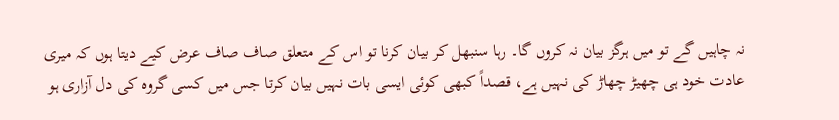نہ چاہیں گے تو میں ہرگز بیان نہ کروں گا۔ رہا سنبھل کر بیان کرنا تو اس کے متعلق صاف صاف عرض کیے دیتا ہوں کہ میری عادت خود ہی چھیڑ چھاڑ کی نہیں ہے، قصداً کبھی کوئی ایسی بات نہیں بیان کرتا جس میں کسی گروہ کی دل آزاری ہو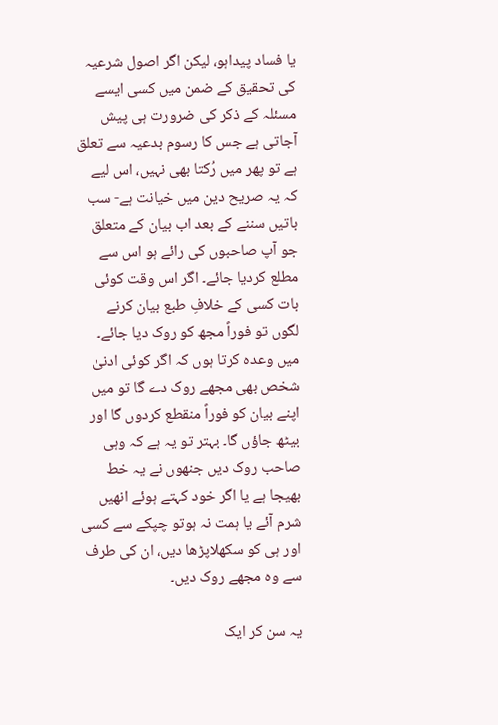یا فساد پیداہو، لیکن اگر اصول شرعیہ کی تحقیق کے ضمن میں کسی ایسے مسئلہ کے ذکر کی ضرورت ہی پیش آجاتی ہے جس کا رسوم بدعیہ سے تعلق ہے تو پھر میں رُکتا بھی نہیں، اس لیے کہ یہ صریح دین میں خیانت ہے- سب باتیں سننے کے بعد اب بیان کے متعلق جو آپ صاحبوں کی رائے ہو اس سے مطلع کردیا جائے۔ اگر اس وقت کوئی بات کسی کے خلافِ طبع بیان کرنے لگوں تو فوراً مجھ کو روک دیا جائے۔ میں وعدہ کرتا ہوں کہ اگر کوئی ادنیٰ شخص بھی مجھے روک دے گا تو میں اپنے بیان کو فوراً منقطع کردوں گا اور بیٹھ جاؤں گا۔ بہتر تو یہ ہے کہ وہی صاحب روک دیں جنھوں نے یہ خط بھیجا ہے یا اگر خود کہتے ہوئے انھیں شرم آئے یا ہمت نہ ہوتو چپکے سے کسی اور ہی کو سکھلاپڑھا دیں، ان کی طرف سے وہ مجھے روک دیں۔

یہ سن کر ایک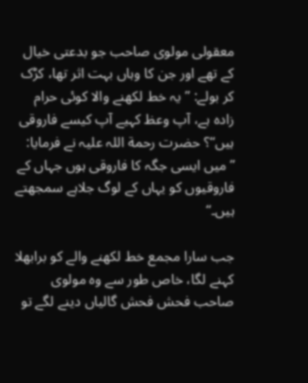معقولی مولوی صاحب جو بدعتی خیال کے تھے اور جن کا وہاں بہت اثر تھا، کڑک کر بولے: ”یہ خط لکھنے والا کوئی حرام زادہ ہے، آپ وعظ کہیے آپ کیسے فاروقی ہیں“؟ حضرت رحمة اللہ علیہ نے فرمایا: ”میں ایسی جگہ کا فاروقی ہوں جہاں کے فاروقیوں کو یہاں کے لوگ جلاہے سمجھتے ہیں۔“

جب سارا مجمع خط لکھنے والے کو برابھلا کہنے لگا، خاص طور سے وہ مولوی صاحب فحش فحش گالیاں دینے لگے تو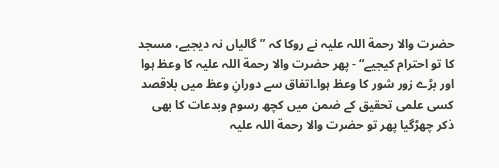حضرت والا رحمة اللہ علیہ نے روکا کہ ”گالیاں نہ دیجیے، مسجد کا تو احترام کیجیے“ - پھر حضرت والا رحمة اللہ علیہ کا وعظ ہوا اور بڑے زور شور کا وعظ ہوا۔اتفاق سے دورانِ وعظ میں بلاقصد کسی علمی تحقیق کے ضمن میں کچھ رسوم وبدعات کا بھی ذکر چھڑگیا پھر تو حضرت والا رحمة اللہ علیہ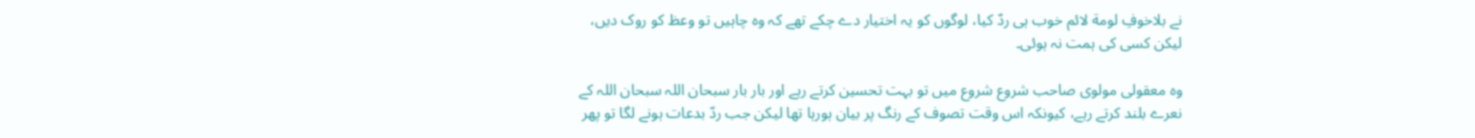نے بلاخوفِ لومة لائم خوب ہی ردّ کیا، لوگوں کو یہ اختیار دے چکے تھے کہ وہ چاہیں تو وعظ کو روک دیں، لیکن کسی کی ہمت نہ ہوئی۔

وہ معقولی مولوی صاحب شروع شروع میں تو بہت تحسین کرتے رہے اور بار بار سبحان اللہ سبحان اللہ کے نعرے بلند کرتے رہے، کیونکہ اس وقت تصوف کے رنگ پر بیان ہورہا تھا لیکن جب ردّ بدعات ہونے لگا تو پھر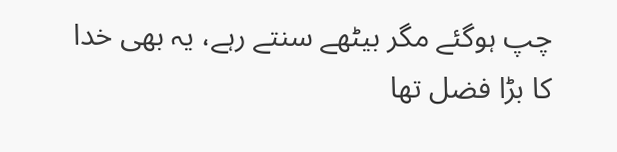چپ ہوگئے مگر بیٹھے سنتے رہے، یہ بھی خدا کا بڑا فضل تھا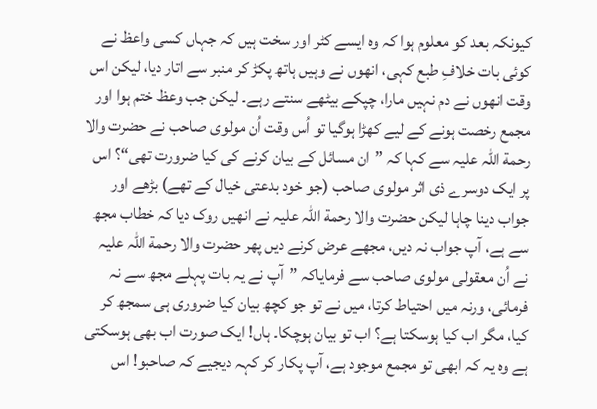کیونکہ بعد کو معلوم ہوا کہ وہ ایسے کٹر اور سخت ہیں کہ جہاں کسی واعظ نے کوئی بات خلافِ طبع کہی، انھوں نے وہیں ہاتھ پکڑ کر منبر سے اتار دیا، لیکن اس وقت انھوں نے دم نہیں مارا، چپکے بیٹھے سنتے رہے۔ لیکن جب وعظ ختم ہوا اور مجمع رخصت ہونے کے لیے کھڑا ہوگیا تو اُس وقت اُن مولوی صاحب نے حضرت والا رحمة اللہ علیہ سے کہا کہ ”ان مسائل کے بیان کرنے کی کیا ضرورت تھی“؟ اس پر ایک دوسرے ذی اثر مولوی صاحب (جو خود بدعتی خیال کے تھے) بڑھے اور جواب دینا چاہا لیکن حضرت والا رحمة اللہ علیہ نے انھیں روک دیا کہ خطاب مجھ سے ہے، آپ جواب نہ دیں، مجھے عرض کرنے دیں پھر حضرت والا رحمة اللہ علیہ نے اُن معقولی مولوی صاحب سے فرمایاکہ ”آپ نے یہ بات پہلے مجھ سے نہ فرمائی، ورنہ میں احتیاط کرتا، میں نے تو جو کچھ بیان کیا ضروری ہی سمجھ کر کیا، مگر اب کیا ہوسکتا ہے؟ اب تو بیان ہوچکا۔ ہاں! ایک صورت اب بھی ہوسکتی ہے وہ یہ کہ ابھی تو مجمع موجود ہے، آپ پکار کر کہہ دیجیے کہ صاحبو! اس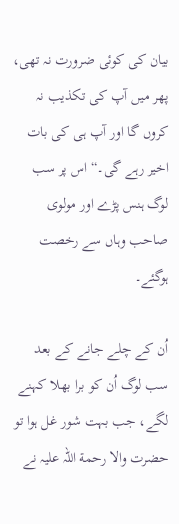بیان کی کوئی ضرورت نہ تھی، پھر میں آپ کی تکذیب نہ کروں گا اور آپ ہی کی بات اخیر رہے گی۔“ اس پر سب لوگ ہنس پڑے اور مولوی صاحب وہاں سے رخصت ہوگئے۔

اُن کے چلے جانے کے بعد سب لوگ اُن کو برا بھلا کہنے لگے، جب بہت شور غل ہوا تو حضرت والا رحمة اللہ علیہ نے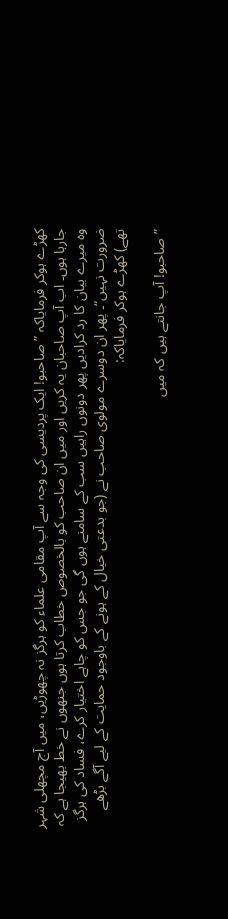کھڑے ہوکر فرمایاکہ ”صاحبو! ایک پردیسی کی وجہ سے آپ مقامی علماء کو ہرگز نہ چھوڑیں، میں آج مچھلی شہر جارہا ہوں۔ اب آپ صاحبان یہ کریں اور میں ان صاحب کو بالخصوص خطاب کرتا ہوں جنھوں نے خط بھیجا ہے کہ وہ میرے بیان کا رد کرادیں پھر دونوں راہیں سب کے سامنے ہوں گی جو جس کو چاہے اختیار کرے، فساد کی ہرگز ضرورت نہیں“۔ پھر ان دوسرے مولوی صاحب نے (جو بدعتی خیال کے ہونے کے باوجود حمایت کے لیے آگے بڑھے تھے) کھڑے ہوکر فرمایاکہ:

”صاحبو! آپ جانتے ہیں کہ میں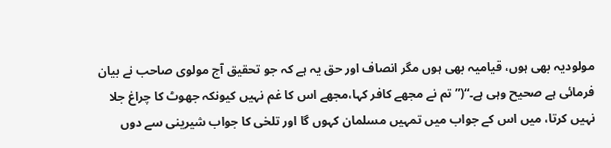مولودیہ بھی ہوں، قیامیہ بھی ہوں مگر انصاف اور حق یہ ہے کہ جو تحقیق آج مولوی صاحب نے بیان فرمائی ہے صحیح وہی ہے۔“(”تم نے مجھے کافر کہا،مجھے اس کا غم نہیں کیونکہ جھوٹ کا چراغ جلا نہیں کرتا، میں اس کے جواب میں تمہیں مسلمان کہوں گا اور تلخی کا جواب شیرینی سے دوں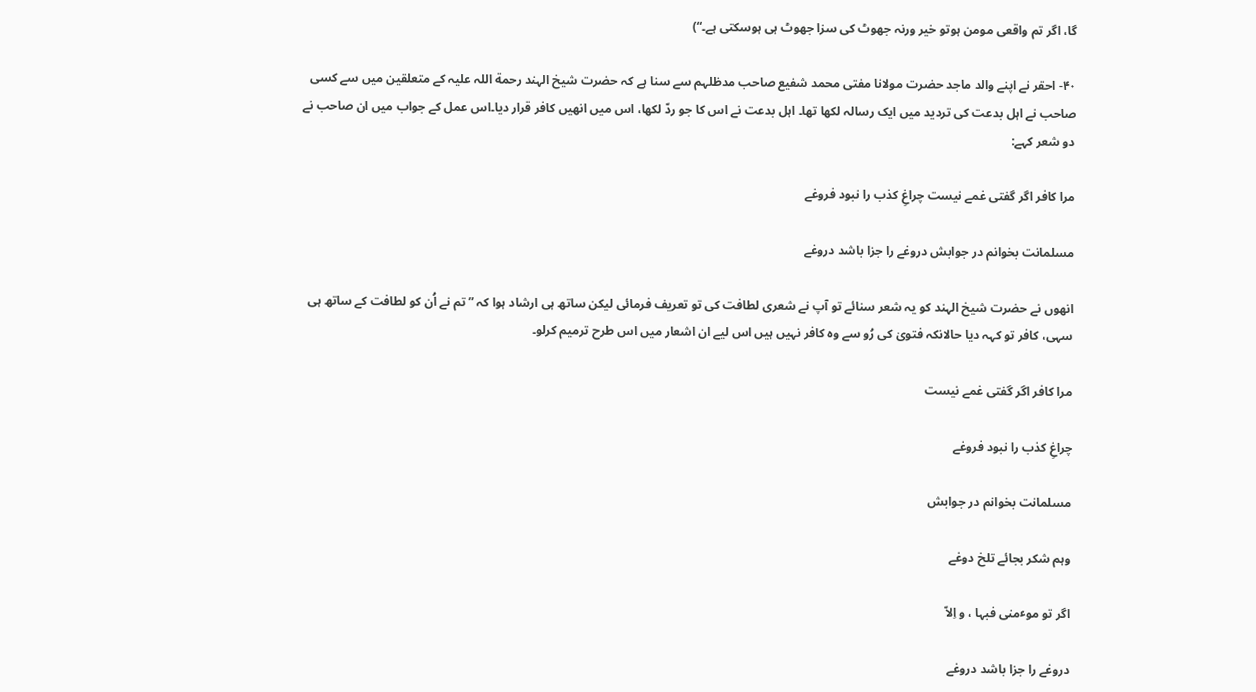گا، اگر تم واقعی مومن ہوتو خیر ورنہ جھوٹ کی سزا جھوٹ ہی ہوسکتی ہے۔“)

۴۰- احقر نے اپنے والد ماجد حضرت مولانا مفتی محمد شفیع صاحب مدظلہم سے سنا ہے کہ حضرت شیخ الہند رحمة اللہ علیہ کے متعلقین میں سے کسی صاحب نے اہل بدعت کی تردید میں ایک رسالہ لکھا تھا۔ اہل بدعت نے اس کا جو ردّ لکھا، اس میں انھیں کافر قرار دیا۔اس عمل کے جواب میں ان صاحب نے دو شعر کہے:

مرا کافر اگر گفتی غمے نیست چراغِ کذب را نبود فروغے

مسلمانت بخوانم در جوابش دروغے را جزا باشد دروغے

انھوں نے حضرت شیخ الہند کو یہ شعر سنائے تو آپ نے شعری لطافت کی تو تعریف فرمائی لیکن ساتھ ہی ارشاد ہوا کہ ”تم نے اُن کو لطافت کے ساتھ ہی سہی، کافر تو کہہ دیا حالانکہ فتویٰ کی رُو سے وہ کافر نہیں ہیں اس لیے ان اشعار میں اس طرح ترمیم کرلو۔

مرا کافر اگر گفتی غمے نیست

چراغِ کذب را نبود فروغے

مسلمانت بخوانم در جوابش

وہم شکر بجائے تلخ دوغے

اگر تو موٴمنی فبہا ، و اِلاّ

دروغے را جزا باشد دروغے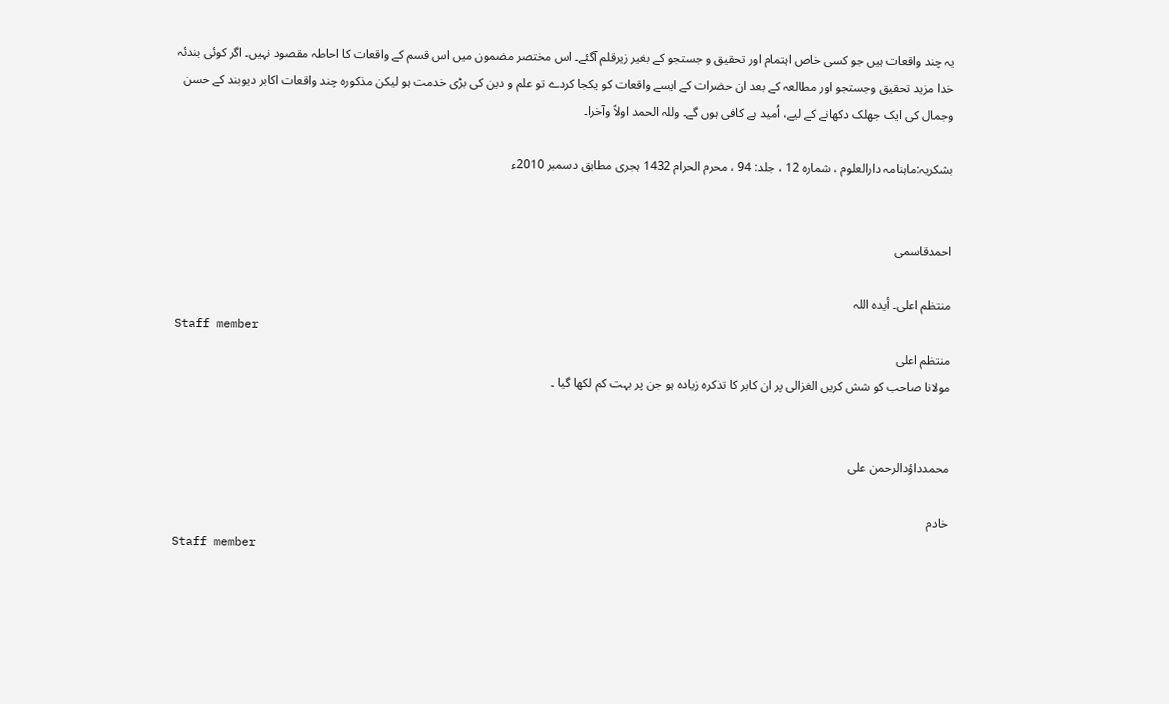یہ چند واقعات ہیں جو کسی خاص اہتمام اور تحقیق و جستجو کے بغیر زیرقلم آگئے۔ اس مختصر مضمون میں اس قسم کے واقعات کا احاطہ مقصود نہیں۔ اگر کوئی بندئہ خدا مزید تحقیق وجستجو اور مطالعہ کے بعد ان حضرات کے ایسے واقعات کو یکجا کردے تو علم و دین کی بڑی خدمت ہو لیکن مذکورہ چند واقعات اکابر دیوبند کے حسن وجمال کی ایک جھلک دکھانے کے لیے، اُمید ہے کافی ہوں گے۔ وللہ الحمد اولاً وآخرا۔

بشکریہ:ماہنامہ دارالعلوم ، شمارہ 12 ، جلد: 94 ، محرم الحرام 1432 ہجری مطابق دسمبر 2010ء


احمدقاسمی

منتظم اعلی۔ أیدہ اللہ
Staff member
منتظم اعلی
مولانا صاحب کو شش کریں الغزالی پر ان کابر کا تذکرہ زیادہ ہو جن پر بہت کم لکھا گیا ۔


محمدداؤدالرحمن علی

خادم
Staff member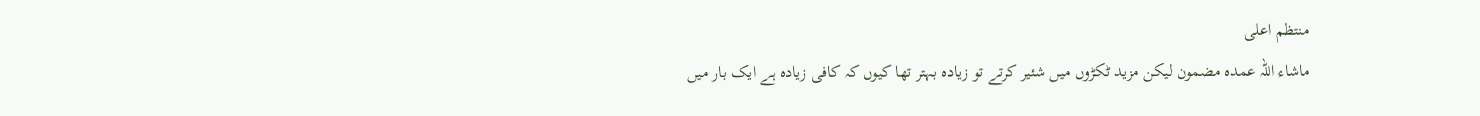منتظم اعلی
ماشاء اللہ عمدہ مضمون لیکن مزید ٹکڑوں میں شئیر کرتے تو زیادہ بہتر تھا کیوں کہ کافی زیادہ ہے ایک بار میں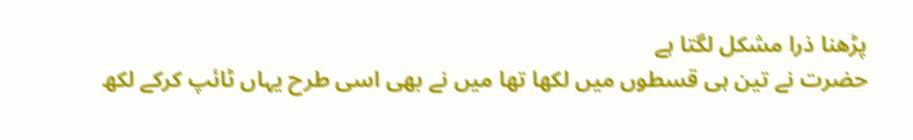پڑھنا ذرا مشکل لگتا ہے
حضرت نے تین ہی قسطوں میں لکھا تھا میں نے بھی اسی طرح یہاں ٹائپ کرکے لکھ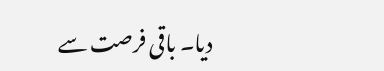دیا۔ باقی فرصت سے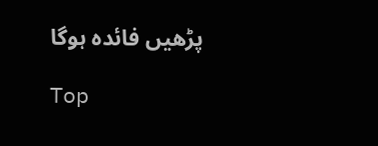پڑھیں فائدہ ہوگا

Top